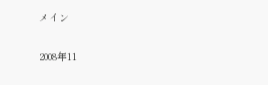メイン

2008年11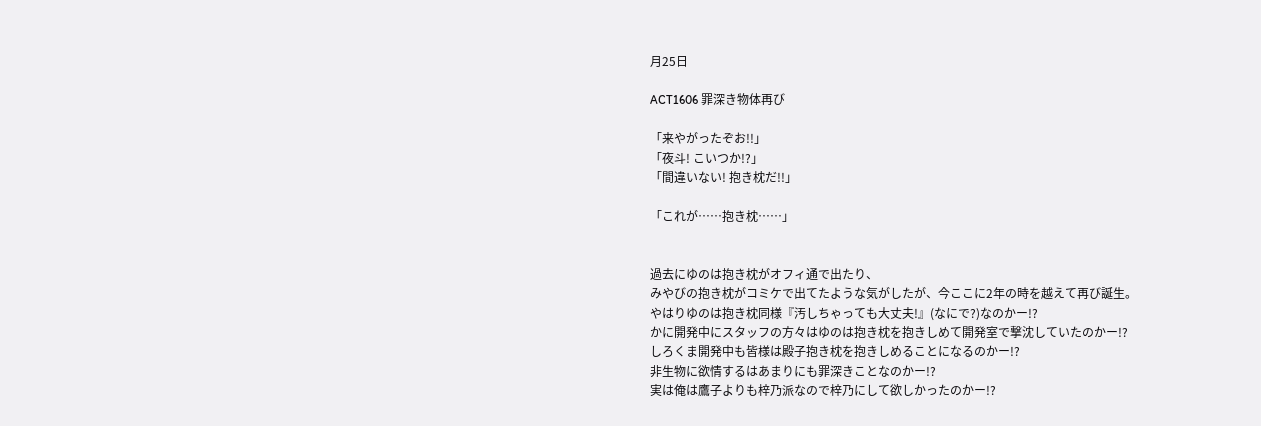月25日

ACT1606 罪深き物体再び

「来やがったぞお!!」
「夜斗! こいつか!?」
「間違いない! 抱き枕だ!!」

「これが……抱き枕……」


過去にゆのは抱き枕がオフィ通で出たり、
みやびの抱き枕がコミケで出てたような気がしたが、今ここに2年の時を越えて再び誕生。
やはりゆのは抱き枕同様『汚しちゃっても大丈夫!』(なにで?)なのかー!?
かに開発中にスタッフの方々はゆのは抱き枕を抱きしめて開発室で撃沈していたのかー!?
しろくま開発中も皆様は殿子抱き枕を抱きしめることになるのかー!?
非生物に欲情するはあまりにも罪深きことなのかー!?
実は俺は鷹子よりも梓乃派なので梓乃にして欲しかったのかー!?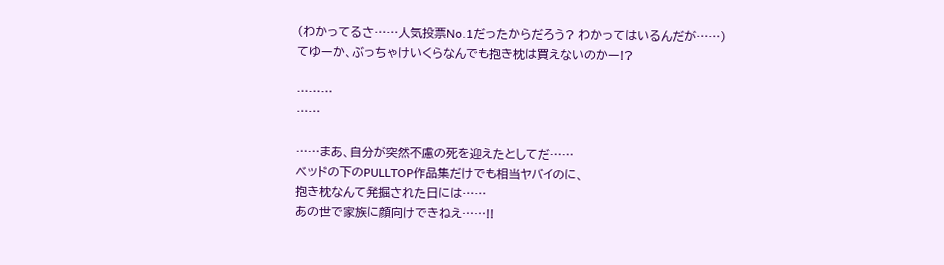(わかってるさ……人気投票No.1だったからだろう? わかってはいるんだが……)
てゆーか、ぶっちゃけいくらなんでも抱き枕は買えないのかー!?

………
……

……まあ、自分が突然不慮の死を迎えたとしてだ……
ベッドの下のPULLTOP作品集だけでも相当ヤバイのに、
抱き枕なんて発掘された日には……
あの世で家族に顔向けできねえ……!!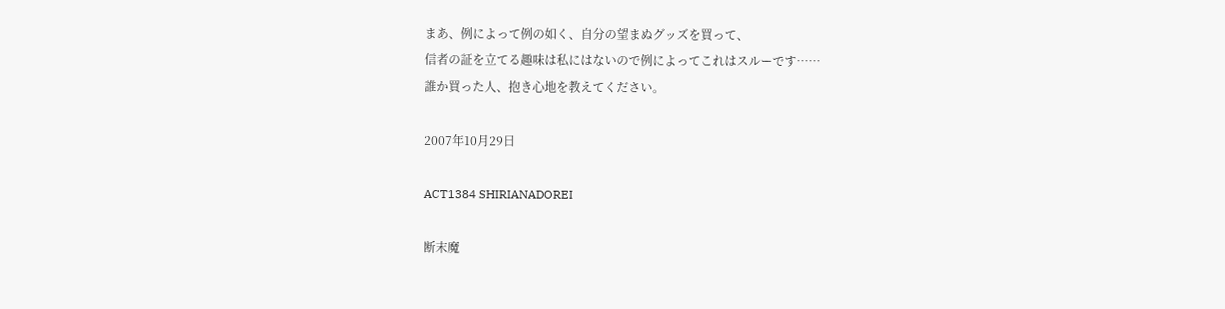まあ、例によって例の如く、自分の望まぬグッズを買って、
信者の証を立てる趣味は私にはないので例によってこれはスルーです……
誰か買った人、抱き心地を教えてください。

2007年10月29日

ACT1384 SHIRIANADOREI

断末魔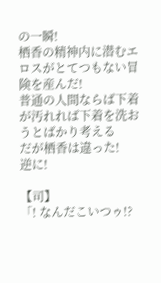の一瞬!
栖香の精神内に潜むエロスがとてつもない冒険を産んだ!
普通の人間ならば下着が汚れれば下着を洗おうとばかり考える
だが栖香は違った!
逆に!

【司】
「! なんだこいつゥ!?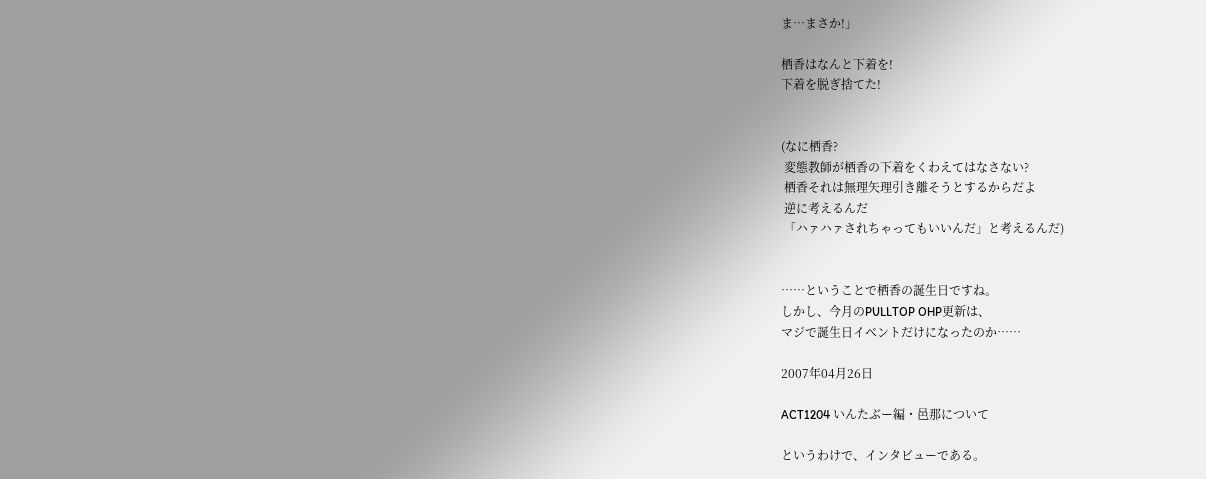ま…まさか!」

栖香はなんと下着を!
下着を脱ぎ捨てた!


(なに栖香?
 変態教師が栖香の下着をくわえてはなさない?
 栖香それは無理矢理引き離そうとするからだよ
 逆に考えるんだ
 「ハァハァされちゃってもいいんだ」と考えるんだ)


……ということで栖香の誕生日ですね。
しかし、今月のPULLTOP OHP更新は、
マジで誕生日イベントだけになったのか……

2007年04月26日

ACT1204 いんたぶー編・邑那について

というわけで、インタビューである。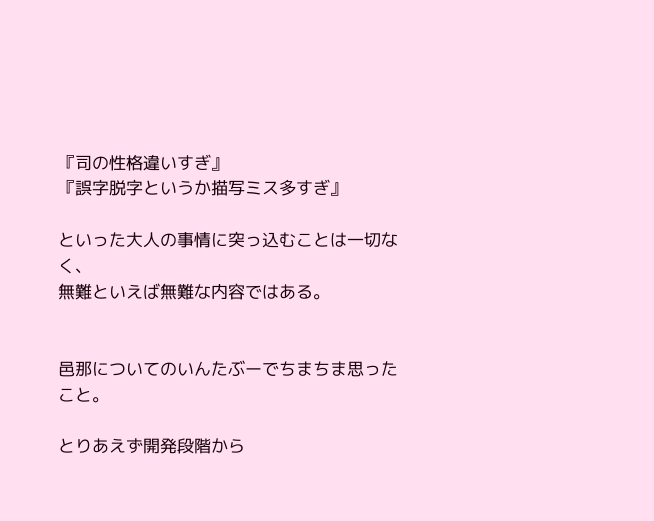『司の性格違いすぎ』
『誤字脱字というか描写ミス多すぎ』

といった大人の事情に突っ込むことは一切なく、
無難といえば無難な内容ではある。


邑那についてのいんたぶーでちまちま思ったこと。

とりあえず開発段階から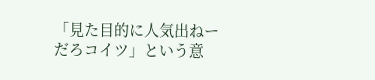「見た目的に人気出ねーだろコイツ」という意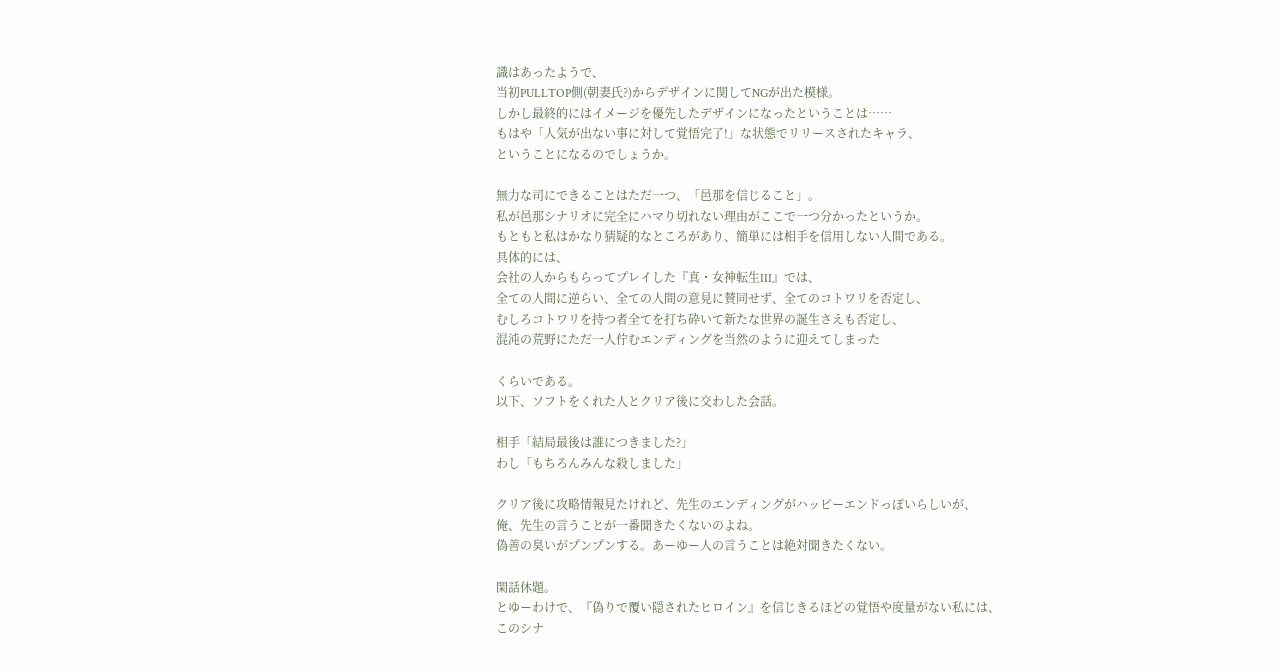識はあったようで、
当初PULLTOP側(朝妻氏?)からデザインに関してNGが出た模様。
しかし最終的にはイメージを優先したデザインになったということは……
もはや「人気が出ない事に対して覚悟完了!」な状態でリリースされたキャラ、
ということになるのでしょうか。

無力な司にできることはただ一つ、「邑那を信じること」。
私が邑那シナリオに完全にハマり切れない理由がここで一つ分かったというか。
もともと私はかなり猜疑的なところがあり、簡単には相手を信用しない人間である。
具体的には、
会社の人からもらってプレイした『真・女神転生III』では、
全ての人間に逆らい、全ての人間の意見に賛同せず、全てのコトワリを否定し、
むしろコトワリを持つ者全てを打ち砕いて新たな世界の誕生さえも否定し、
混沌の荒野にただ一人佇むエンディングを当然のように迎えてしまった

くらいである。
以下、ソフトをくれた人とクリア後に交わした会話。

相手「結局最後は誰につきました?」
わし「もちろんみんな殺しました」

クリア後に攻略情報見たけれど、先生のエンディングがハッピーエンドっぽいらしいが、
俺、先生の言うことが一番聞きたくないのよね。
偽善の臭いがプンプンする。あーゆー人の言うことは絶対聞きたくない。

閑話休題。
とゆーわけで、『偽りで覆い隠されたヒロイン』を信じきるほどの覚悟や度量がない私には、
このシナ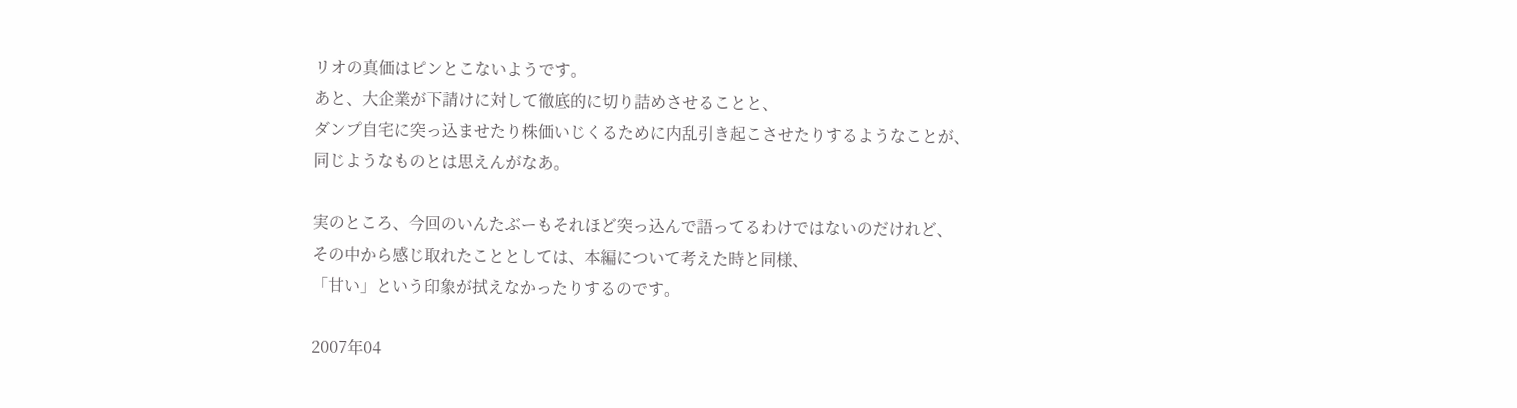リオの真価はピンとこないようです。
あと、大企業が下請けに対して徹底的に切り詰めさせることと、
ダンプ自宅に突っ込ませたり株価いじくるために内乱引き起こさせたりするようなことが、
同じようなものとは思えんがなあ。

実のところ、今回のいんたぶーもそれほど突っ込んで語ってるわけではないのだけれど、
その中から感じ取れたこととしては、本編について考えた時と同様、
「甘い」という印象が拭えなかったりするのです。

2007年04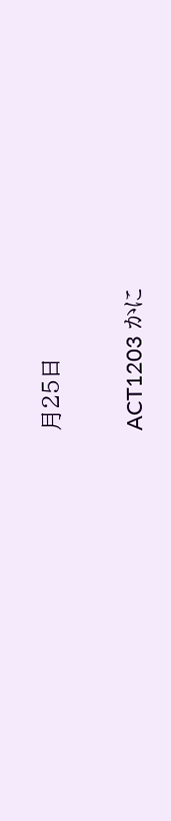月25日

ACT1203 かに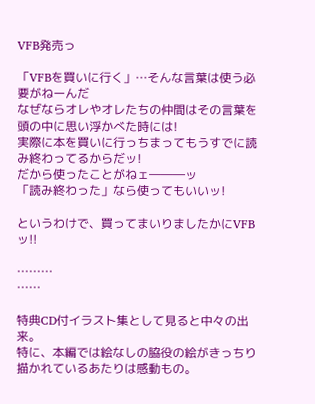VFB発売っ

「VFBを買いに行く」…そんな言葉は使う必要がねーんだ
なぜならオレやオレたちの仲間はその言葉を頭の中に思い浮かべた時には!
実際に本を買いに行っちまってもうすでに読み終わってるからだッ!
だから使ったことがねェ―――ッ
「読み終わった」なら使ってもいいッ!

というわけで、買ってまいりましたかにVFBッ!!

………
……

特典CD付イラスト集として見ると中々の出来。
特に、本編では絵なしの脇役の絵がきっちり描かれているあたりは感動もの。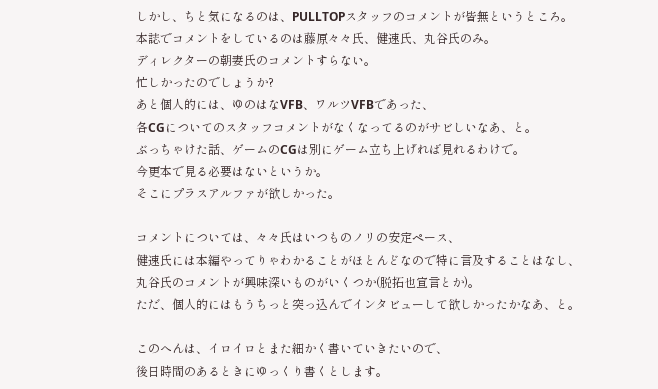しかし、ちと気になるのは、PULLTOPスタッフのコメントが皆無というところ。
本誌でコメントをしているのは藤原々々氏、健速氏、丸谷氏のみ。
ディレクターの朝妻氏のコメントすらない。
忙しかったのでしょうか?
あと個人的には、ゆのはなVFB、ワルツVFBであった、
各CGについてのスタッフコメントがなくなってるのがサビしいなあ、と。
ぶっちゃけた話、ゲームのCGは別にゲーム立ち上げれば見れるわけで。
今更本で見る必要はないというか。
そこにプラスアルファが欲しかった。

コメントについては、々々氏はいつものノリの安定ペース、
健速氏には本編やってりゃわかることがほとんどなので特に言及することはなし、
丸谷氏のコメントが興味深いものがいくつか(脱拓也宣言とか)。
ただ、個人的にはもうちっと突っ込んでインタビューして欲しかったかなあ、と。

このへんは、イロイロとまた細かく書いていきたいので、
後日時間のあるときにゆっくり書くとします。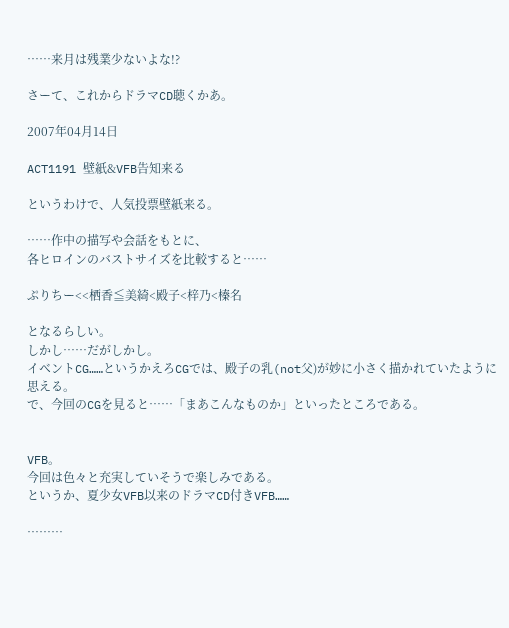……来月は残業少ないよな!?

さーて、これからドラマCD聴くかあ。

2007年04月14日

ACT1191 壁紙&VFB告知来る

というわけで、人気投票壁紙来る。

……作中の描写や会話をもとに、
各ヒロインのバストサイズを比較すると……

ぷりちー<<栖香≦美綺<殿子<梓乃<榛名

となるらしい。
しかし……だがしかし。
イベントCG……というかえろCGでは、殿子の乳(not父)が妙に小さく描かれていたように思える。
で、今回のCGを見ると……「まあこんなものか」といったところである。


VFB。
今回は色々と充実していそうで楽しみである。
というか、夏少女VFB以来のドラマCD付きVFB……

………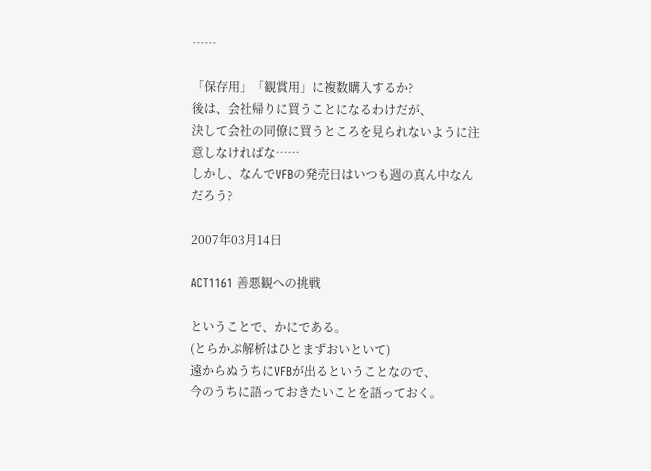……

「保存用」「観賞用」に複数購入するか?
後は、会社帰りに買うことになるわけだが、
決して会社の同僚に買うところを見られないように注意しなければな……
しかし、なんでVFBの発売日はいつも週の真ん中なんだろう?

2007年03月14日

ACT1161 善悪観への挑戦

ということで、かにである。
(とらかぷ解析はひとまずおいといて)
遠からぬうちにVFBが出るということなので、
今のうちに語っておきたいことを語っておく。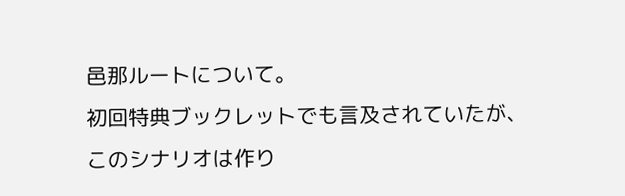邑那ルートについて。
初回特典ブックレットでも言及されていたが、
このシナリオは作り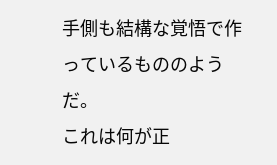手側も結構な覚悟で作っているもののようだ。
これは何が正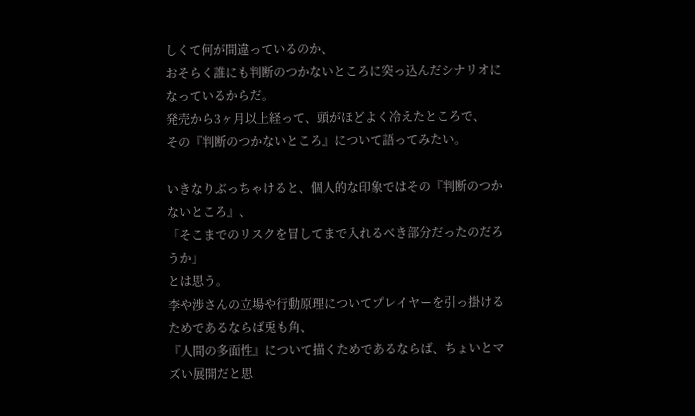しくて何が間違っているのか、
おそらく誰にも判断のつかないところに突っ込んだシナリオになっているからだ。
発売から3ヶ月以上経って、頭がほどよく冷えたところで、
その『判断のつかないところ』について語ってみたい。

いきなりぶっちゃけると、個人的な印象ではその『判断のつかないところ』、
「そこまでのリスクを冒してまで入れるべき部分だったのだろうか」
とは思う。
李や渉さんの立場や行動原理についてプレイヤーを引っ掛けるためであるならば兎も角、
『人間の多面性』について描くためであるならば、ちょいとマズい展開だと思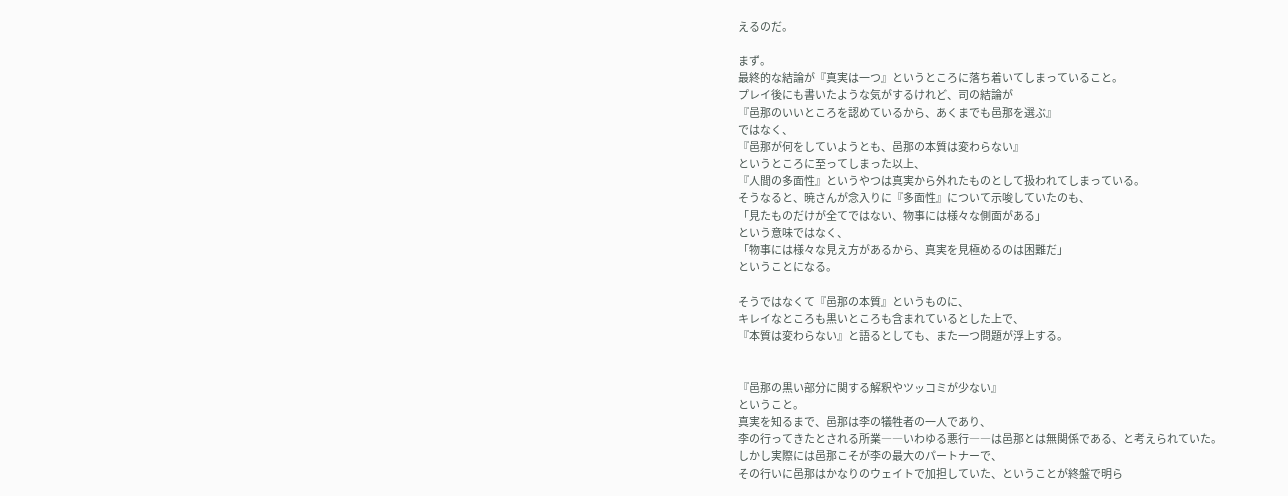えるのだ。

まず。
最終的な結論が『真実は一つ』というところに落ち着いてしまっていること。
プレイ後にも書いたような気がするけれど、司の結論が
『邑那のいいところを認めているから、あくまでも邑那を選ぶ』
ではなく、
『邑那が何をしていようとも、邑那の本質は変わらない』
というところに至ってしまった以上、
『人間の多面性』というやつは真実から外れたものとして扱われてしまっている。
そうなると、暁さんが念入りに『多面性』について示唆していたのも、
「見たものだけが全てではない、物事には様々な側面がある」
という意味ではなく、
「物事には様々な見え方があるから、真実を見極めるのは困難だ」
ということになる。

そうではなくて『邑那の本質』というものに、
キレイなところも黒いところも含まれているとした上で、
『本質は変わらない』と語るとしても、また一つ問題が浮上する。


『邑那の黒い部分に関する解釈やツッコミが少ない』
ということ。
真実を知るまで、邑那は李の犠牲者の一人であり、
李の行ってきたとされる所業――いわゆる悪行――は邑那とは無関係である、と考えられていた。
しかし実際には邑那こそが李の最大のパートナーで、
その行いに邑那はかなりのウェイトで加担していた、ということが終盤で明ら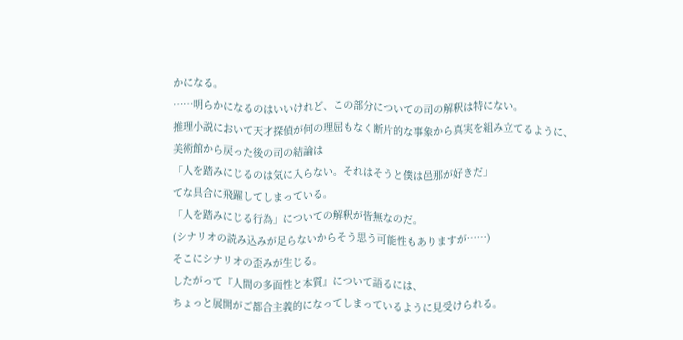かになる。
……明らかになるのはいいけれど、この部分についての司の解釈は特にない。
推理小説において天才探偵が何の理屈もなく断片的な事象から真実を組み立てるように、
美術館から戻った後の司の結論は
「人を踏みにじるのは気に入らない。それはそうと僕は邑那が好きだ」
てな具合に飛躍してしまっている。
「人を踏みにじる行為」についての解釈が皆無なのだ。
(シナリオの読み込みが足らないからそう思う可能性もありますが……)
そこにシナリオの歪みが生じる。
したがって『人間の多面性と本質』について語るには、
ちょっと展開がご都合主義的になってしまっているように見受けられる。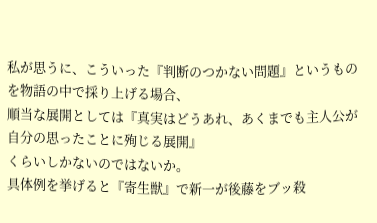私が思うに、こういった『判断のつかない問題』というものを物語の中で採り上げる場合、
順当な展開としては『真実はどうあれ、あくまでも主人公が自分の思ったことに殉じる展開』
くらいしかないのではないか。
具体例を挙げると『寄生獣』で新一が後藤をブッ殺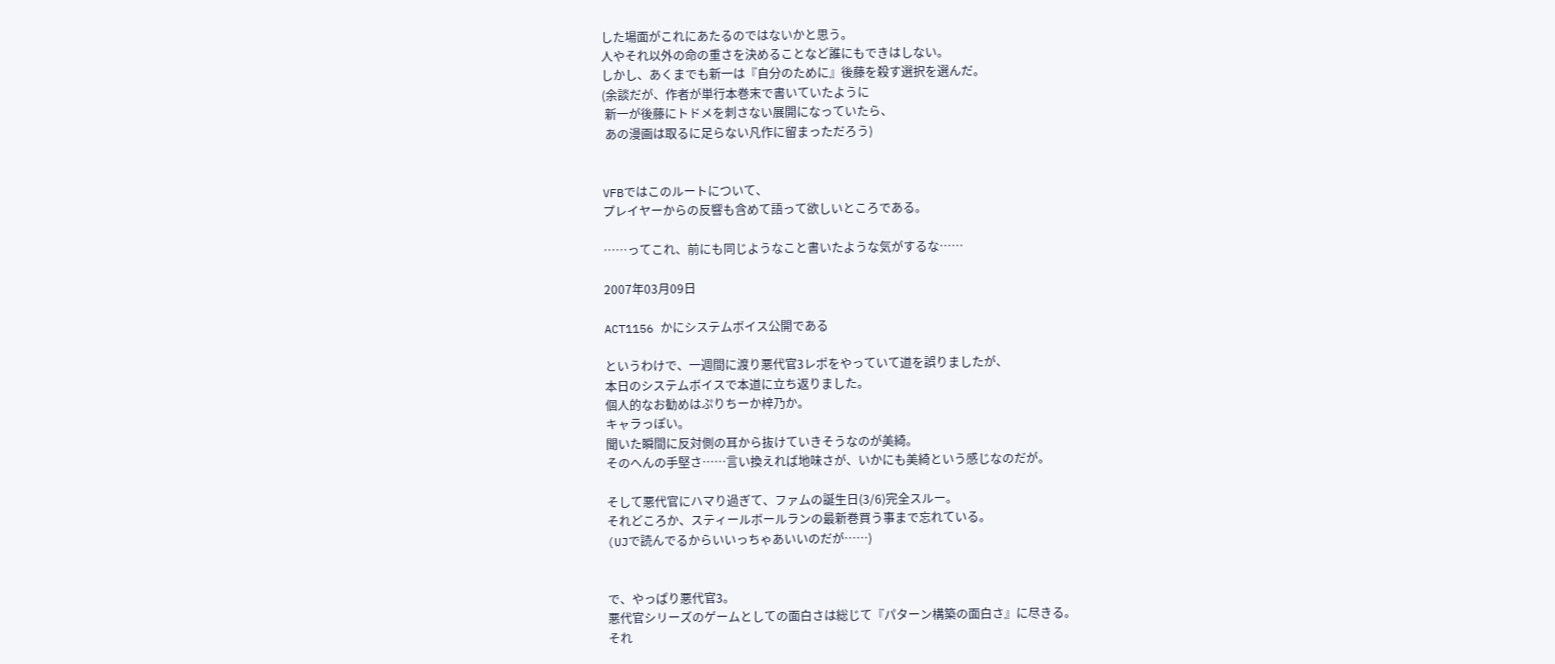した場面がこれにあたるのではないかと思う。
人やそれ以外の命の重さを決めることなど誰にもできはしない。
しかし、あくまでも新一は『自分のために』後藤を殺す選択を選んだ。
(余談だが、作者が単行本巻末で書いていたように
 新一が後藤にトドメを刺さない展開になっていたら、
 あの漫画は取るに足らない凡作に留まっただろう)


VFBではこのルートについて、
プレイヤーからの反響も含めて語って欲しいところである。

……ってこれ、前にも同じようなこと書いたような気がするな……

2007年03月09日

ACT1156 かにシステムボイス公開である

というわけで、一週間に渡り悪代官3レポをやっていて道を誤りましたが、
本日のシステムボイスで本道に立ち返りました。
個人的なお勧めはぷりちーか梓乃か。
キャラっぽい。
聞いた瞬間に反対側の耳から抜けていきそうなのが美綺。
そのへんの手堅さ……言い換えれば地味さが、いかにも美綺という感じなのだが。

そして悪代官にハマり過ぎて、ファムの誕生日(3/6)完全スルー。
それどころか、スティールボールランの最新巻買う事まで忘れている。
(UJで読んでるからいいっちゃあいいのだが……)


で、やっぱり悪代官3。
悪代官シリーズのゲームとしての面白さは総じて『パターン構築の面白さ』に尽きる。
それ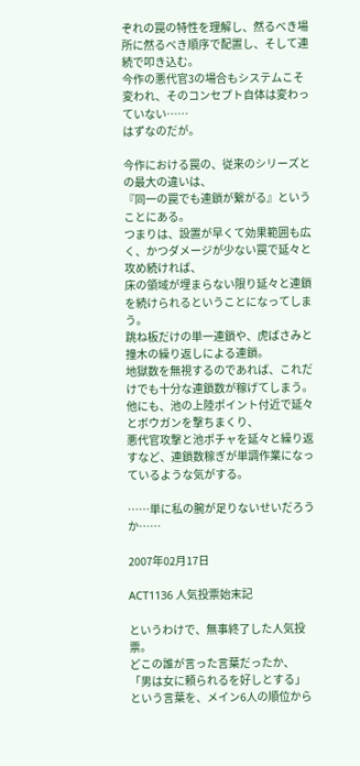ぞれの罠の特性を理解し、然るべき場所に然るべき順序で配置し、そして連続で叩き込む。
今作の悪代官3の場合もシステムこそ変われ、そのコンセプト自体は変わっていない……
はずなのだが。

今作における罠の、従来のシリーズとの最大の違いは、
『同一の罠でも連鎖が繋がる』ということにある。
つまりは、設置が早くて効果範囲も広く、かつダメージが少ない罠で延々と攻め続ければ、
床の領域が埋まらない限り延々と連鎖を続けられるということになってしまう。
跳ね板だけの単一連鎖や、虎ばさみと撞木の繰り返しによる連鎖。
地獄数を無視するのであれば、これだけでも十分な連鎖数が稼げてしまう。
他にも、池の上陸ポイント付近で延々とボウガンを撃ちまくり、
悪代官攻撃と池ポチャを延々と繰り返すなど、連鎖数稼ぎが単調作業になっているような気がする。

……単に私の腕が足りないせいだろうか……

2007年02月17日

ACT1136 人気投票始末記

というわけで、無事終了した人気投票。
どこの誰が言った言葉だったか、
「男は女に頼られるを好しとする」
という言葉を、メイン6人の順位から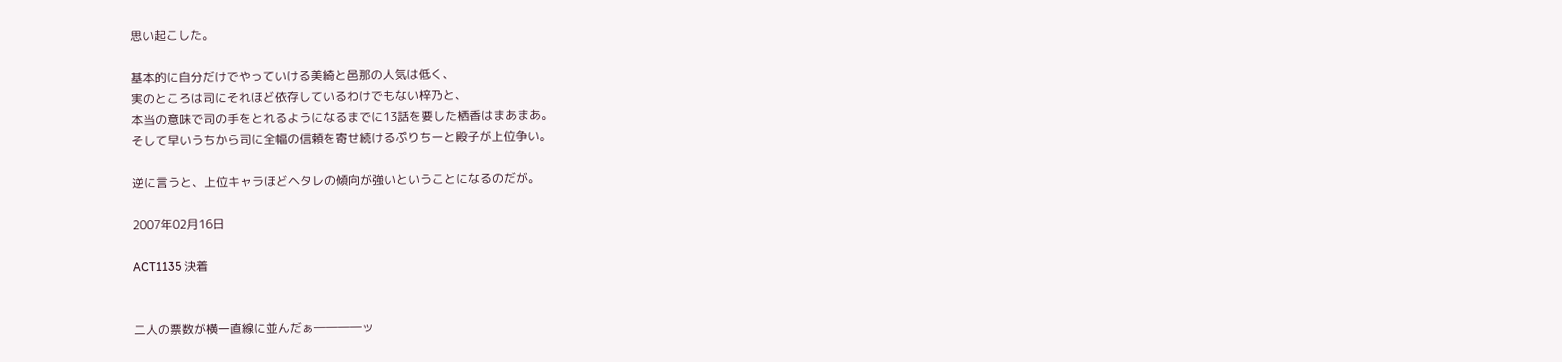思い起こした。

基本的に自分だけでやっていける美綺と邑那の人気は低く、
実のところは司にそれほど依存しているわけでもない梓乃と、
本当の意味で司の手をとれるようになるまでに13話を要した栖香はまあまあ。
そして早いうちから司に全幅の信頼を寄せ続けるぷりちーと殿子が上位争い。

逆に言うと、上位キャラほどヘタレの傾向が強いということになるのだが。

2007年02月16日

ACT1135 決着


二人の票数が横一直線に並んだぁ――――ッ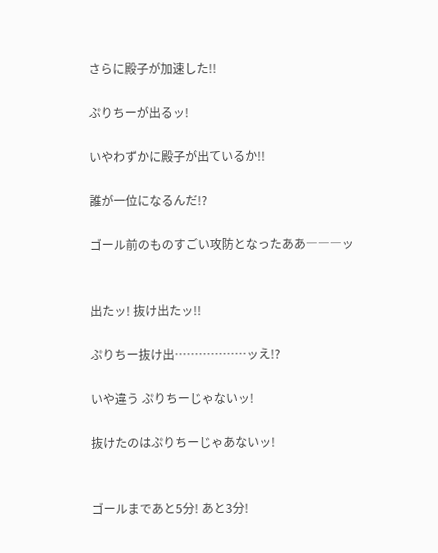さらに殿子が加速した!!

ぷりちーが出るッ!

いやわずかに殿子が出ているか!!

誰が一位になるんだ!?

ゴール前のものすごい攻防となったああ―――ッ


出たッ! 抜け出たッ!!

ぷりちー抜け出………………ッえ!?

いや違う ぷりちーじゃないッ!

抜けたのはぷりちーじゃあないッ!


ゴールまであと5分! あと3分!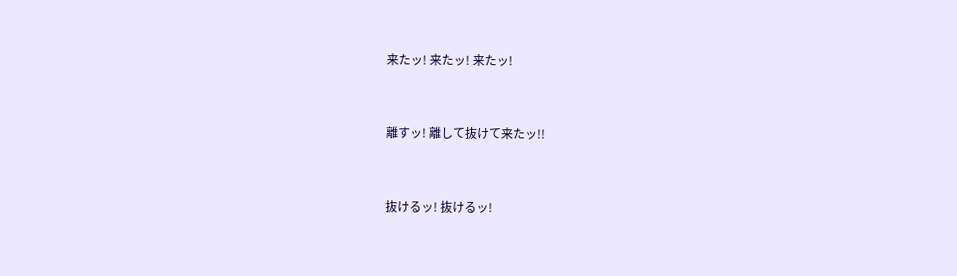来たッ! 来たッ! 来たッ!


離すッ! 離して抜けて来たッ!!


抜けるッ! 抜けるッ!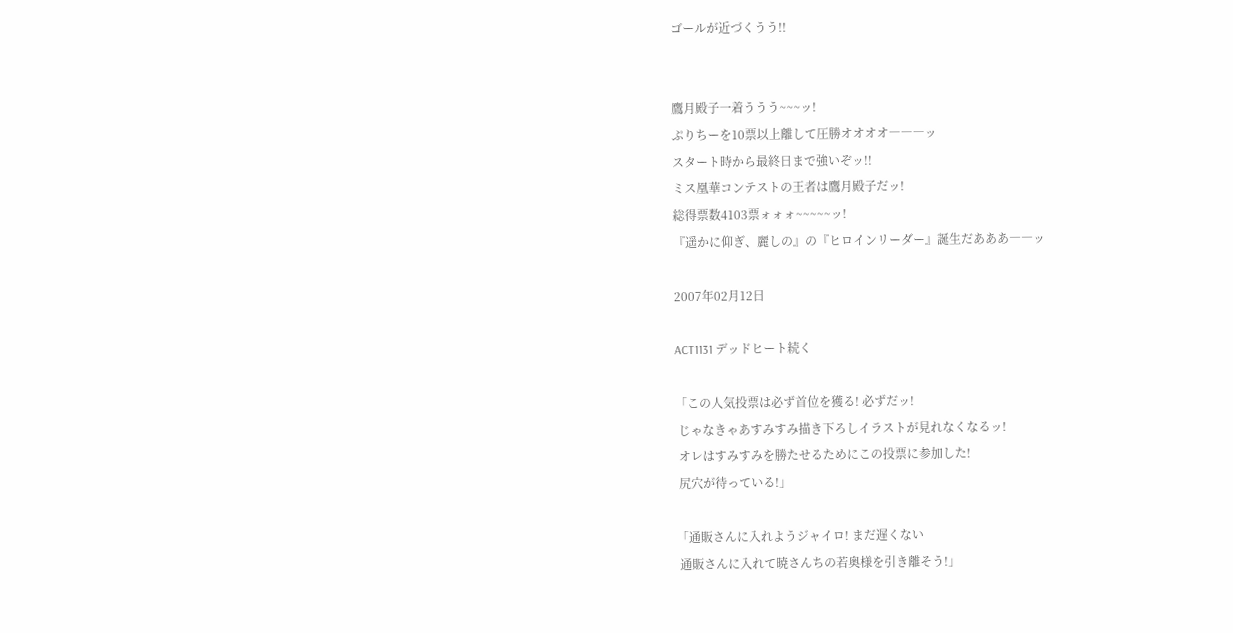ゴールが近づくうう!!


鷹月殿子一着ううう~~~ッ!
ぷりちーを10票以上離して圧勝オオオオ―――ッ
スタート時から最終日まで強いぞッ!!
ミス凰華コンテストの王者は鷹月殿子だッ!
総得票数4103票ォォォ~~~~~ッ!
『遥かに仰ぎ、麗しの』の『ヒロインリーダー』誕生だあああ――ッ

2007年02月12日

ACT1131 デッドヒート続く

「この人気投票は必ず首位を獲る! 必ずだッ!
 じゃなきゃあすみすみ描き下ろしイラストが見れなくなるッ!
 オレはすみすみを勝たせるためにこの投票に参加した!
 尻穴が待っている!」

「通販さんに入れようジャイロ! まだ遅くない
 通販さんに入れて暁さんちの若奥様を引き離そう!」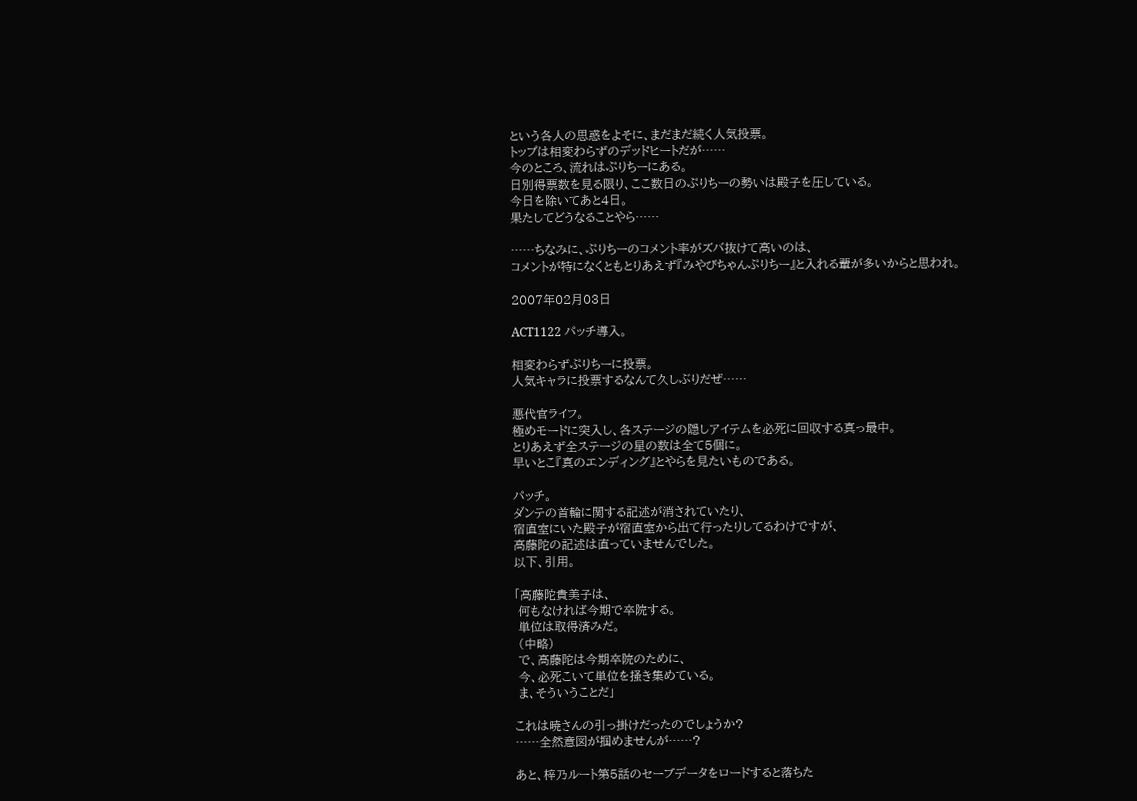という各人の思惑をよそに、まだまだ続く人気投票。
トップは相変わらずのデッドヒートだが……
今のところ、流れはぷりちーにある。
日別得票数を見る限り、ここ数日のぷりちーの勢いは殿子を圧している。
今日を除いてあと4日。
果たしてどうなることやら……

……ちなみに、ぷりちーのコメント率がズバ抜けて高いのは、
コメントが特になくともとりあえず『みやびちゃんぷりちー』と入れる輩が多いからと思われ。

2007年02月03日

ACT1122 パッチ導入。

相変わらずぷりちーに投票。
人気キャラに投票するなんて久しぶりだぜ……

悪代官ライフ。
極めモードに突入し、各ステージの隠しアイテムを必死に回収する真っ最中。
とりあえず全ステージの星の数は全て5個に。
早いとこ『真のエンディング』とやらを見たいものである。

パッチ。
ダンテの首輪に関する記述が消されていたり、
宿直室にいた殿子が宿直室から出て行ったりしてるわけですが、
高藤陀の記述は直っていませんでした。
以下、引用。

「高藤陀貴美子は、
 何もなければ今期で卒院する。
 単位は取得済みだ。
 (中略)
 で、高藤陀は今期卒院のために、
 今、必死こいて単位を掻き集めている。
 ま、そういうことだ」

これは暁さんの引っ掛けだったのでしょうか?
……全然意図が掴めませんが……?

あと、梓乃ルート第5話のセーブデータをロードすると落ちた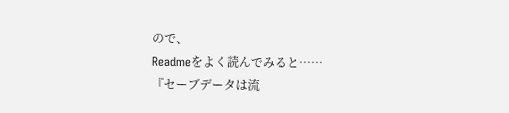ので、
Readmeをよく読んでみると……
『セーブデータは流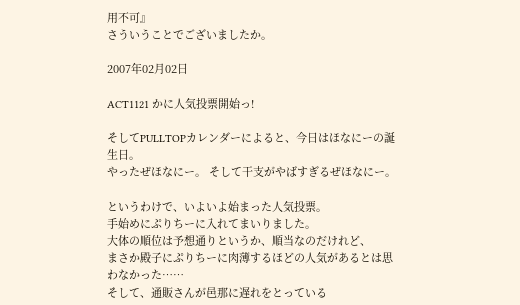用不可』
さういうことでございましたか。

2007年02月02日

ACT1121 かに人気投票開始っ!

そしてPULLTOPカレンダーによると、今日はほなにーの誕生日。
やったぜほなにー。 そして干支がやばすぎるぜほなにー。

というわけで、いよいよ始まった人気投票。
手始めにぷりちーに入れてまいりました。
大体の順位は予想通りというか、順当なのだけれど、
まさか殿子にぷりちーに肉薄するほどの人気があるとは思わなかった……
そして、通販さんが邑那に遅れをとっている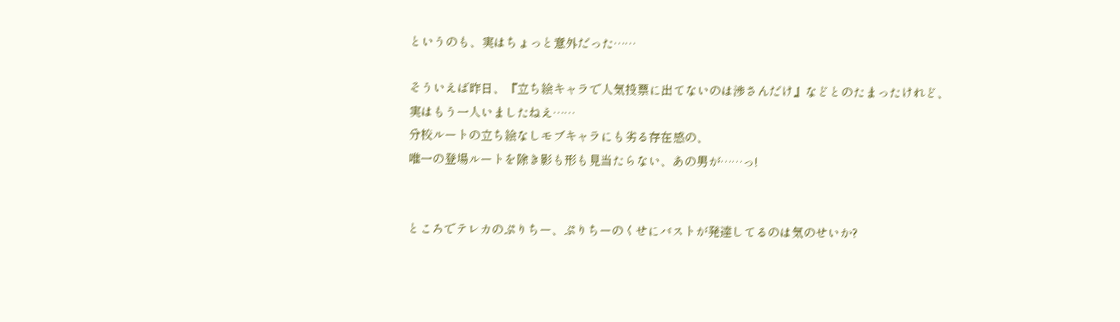というのも、実はちょっと意外だった……

そういえば昨日、『立ち絵キャラで人気投票に出てないのは渉さんだけ』などとのたまったけれど、
実はもう一人いましたねえ……
分校ルートの立ち絵なしモブキャラにも劣る存在感の、
唯一の登場ルートを除き影も形も見当たらない、あの男が……っ!


ところでテレカのぷりちー、ぷりちーのくせにバストが発達してるのは気のせいか?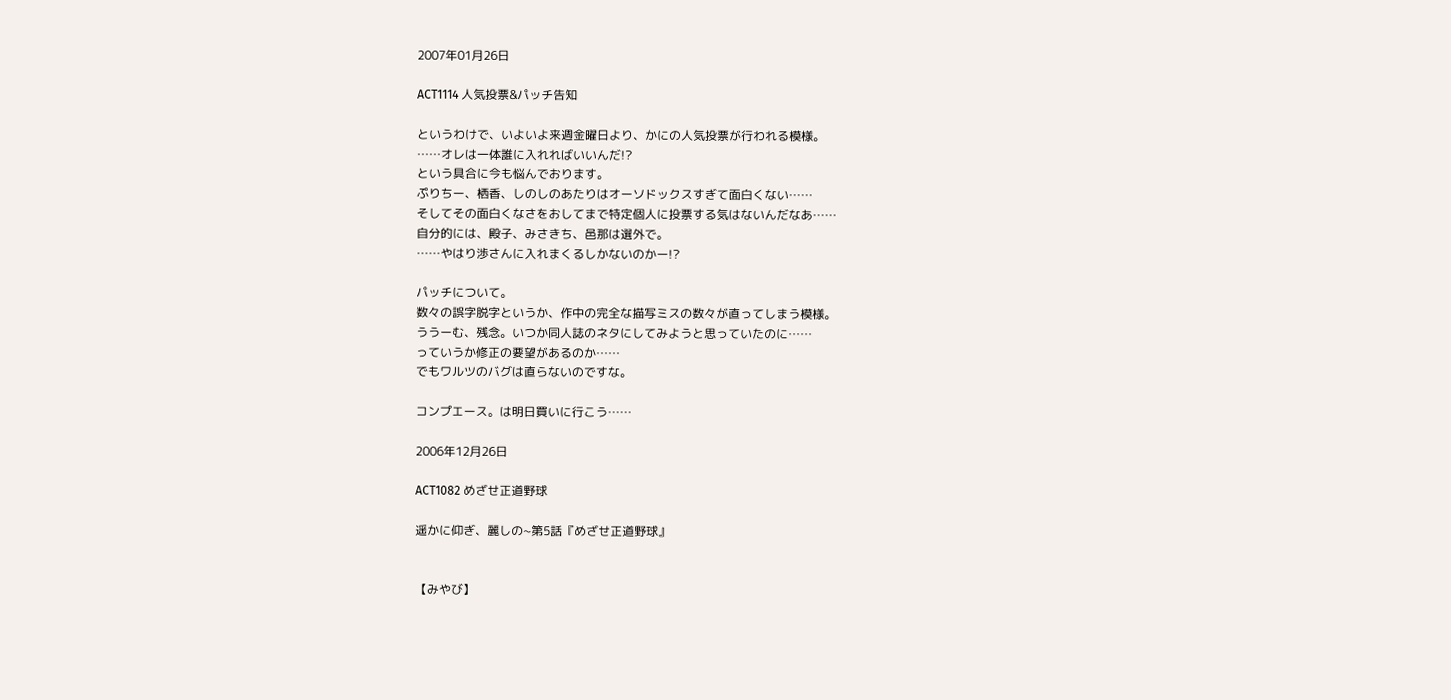2007年01月26日

ACT1114 人気投票&パッチ告知

というわけで、いよいよ来週金曜日より、かにの人気投票が行われる模様。
……オレは一体誰に入れればいいんだ!?
という具合に今も悩んでおります。
ぷりちー、栖香、しのしのあたりはオーソドックスすぎて面白くない……
そしてその面白くなさをおしてまで特定個人に投票する気はないんだなあ……
自分的には、殿子、みさきち、邑那は選外で。
……やはり渉さんに入れまくるしかないのかー!?

パッチについて。
数々の誤字脱字というか、作中の完全な描写ミスの数々が直ってしまう模様。
ううーむ、残念。いつか同人誌のネタにしてみようと思っていたのに……
っていうか修正の要望があるのか……
でもワルツのバグは直らないのですな。

コンプエース。は明日買いに行こう……

2006年12月26日

ACT1082 めざせ正道野球

遥かに仰ぎ、麗しの~第5話『めざせ正道野球』


【みやび】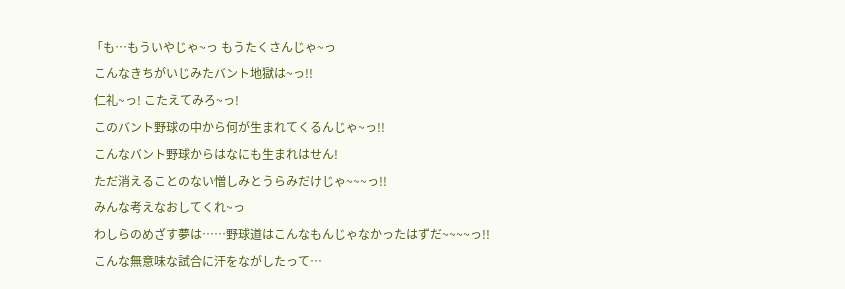「も…もういやじゃ~っ もうたくさんじゃ~っ
 こんなきちがいじみたバント地獄は~っ!!
 仁礼~っ! こたえてみろ~っ!
 このバント野球の中から何が生まれてくるんじゃ~っ!!
 こんなバント野球からはなにも生まれはせん!
 ただ消えることのない憎しみとうらみだけじゃ~~~っ!!
 みんな考えなおしてくれ~っ
 わしらのめざす夢は……野球道はこんなもんじゃなかったはずだ~~~~っ!!
 こんな無意味な試合に汗をながしたって…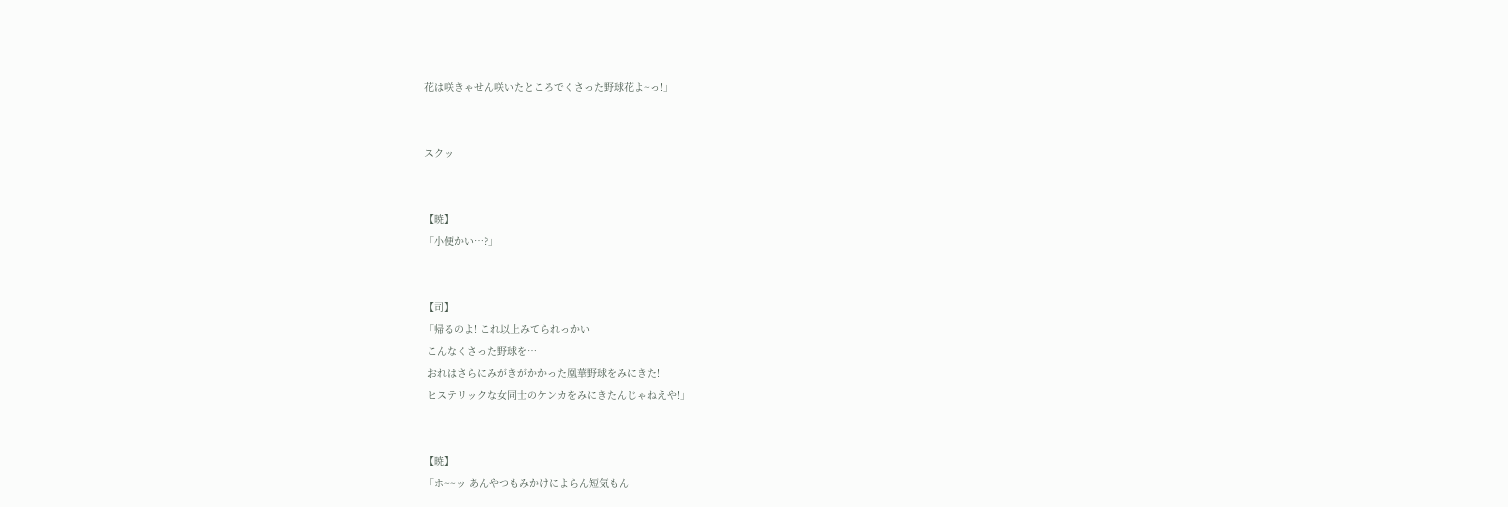花は咲きゃせん咲いたところでくさった野球花よ~っ!」


スクッ


【暁】
「小便かい…?」


【司】
「帰るのよ! これ以上みてられっかい
 こんなくさった野球を…
 おれはさらにみがきがかかった凰華野球をみにきた!
 ヒステリックな女同士のケンカをみにきたんじゃねえや!」


【暁】
「ホ~~ッ あんやつもみかけによらん短気もん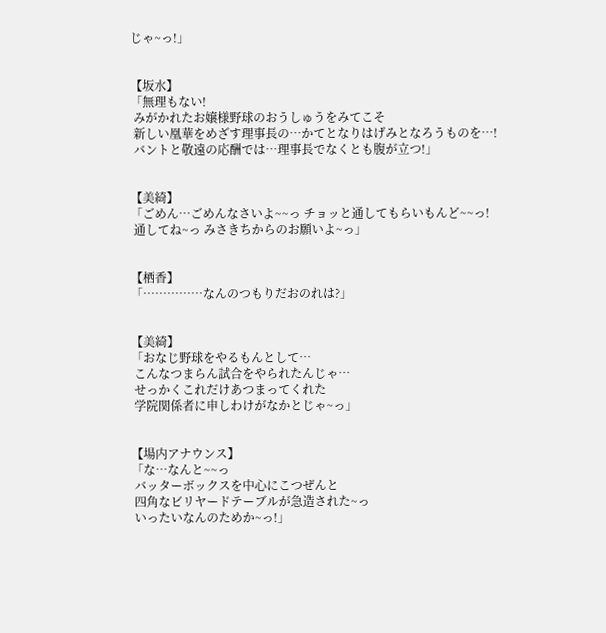じゃ~っ!」


【坂水】
「無理もない!
 みがかれたお嬢様野球のおうしゅうをみてこそ
 新しい凰華をめざす理事長の…かてとなりはげみとなろうものを…!
 バントと敬遠の応酬では…理事長でなくとも腹が立つ!」


【美綺】
「ごめん…ごめんなさいよ~~っ チョッと通してもらいもんど~~っ!
 通してね~っ みさきちからのお願いよ~っ」


【栖香】
「……………なんのつもりだおのれは?」


【美綺】
「おなじ野球をやるもんとして…
 こんなつまらん試合をやられたんじゃ…
 せっかくこれだけあつまってくれた
 学院関係者に申しわけがなかとじゃ~っ」


【場内アナウンス】
「な…なんと~~っ
 バッターボックスを中心にこつぜんと
 四角なビリヤードテーブルが急造された~っ
 いったいなんのためか~っ!」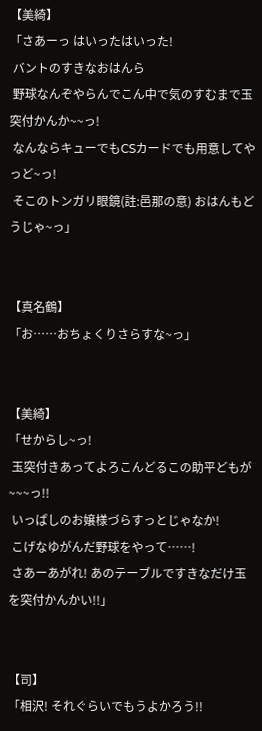【美綺】
「さあーっ はいったはいった!
 バントのすきなおはんら
 野球なんぞやらんでこん中で気のすむまで玉突付かんか~~っ!
 なんならキューでもCSカードでも用意してやっど~っ!
 そこのトンガリ眼鏡(註:邑那の意) おはんもどうじゃ~っ」


【真名鶴】
「お……おちょくりさらすな~っ」


【美綺】
「せからし~っ!
 玉突付きあってよろこんどるこの助平どもが~~~っ!!
 いっぱしのお嬢様づらすっとじゃなか!
 こげなゆがんだ野球をやって……!
 さあーあがれ! あのテーブルですきなだけ玉を突付かんかい!!」


【司】
「相沢! それぐらいでもうよかろう!!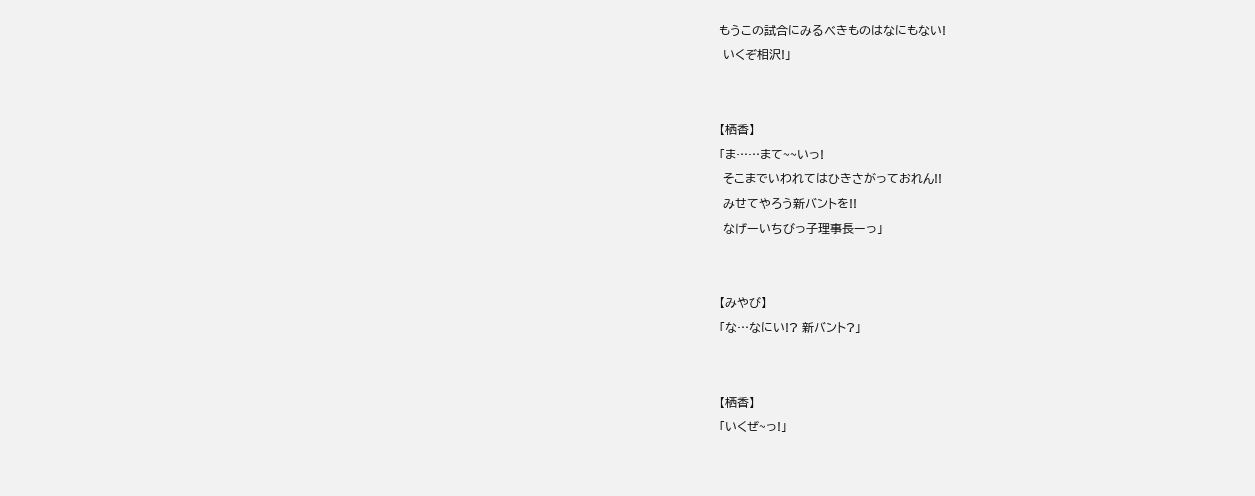もうこの試合にみるべきものはなにもない!
 いくぞ相沢!」


【栖香】
「ま……まて~~いっ!
 そこまでいわれてはひきさがっておれん!!
 みせてやろう新バントを!!
 なげーいちびっ子理事長ーっ」


【みやび】
「な…なにい!? 新バント?」


【栖香】
「いくぜ~っ!」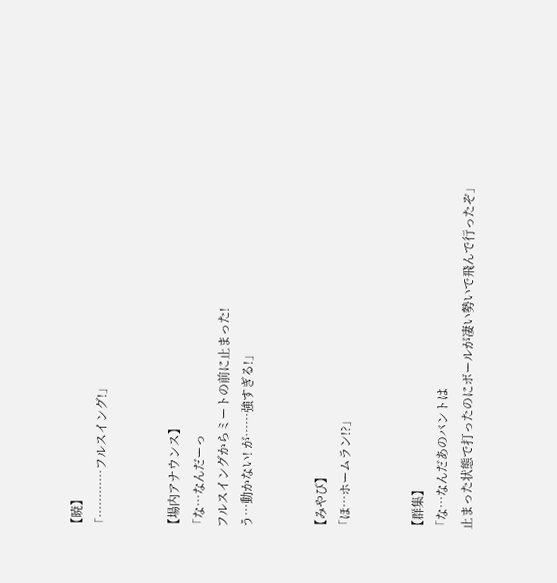【暁】
「…………フルスイング!」


【場内アナウンス】
「な…なんだーっ
 フルスイングからミートの前に止まった!
 う…動かない! が……強すぎる!」


【みやび】
「ほ…ホームラン!?」


【群集】
「な…なんだあのバントは
 止まった状態で打ったのにボールが凄い勢いで飛んで行ったぞ」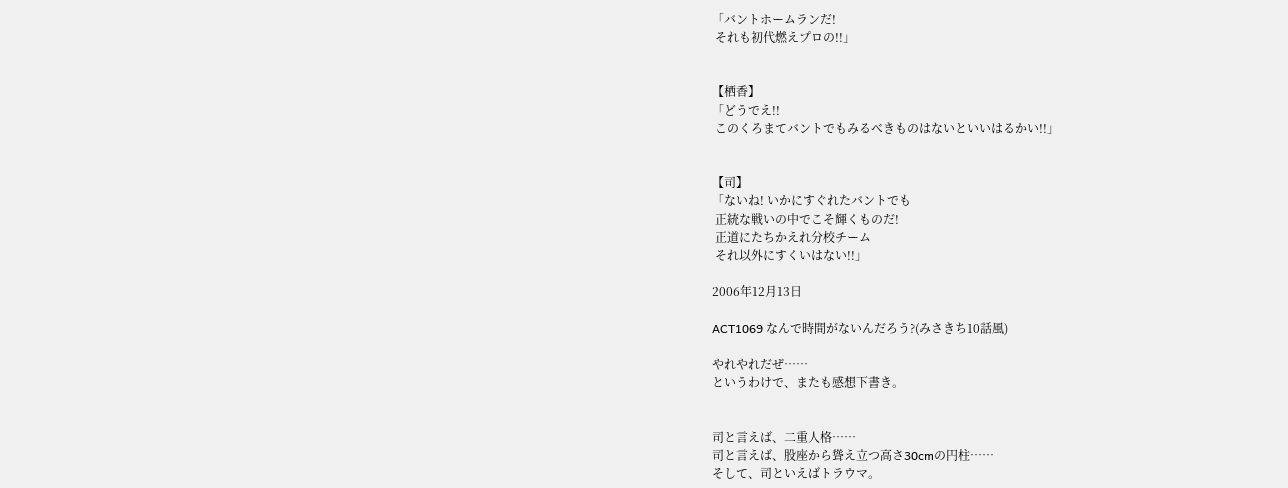「バントホームランだ!
 それも初代燃えプロの!!」


【栖香】
「どうでえ!!
 このくろまてバントでもみるべきものはないといいはるかい!!」


【司】
「ないね! いかにすぐれたバントでも
 正統な戦いの中でこそ輝くものだ!
 正道にたちかえれ分校チーム
 それ以外にすくいはない!!」

2006年12月13日

ACT1069 なんで時間がないんだろう?(みさきち10話風)

やれやれだぜ……
というわけで、またも感想下書き。


司と言えば、二重人格……
司と言えば、股座から聳え立つ高さ30cmの円柱……
そして、司といえばトラウマ。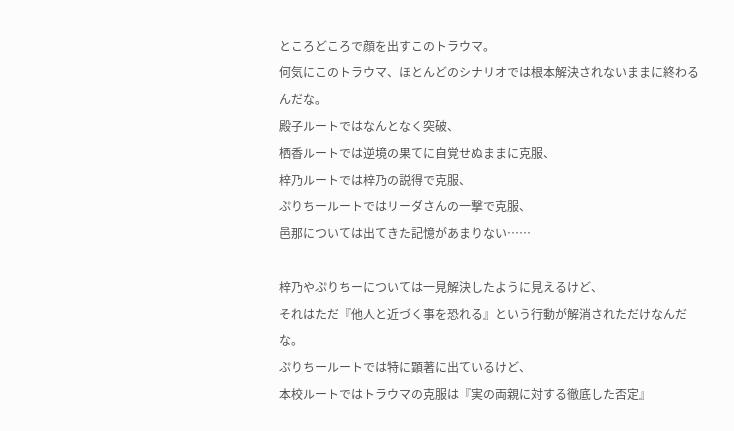ところどころで顔を出すこのトラウマ。
何気にこのトラウマ、ほとんどのシナリオでは根本解決されないままに終わるんだな。
殿子ルートではなんとなく突破、
栖香ルートでは逆境の果てに自覚せぬままに克服、
梓乃ルートでは梓乃の説得で克服、
ぷりちールートではリーダさんの一撃で克服、
邑那については出てきた記憶があまりない……

梓乃やぷりちーについては一見解決したように見えるけど、
それはただ『他人と近づく事を恐れる』という行動が解消されただけなんだな。
ぷりちールートでは特に顕著に出ているけど、
本校ルートではトラウマの克服は『実の両親に対する徹底した否定』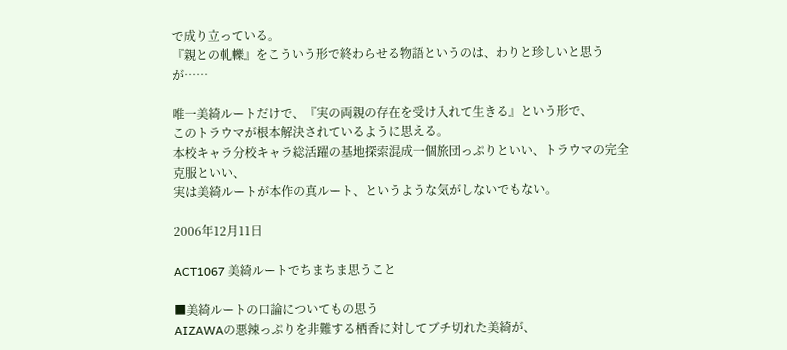で成り立っている。
『親との軋轢』をこういう形で終わらせる物語というのは、わりと珍しいと思うが……

唯一美綺ルートだけで、『実の両親の存在を受け入れて生きる』という形で、
このトラウマが根本解決されているように思える。
本校キャラ分校キャラ総活躍の基地探索混成一個旅団っぷりといい、トラウマの完全克服といい、
実は美綺ルートが本作の真ルート、というような気がしないでもない。

2006年12月11日

ACT1067 美綺ルートでちまちま思うこと

■美綺ルートの口論についてもの思う
AIZAWAの悪辣っぷりを非難する栖香に対してブチ切れた美綺が、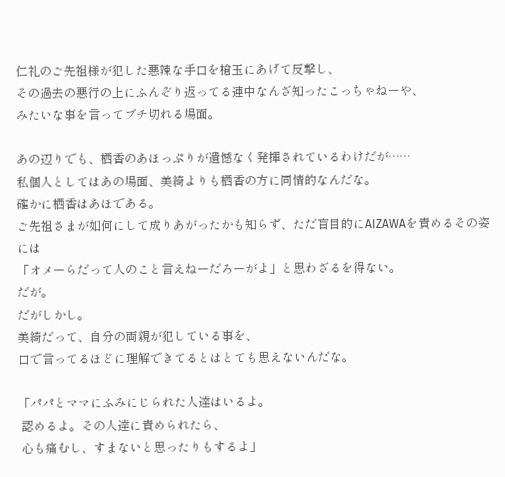仁礼のご先祖様が犯した悪辣な手口を槍玉にあげて反撃し、
その過去の悪行の上にふんぞり返ってる連中なんざ知ったこっちゃねーや、
みたいな事を言ってブチ切れる場面。

あの辺りでも、栖香のあほっぷりが遺憾なく発揮されているわけだが……
私個人としてはあの場面、美綺よりも栖香の方に同情的なんだな。
確かに栖香はあほである。
ご先祖さまが如何にして成りあがったかも知らず、ただ盲目的にAIZAWAを責めるその姿には
「オメーらだって人のこと言えねーだろーがよ」と思わざるを得ない。
だが。
だがしかし。
美綺だって、自分の両親が犯している事を、
口で言ってるほどに理解できてるとはとても思えないんだな。

「パパとママにふみにじられた人達はいるよ。
 認めるよ。その人達に責められたら、
 心も痛むし、すまないと思ったりもするよ」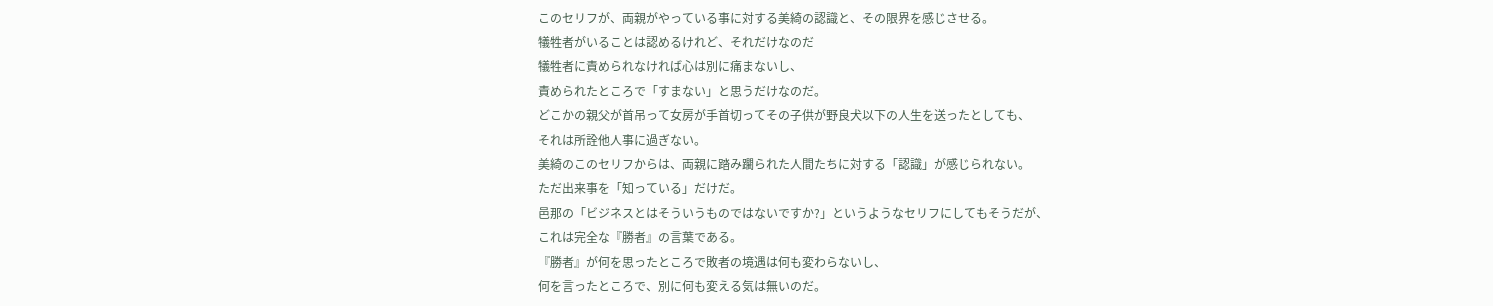このセリフが、両親がやっている事に対する美綺の認識と、その限界を感じさせる。
犠牲者がいることは認めるけれど、それだけなのだ
犠牲者に責められなければ心は別に痛まないし、
責められたところで「すまない」と思うだけなのだ。
どこかの親父が首吊って女房が手首切ってその子供が野良犬以下の人生を送ったとしても、
それは所詮他人事に過ぎない。
美綺のこのセリフからは、両親に踏み躙られた人間たちに対する「認識」が感じられない。
ただ出来事を「知っている」だけだ。
邑那の「ビジネスとはそういうものではないですか?」というようなセリフにしてもそうだが、
これは完全な『勝者』の言葉である。
『勝者』が何を思ったところで敗者の境遇は何も変わらないし、
何を言ったところで、別に何も変える気は無いのだ。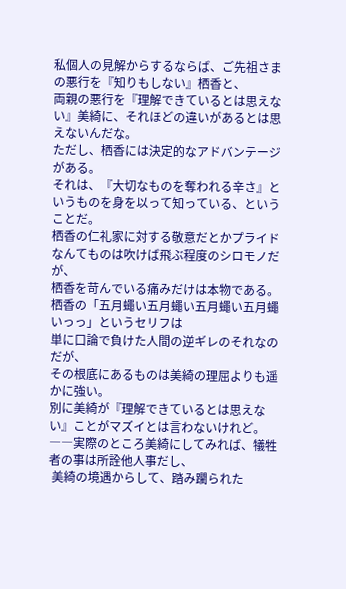私個人の見解からするならば、ご先祖さまの悪行を『知りもしない』栖香と、
両親の悪行を『理解できているとは思えない』美綺に、それほどの違いがあるとは思えないんだな。
ただし、栖香には決定的なアドバンテージがある。
それは、『大切なものを奪われる辛さ』というものを身を以って知っている、ということだ。
栖香の仁礼家に対する敬意だとかプライドなんてものは吹けば飛ぶ程度のシロモノだが、
栖香を苛んでいる痛みだけは本物である。
栖香の「五月蠅い五月蠅い五月蠅い五月蠅いっっ」というセリフは
単に口論で負けた人間の逆ギレのそれなのだが、
その根底にあるものは美綺の理屈よりも遥かに強い。
別に美綺が『理解できているとは思えない』ことがマズイとは言わないけれど。
――実際のところ美綺にしてみれば、犠牲者の事は所詮他人事だし、
 美綺の境遇からして、踏み躙られた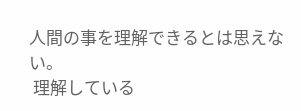人間の事を理解できるとは思えない。
 理解している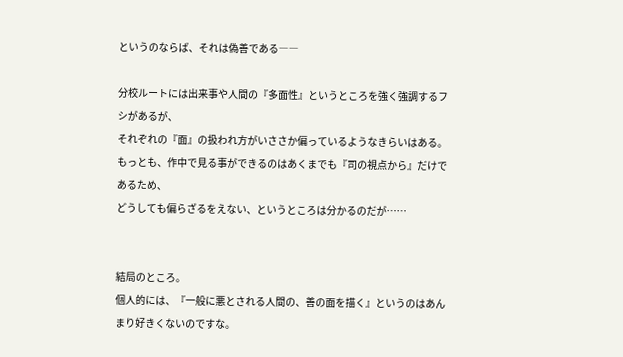というのならば、それは偽善である――

分校ルートには出来事や人間の『多面性』というところを強く強調するフシがあるが、
それぞれの『面』の扱われ方がいささか偏っているようなきらいはある。
もっとも、作中で見る事ができるのはあくまでも『司の視点から』だけであるため、
どうしても偏らざるをえない、というところは分かるのだが……


結局のところ。
個人的には、『一般に悪とされる人間の、善の面を描く』というのはあんまり好きくないのですな。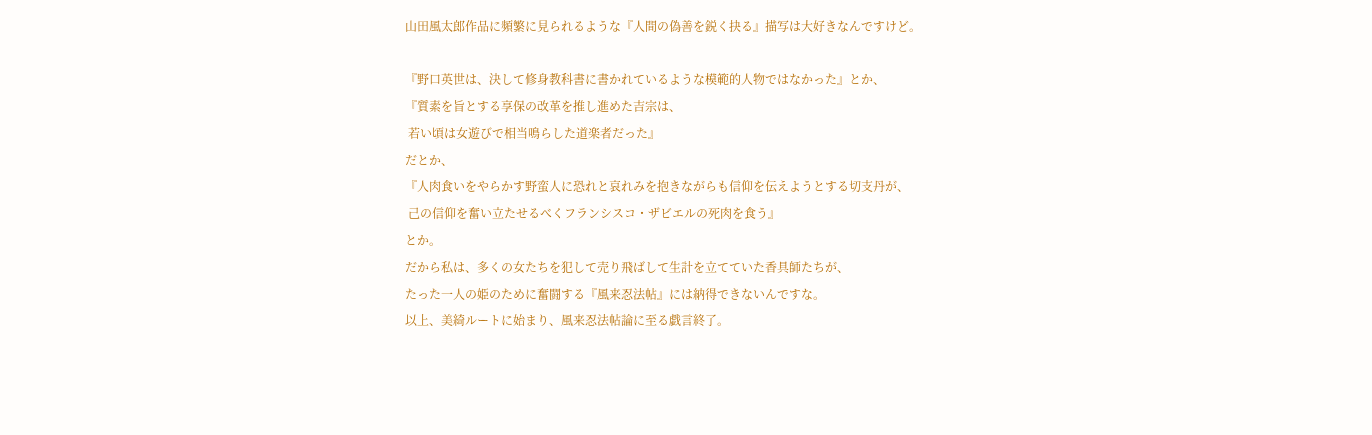山田風太郎作品に頻繁に見られるような『人間の偽善を鋭く抉る』描写は大好きなんですけど。

『野口英世は、決して修身教科書に書かれているような模範的人物ではなかった』とか、
『質素を旨とする享保の改革を推し進めた吉宗は、
 若い頃は女遊びで相当鳴らした道楽者だった』
だとか、
『人肉食いをやらかす野蛮人に恐れと哀れみを抱きながらも信仰を伝えようとする切支丹が、
 己の信仰を奮い立たせるべくフランシスコ・ザビエルの死肉を食う』
とか。
だから私は、多くの女たちを犯して売り飛ばして生計を立てていた香具師たちが、
たった一人の姫のために奮闘する『風来忍法帖』には納得できないんですな。
以上、美綺ルートに始まり、風来忍法帖論に至る戯言終了。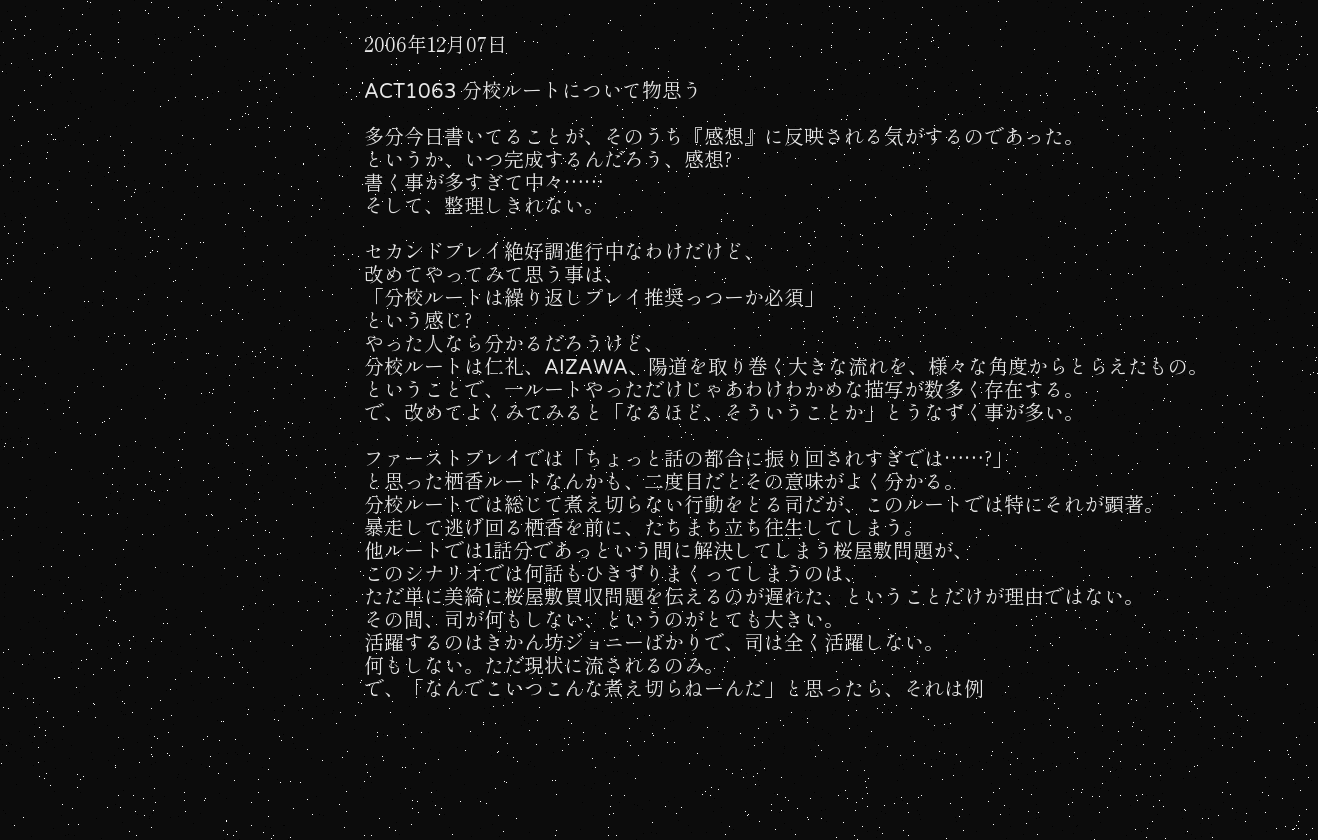2006年12月07日

ACT1063 分校ルートについて物思う

多分今日書いてることが、そのうち『感想』に反映される気がするのであった。
というか、いつ完成するんだろう、感想?
書く事が多すぎて中々……
そして、整理しきれない。

セカンドプレイ絶好調進行中なわけだけど、
改めてやってみて思う事は、
「分校ルートは繰り返しプレイ推奨っつーか必須」
という感じ?
やった人なら分かるだろうけど、
分校ルートは仁礼、AIZAWA、陽道を取り巻く大きな流れを、様々な角度からとらえたもの。
ということで、一ルートやっただけじゃあわけわかめな描写が数多く存在する。
で、改めてよくみてみると「なるほど、そういうことか」とうなずく事が多い。

ファーストプレイでは「ちょっと話の都合に振り回されすぎでは……?」
と思った栖香ルートなんかも、二度目だとその意味がよく分かる。
分校ルートでは総じて煮え切らない行動をとる司だが、このルートでは特にそれが顕著。
暴走して逃げ回る栖香を前に、たちまち立ち往生してしまう。
他ルートでは1話分であっという間に解決してしまう桜屋敷問題が、
このシナリオでは何話もひきずりまくってしまうのは、
ただ単に美綺に桜屋敷買収問題を伝えるのが遅れた、ということだけが理由ではない。
その間、司が何もしない、というのがとても大きい。
活躍するのはきかん坊ジョニーばかりで、司は全く活躍しない。
何もしない。ただ現状に流されるのみ。
で、「なんでこいつこんな煮え切らねーんだ」と思ったら、それは例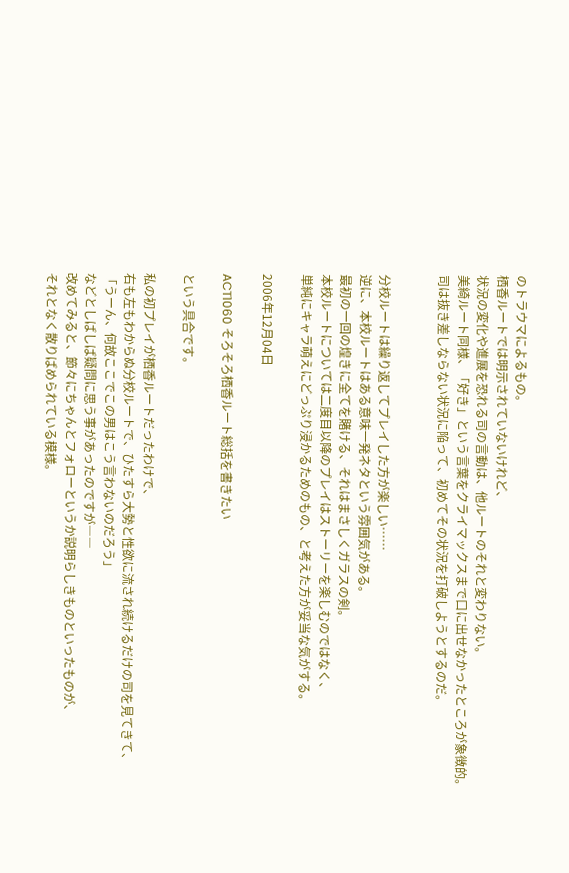のトラウマによるもの。
栖香ルートでは明示されていないけれど、
状況の変化や進展を恐れる司の言動は、他ルートのそれと変わりない。
美綺ルート同様、「好き」という言葉をクライマックスまで口に出せなかったところが象徴的。
司は抜き差しならない状況に陥って、初めてその状況を打破しようとするのだ。


分校ルートは繰り返してプレイした方が楽しい……
逆に、本校ルートはある意味一発ネタという雰囲気がある。
最初の一回の煌きに全てを賭ける、それはまさしくガラスの剣。
本校ルートについては二度目以降のプレイはストーリーを楽しむのではなく、
単純にキャラ萌えにどっぷり浸かるためのもの、と考えた方が妥当な気がする。

2006年12月04日

ACT1060 そろそろ栖香ルート総括を書きたい

という具合です。

私の初プレイが栖香ルートだったわけで、
右も左もわからぬ分校ルートで、ひたすら大勢と性欲に流され続けるだけの司を見てきて、
「うーん、何故ここでこの男はこう言わないのだろう」
などとしばしば疑問に思う事があったのですが――
改めてみると、節々にちゃんとフォローというか説明らしきものといったものが、
それとなく散りばめられている模様。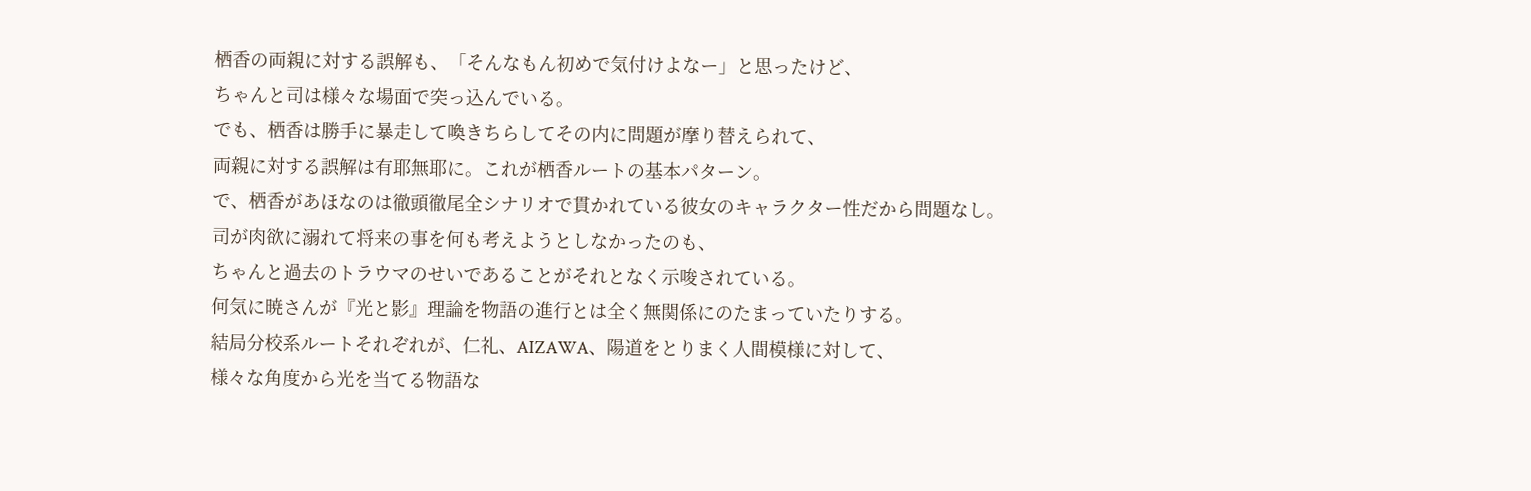栖香の両親に対する誤解も、「そんなもん初めで気付けよなー」と思ったけど、
ちゃんと司は様々な場面で突っ込んでいる。
でも、栖香は勝手に暴走して喚きちらしてその内に問題が摩り替えられて、
両親に対する誤解は有耶無耶に。これが栖香ルートの基本パターン。
で、栖香があほなのは徹頭徹尾全シナリオで貫かれている彼女のキャラクター性だから問題なし。
司が肉欲に溺れて将来の事を何も考えようとしなかったのも、
ちゃんと過去のトラウマのせいであることがそれとなく示唆されている。
何気に暁さんが『光と影』理論を物語の進行とは全く無関係にのたまっていたりする。
結局分校系ルートそれぞれが、仁礼、AIZAWA、陽道をとりまく人間模様に対して、
様々な角度から光を当てる物語な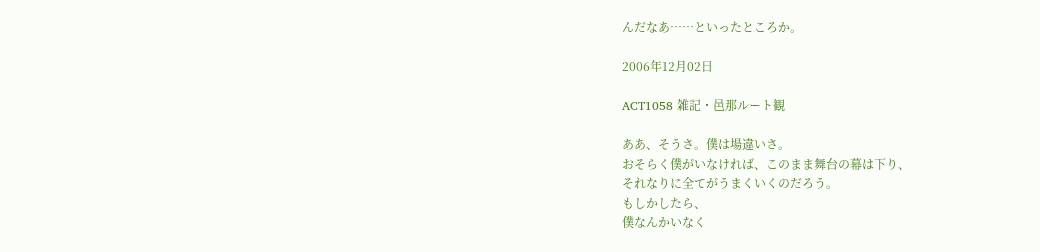んだなあ……といったところか。

2006年12月02日

ACT1058 雑記・邑那ルート観

ああ、そうさ。僕は場違いさ。
おそらく僕がいなければ、このまま舞台の幕は下り、
それなりに全てがうまくいくのだろう。
もしかしたら、
僕なんかいなく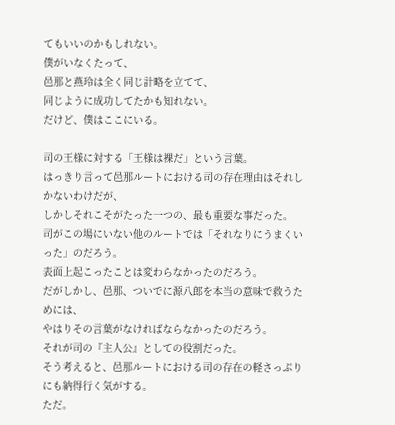てもいいのかもしれない。
僕がいなくたって、
邑那と燕玲は全く同じ計略を立てて、
同じように成功してたかも知れない。
だけど、僕はここにいる。

司の王様に対する「王様は裸だ」という言葉。
はっきり言って邑那ルートにおける司の存在理由はそれしかないわけだが、
しかしそれこそがたった一つの、最も重要な事だった。
司がこの場にいない他のルートでは「それなりにうまくいった」のだろう。
表面上起こったことは変わらなかったのだろう。
だがしかし、邑那、ついでに源八郎を本当の意味で救うためには、
やはりその言葉がなければならなかったのだろう。
それが司の『主人公』としての役割だった。
そう考えると、邑那ルートにおける司の存在の軽さっぷりにも納得行く気がする。
ただ。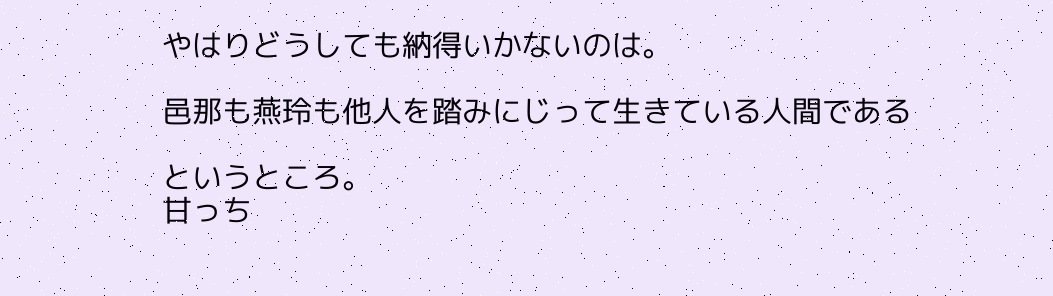やはりどうしても納得いかないのは。

邑那も燕玲も他人を踏みにじって生きている人間である

というところ。
甘っち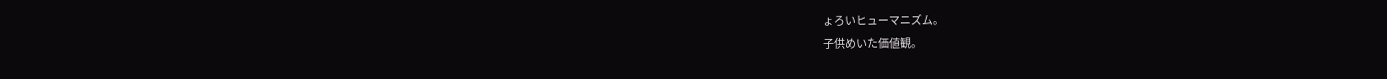ょろいヒューマニズム。
子供めいた価値観。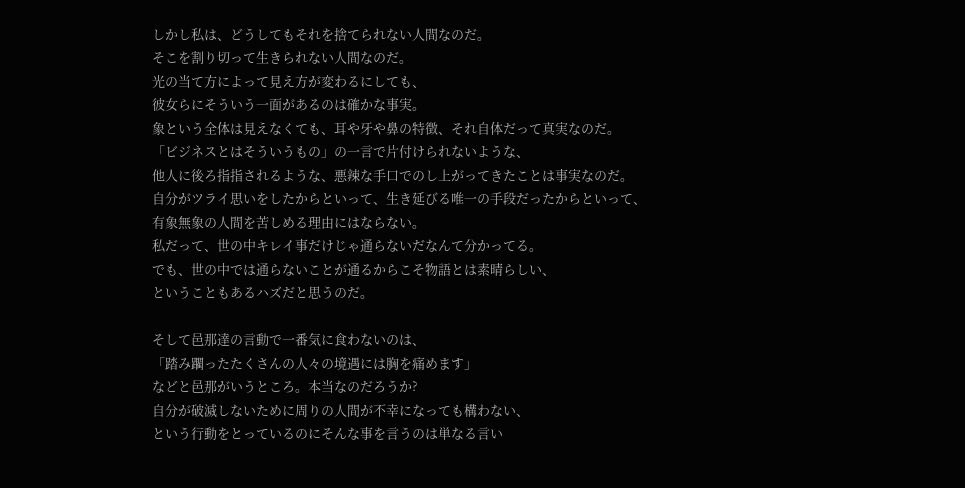しかし私は、どうしてもそれを捨てられない人間なのだ。
そこを割り切って生きられない人間なのだ。
光の当て方によって見え方が変わるにしても、
彼女らにそういう一面があるのは確かな事実。
象という全体は見えなくても、耳や牙や鼻の特徴、それ自体だって真実なのだ。
「ビジネスとはそういうもの」の一言で片付けられないような、
他人に後ろ指指されるような、悪辣な手口でのし上がってきたことは事実なのだ。
自分がツライ思いをしたからといって、生き延びる唯一の手段だったからといって、
有象無象の人間を苦しめる理由にはならない。
私だって、世の中キレイ事だけじゃ通らないだなんて分かってる。
でも、世の中では通らないことが通るからこそ物語とは素晴らしい、
ということもあるハズだと思うのだ。

そして邑那達の言動で一番気に食わないのは、
「踏み躙ったたくさんの人々の境遇には胸を痛めます」
などと邑那がいうところ。本当なのだろうか?
自分が破滅しないために周りの人間が不幸になっても構わない、
という行動をとっているのにそんな事を言うのは単なる言い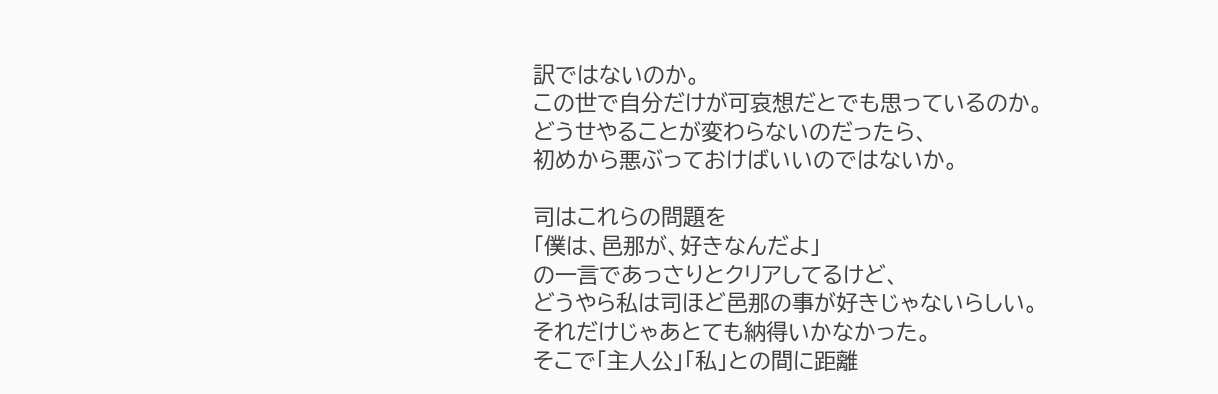訳ではないのか。
この世で自分だけが可哀想だとでも思っているのか。
どうせやることが変わらないのだったら、
初めから悪ぶっておけばいいのではないか。

司はこれらの問題を
「僕は、邑那が、好きなんだよ」
の一言であっさりとクリアしてるけど、
どうやら私は司ほど邑那の事が好きじゃないらしい。
それだけじゃあとても納得いかなかった。
そこで「主人公」「私」との間に距離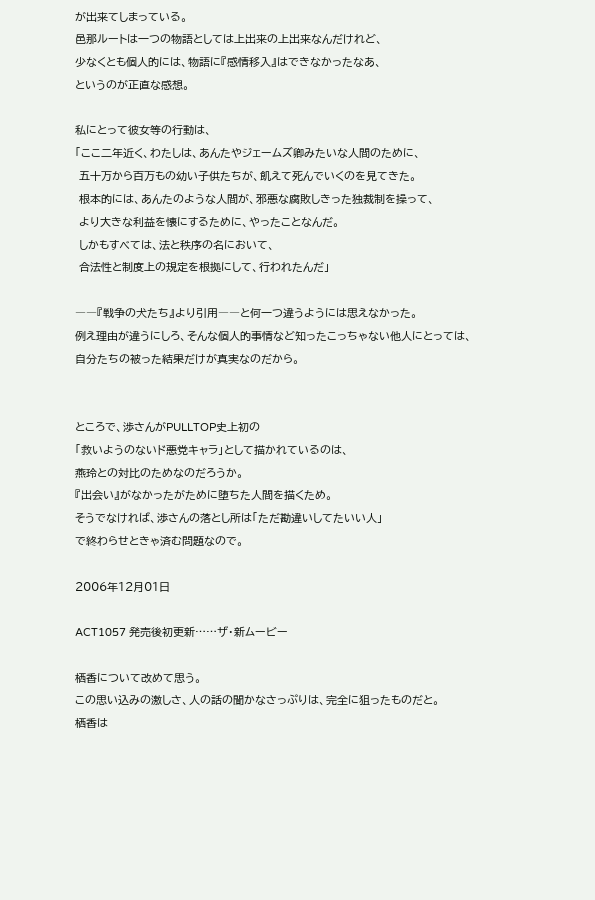が出来てしまっている。
邑那ルートは一つの物語としては上出来の上出来なんだけれど、
少なくとも個人的には、物語に『感情移入』はできなかったなあ、
というのが正直な感想。

私にとって彼女等の行動は、
「ここ二年近く、わたしは、あんたやジェームズ卿みたいな人間のために、
 五十万から百万もの幼い子供たちが、飢えて死んでいくのを見てきた。
 根本的には、あんたのような人間が、邪悪な腐敗しきった独裁制を操って、
 より大きな利益を懐にするために、やったことなんだ。
 しかもすべては、法と秩序の名において、
 合法性と制度上の規定を根拠にして、行われたんだ」

――『戦争の犬たち』より引用――と何一つ違うようには思えなかった。
例え理由が違うにしろ、そんな個人的事情など知ったこっちゃない他人にとっては、
自分たちの被った結果だけが真実なのだから。


ところで、渉さんがPULLTOP史上初の
「救いようのないド悪党キャラ」として描かれているのは、
燕玲との対比のためなのだろうか。
『出会い』がなかったがために堕ちた人間を描くため。
そうでなければ、渉さんの落とし所は「ただ勘違いしてたいい人」
で終わらせときゃ済む問題なので。

2006年12月01日

ACT1057 発売後初更新……ザ・新ムービー

栖香について改めて思う。
この思い込みの激しさ、人の話の聞かなさっぷりは、完全に狙ったものだと。
栖香は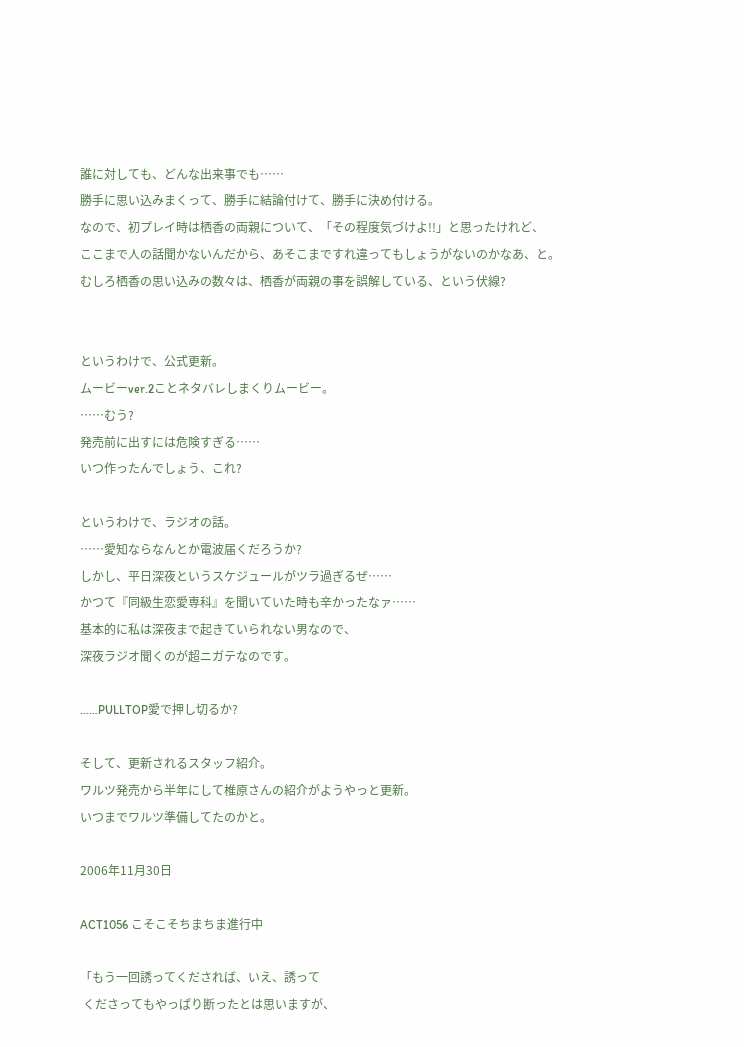誰に対しても、どんな出来事でも……
勝手に思い込みまくって、勝手に結論付けて、勝手に決め付ける。
なので、初プレイ時は栖香の両親について、「その程度気づけよ!!」と思ったけれど、
ここまで人の話聞かないんだから、あそこまですれ違ってもしょうがないのかなあ、と。
むしろ栖香の思い込みの数々は、栖香が両親の事を誤解している、という伏線?


というわけで、公式更新。
ムービーver.2ことネタバレしまくりムービー。
……むう?
発売前に出すには危険すぎる……
いつ作ったんでしょう、これ?

というわけで、ラジオの話。
……愛知ならなんとか電波届くだろうか?
しかし、平日深夜というスケジュールがツラ過ぎるぜ……
かつて『同級生恋愛専科』を聞いていた時も辛かったなァ……
基本的に私は深夜まで起きていられない男なので、
深夜ラジオ聞くのが超ニガテなのです。

……PULLTOP愛で押し切るか?

そして、更新されるスタッフ紹介。
ワルツ発売から半年にして椎原さんの紹介がようやっと更新。
いつまでワルツ準備してたのかと。

2006年11月30日

ACT1056 こそこそちまちま進行中

「もう一回誘ってくだされば、いえ、誘って
 くださってもやっぱり断ったとは思いますが、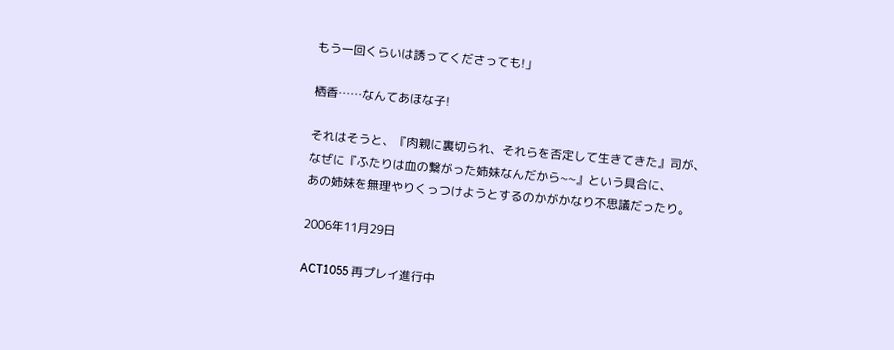もう一回くらいは誘ってくださっても!」

栖香……なんてあほな子!

それはそうと、『肉親に裏切られ、それらを否定して生きてきた』司が、
なぜに『ふたりは血の繋がった姉妹なんだから~~』という具合に、
あの姉妹を無理やりくっつけようとするのかがかなり不思議だったり。

2006年11月29日

ACT1055 再プレイ進行中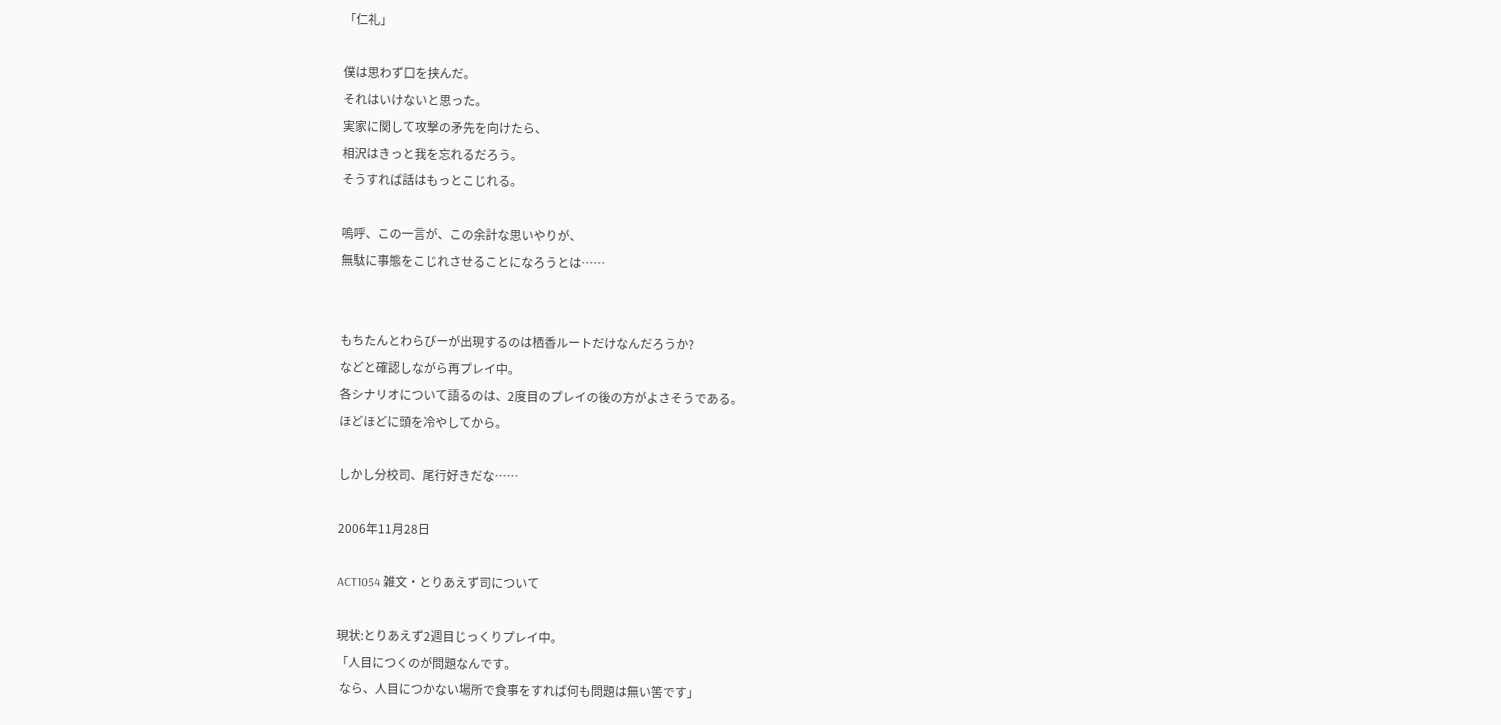「仁礼」

僕は思わず口を挟んだ。
それはいけないと思った。
実家に関して攻撃の矛先を向けたら、
相沢はきっと我を忘れるだろう。
そうすれば話はもっとこじれる。

嗚呼、この一言が、この余計な思いやりが、
無駄に事態をこじれさせることになろうとは……


もちたんとわらびーが出現するのは栖香ルートだけなんだろうか?
などと確認しながら再プレイ中。
各シナリオについて語るのは、2度目のプレイの後の方がよさそうである。
ほどほどに頭を冷やしてから。

しかし分校司、尾行好きだな……

2006年11月28日

ACT1054 雑文・とりあえず司について

現状:とりあえず2週目じっくりプレイ中。
「人目につくのが問題なんです。
 なら、人目につかない場所で食事をすれば何も問題は無い筈です」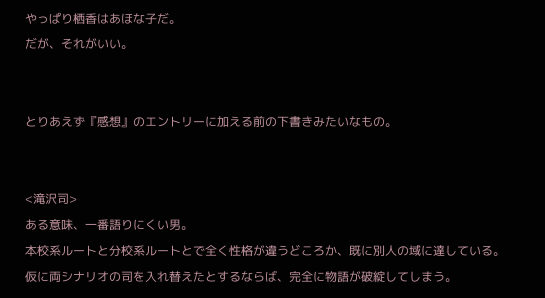やっぱり栖香はあほな子だ。
だが、それがいい。


とりあえず『感想』のエントリーに加える前の下書きみたいなもの。


<滝沢司>
ある意味、一番語りにくい男。
本校系ルートと分校系ルートとで全く性格が違うどころか、既に別人の域に達している。
仮に両シナリオの司を入れ替えたとするならば、完全に物語が破綻してしまう。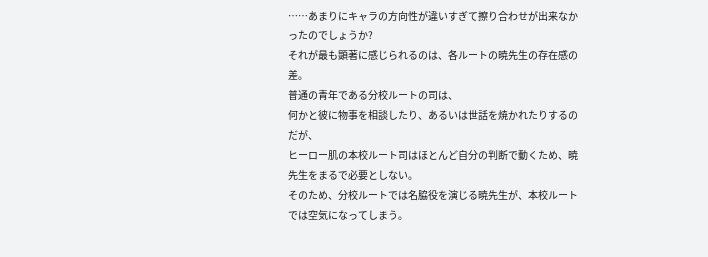……あまりにキャラの方向性が違いすぎて擦り合わせが出来なかったのでしょうか?
それが最も顕著に感じられるのは、各ルートの暁先生の存在感の差。
普通の青年である分校ルートの司は、
何かと彼に物事を相談したり、あるいは世話を焼かれたりするのだが、
ヒーロー肌の本校ルート司はほとんど自分の判断で動くため、暁先生をまるで必要としない。
そのため、分校ルートでは名脇役を演じる暁先生が、本校ルートでは空気になってしまう。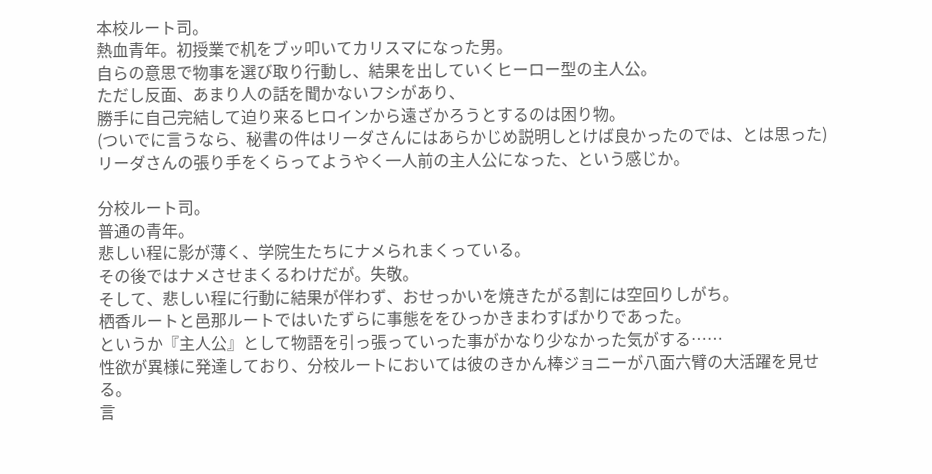本校ルート司。
熱血青年。初授業で机をブッ叩いてカリスマになった男。
自らの意思で物事を選び取り行動し、結果を出していくヒーロー型の主人公。
ただし反面、あまり人の話を聞かないフシがあり、
勝手に自己完結して迫り来るヒロインから遠ざかろうとするのは困り物。
(ついでに言うなら、秘書の件はリーダさんにはあらかじめ説明しとけば良かったのでは、とは思った)
リーダさんの張り手をくらってようやく一人前の主人公になった、という感じか。

分校ルート司。
普通の青年。
悲しい程に影が薄く、学院生たちにナメられまくっている。
その後ではナメさせまくるわけだが。失敬。
そして、悲しい程に行動に結果が伴わず、おせっかいを焼きたがる割には空回りしがち。
栖香ルートと邑那ルートではいたずらに事態ををひっかきまわすばかりであった。
というか『主人公』として物語を引っ張っていった事がかなり少なかった気がする……
性欲が異様に発達しており、分校ルートにおいては彼のきかん棒ジョニーが八面六臂の大活躍を見せる。
言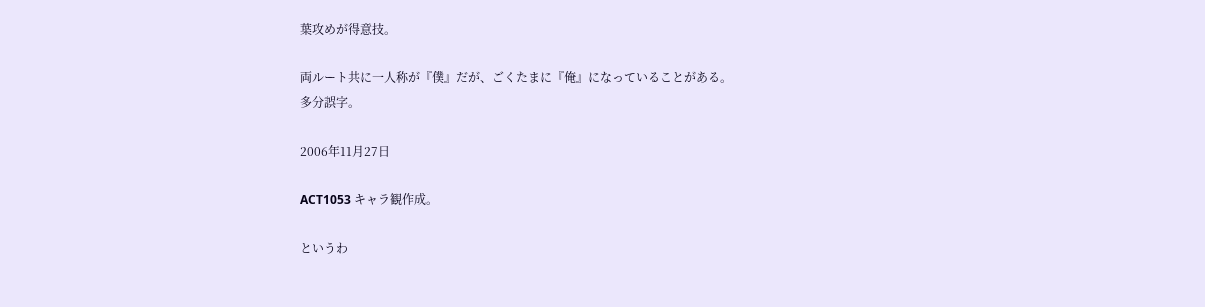葉攻めが得意技。

両ルート共に一人称が『僕』だが、ごくたまに『俺』になっていることがある。
多分誤字。

2006年11月27日

ACT1053 キャラ観作成。

というわ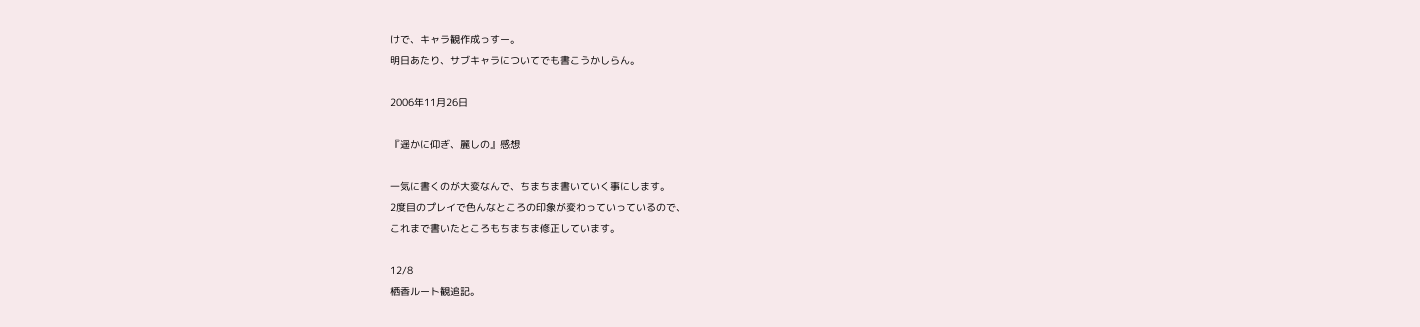けで、キャラ観作成っすー。
明日あたり、サブキャラについてでも書こうかしらん。

2006年11月26日

『遥かに仰ぎ、麗しの』感想

一気に書くのが大変なんで、ちまちま書いていく事にします。
2度目のプレイで色んなところの印象が変わっていっているので、
これまで書いたところもちまちま修正しています。

12/8
栖香ルート観追記。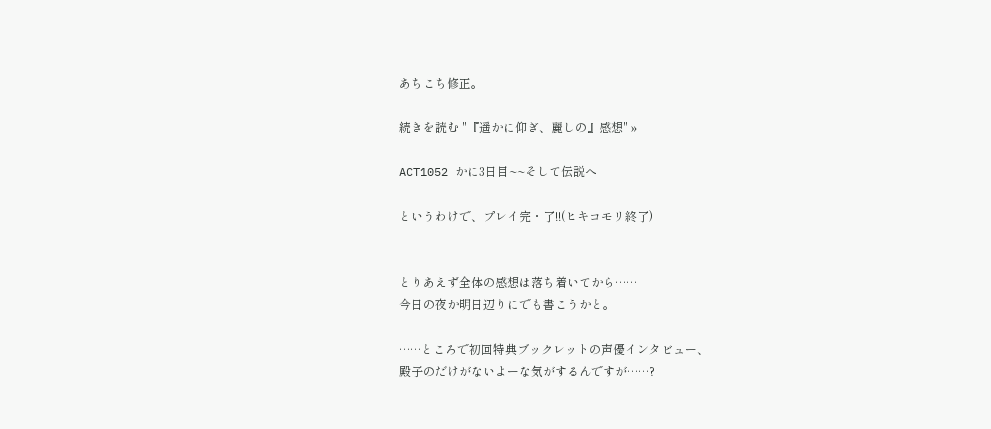あちこち修正。

続きを読む "『遥かに仰ぎ、麗しの』感想" »

ACT1052 かに3日目~~そして伝説へ

というわけで、プレイ完・了!!(ヒキコモリ終了)


とりあえず全体の感想は落ち着いてから……
今日の夜か明日辺りにでも書こうかと。

……ところで初回特典ブックレットの声優インタビュー、
殿子のだけがないよーな気がするんですが……?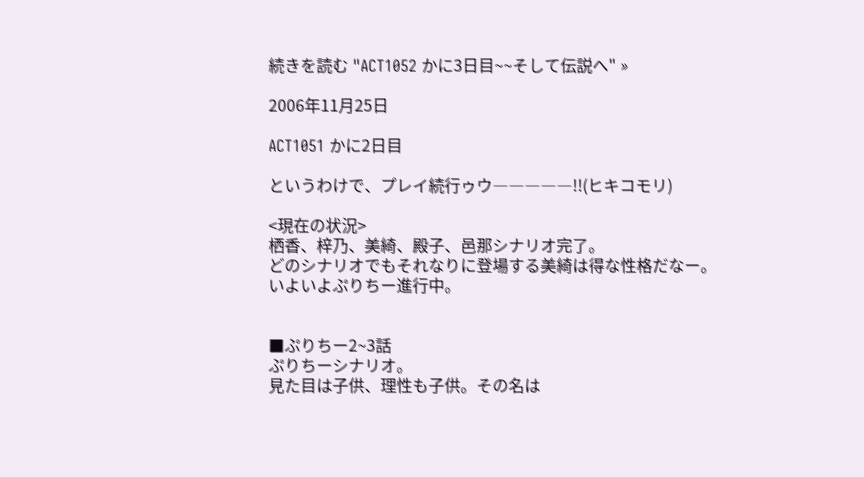続きを読む "ACT1052 かに3日目~~そして伝説へ" »

2006年11月25日

ACT1051 かに2日目

というわけで、プレイ続行ゥウ―――――!!(ヒキコモリ)

<現在の状況>
栖香、梓乃、美綺、殿子、邑那シナリオ完了。
どのシナリオでもそれなりに登場する美綺は得な性格だなー。
いよいよぷりちー進行中。


■ぷりちー2~3話
ぷりちーシナリオ。
見た目は子供、理性も子供。その名は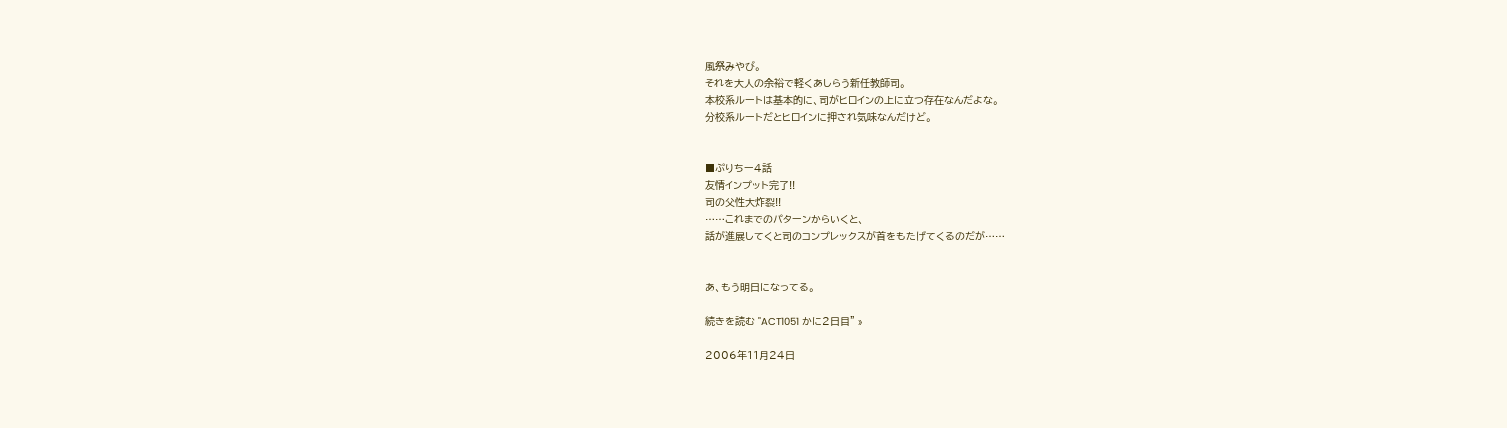風祭みやび。
それを大人の余裕で軽くあしらう新任教師司。
本校系ルートは基本的に、司がヒロインの上に立つ存在なんだよな。
分校系ルートだとヒロインに押され気味なんだけど。


■ぷりちー4話
友情インプット完了!!
司の父性大炸裂!!
……これまでのパターンからいくと、
話が進展してくと司のコンプレックスが首をもたげてくるのだが……


あ、もう明日になってる。

続きを読む "ACT1051 かに2日目" »

2006年11月24日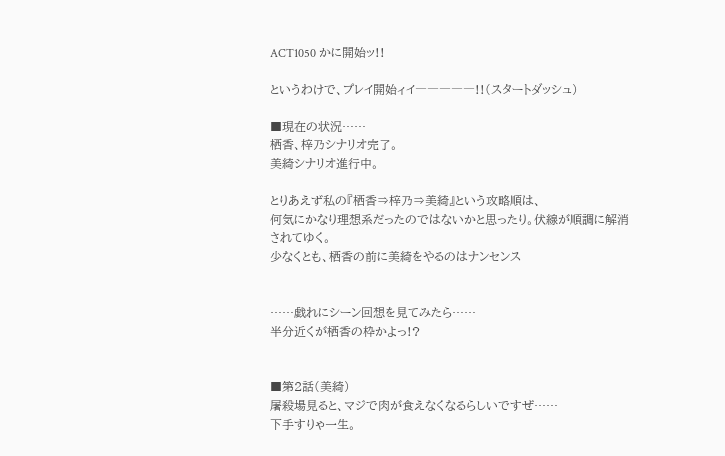ACT1050 かに開始ッ!!

というわけで、プレイ開始ィイ―――――!!(スタートダッシュ)

■現在の状況……
栖香、梓乃シナリオ完了。
美綺シナリオ進行中。

とりあえず私の『栖香⇒梓乃⇒美綺』という攻略順は、
何気にかなり理想系だったのではないかと思ったり。伏線が順調に解消されてゆく。
少なくとも、栖香の前に美綺をやるのはナンセンス


……戯れにシーン回想を見てみたら……
半分近くが栖香の枠かよっ!?


■第2話(美綺)
屠殺場見ると、マジで肉が食えなくなるらしいですぜ……
下手すりゃ一生。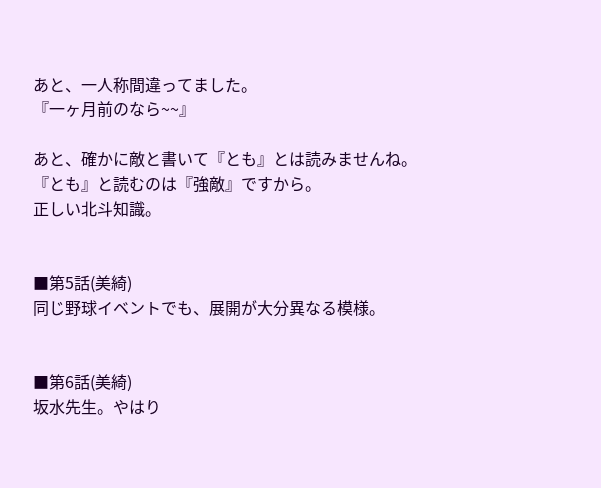あと、一人称間違ってました。
『一ヶ月前のなら~~』

あと、確かに敵と書いて『とも』とは読みませんね。
『とも』と読むのは『強敵』ですから。
正しい北斗知識。


■第5話(美綺)
同じ野球イベントでも、展開が大分異なる模様。


■第6話(美綺)
坂水先生。やはり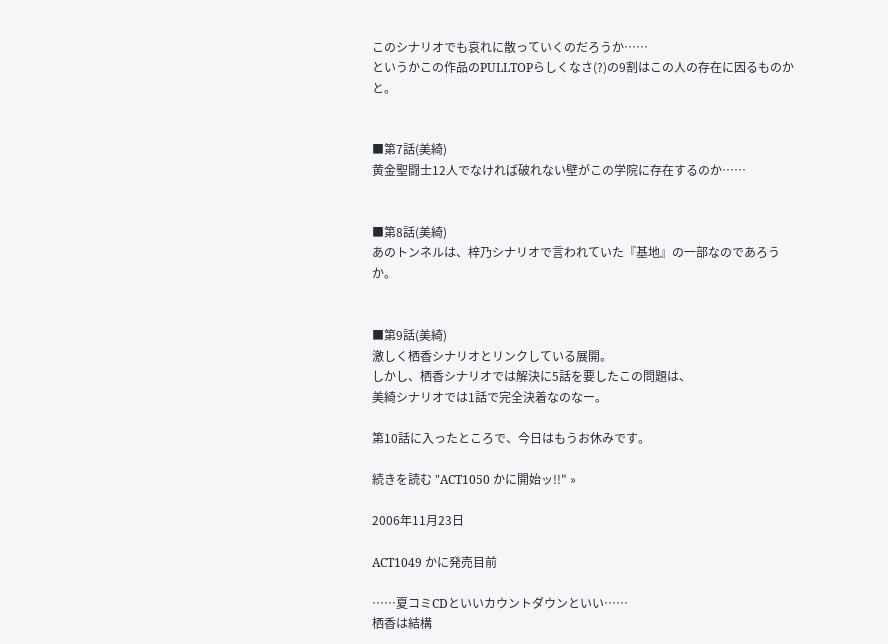このシナリオでも哀れに散っていくのだろうか……
というかこの作品のPULLTOPらしくなさ(?)の9割はこの人の存在に因るものかと。


■第7話(美綺)
黄金聖闘士12人でなければ破れない壁がこの学院に存在するのか……


■第8話(美綺)
あのトンネルは、梓乃シナリオで言われていた『基地』の一部なのであろうか。


■第9話(美綺)
激しく栖香シナリオとリンクしている展開。
しかし、栖香シナリオでは解決に5話を要したこの問題は、
美綺シナリオでは1話で完全決着なのなー。

第10話に入ったところで、今日はもうお休みです。

続きを読む "ACT1050 かに開始ッ!!" »

2006年11月23日

ACT1049 かに発売目前

……夏コミCDといいカウントダウンといい……
栖香は結構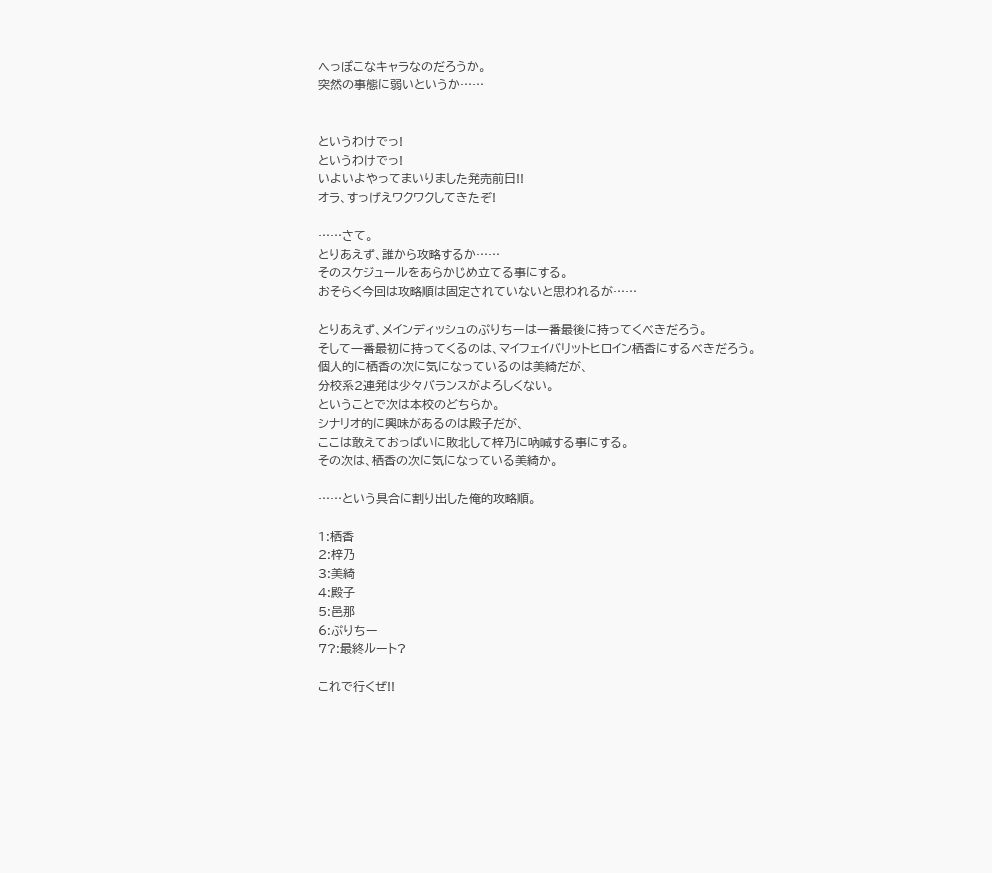へっぽこなキャラなのだろうか。
突然の事態に弱いというか……


というわけでっ!
というわけでっ!
いよいよやってまいりました発売前日!!
オラ、すっげえワクワクしてきたぞ!

……さて。
とりあえず、誰から攻略するか……
そのスケジュールをあらかじめ立てる事にする。
おそらく今回は攻略順は固定されていないと思われるが……

とりあえず、メインディッシュのぷりちーは一番最後に持ってくべきだろう。
そして一番最初に持ってくるのは、マイフェイバリットヒロイン栖香にするべきだろう。
個人的に栖香の次に気になっているのは美綺だが、
分校系2連発は少々バランスがよろしくない。
ということで次は本校のどちらか。
シナリオ的に興味があるのは殿子だが、
ここは敢えておっぱいに敗北して梓乃に吶喊する事にする。
その次は、栖香の次に気になっている美綺か。

……という具合に割り出した俺的攻略順。

1:栖香
2:梓乃
3:美綺
4:殿子
5:邑那
6:ぷりちー
7?:最終ルート?

これで行くぜ!!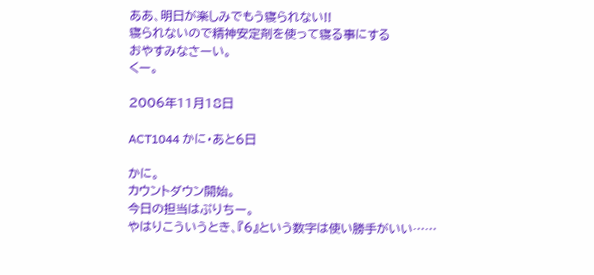ああ、明日が楽しみでもう寝られない!!
寝られないので精神安定剤を使って寝る事にする
おやすみなさーい。
くー。

2006年11月18日

ACT1044 かに・あと6日

かに。
カウントダウン開始。
今日の担当はぷりちー。
やはりこういうとき、『6』という数字は使い勝手がいい……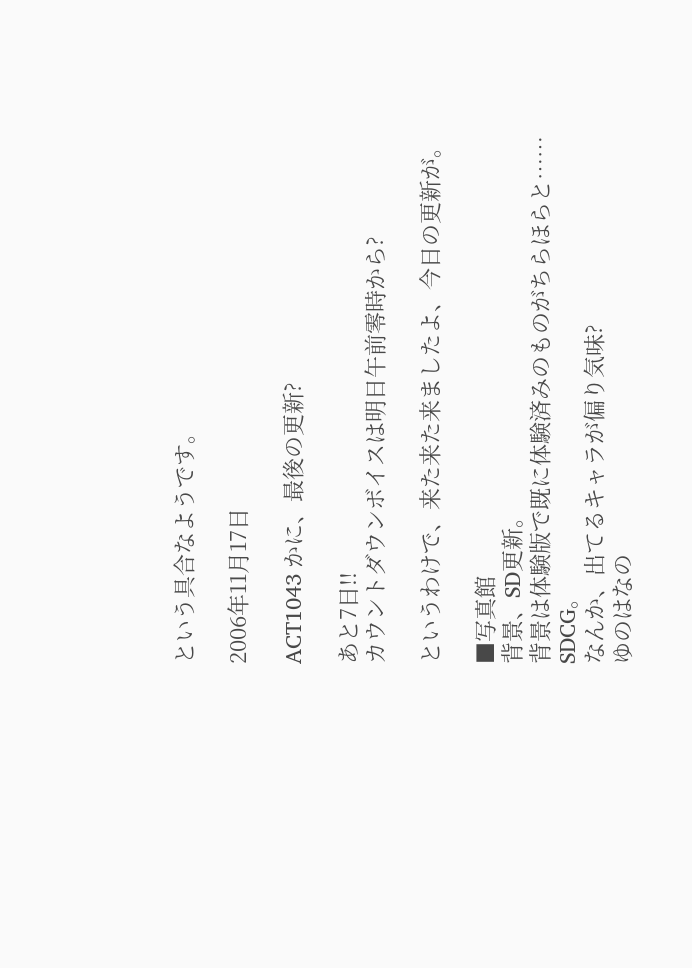という具合なようです。

2006年11月17日

ACT1043 かに、最後の更新?

あと7日!!
カウントダウンボイスは明日午前零時から?

というわけで、来た来た来ましたよ、今日の更新が。

■写真館
背景、SD更新。
背景は体験版で既に体験済みのものがちらほらと……
SDCG。
なんか、出てるキャラが偏り気味?
ゆのはなの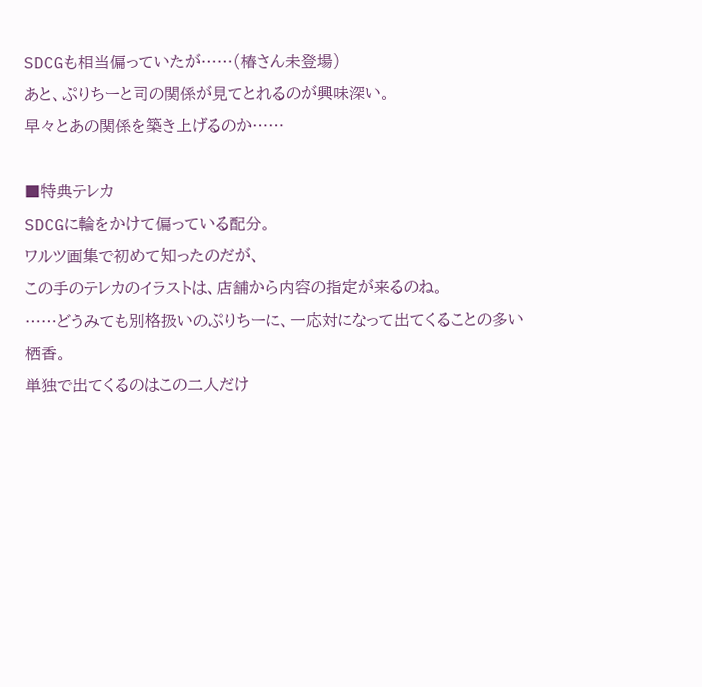SDCGも相当偏っていたが……(椿さん未登場)
あと、ぷりちーと司の関係が見てとれるのが興味深い。
早々とあの関係を築き上げるのか……

■特典テレカ
SDCGに輪をかけて偏っている配分。
ワルツ画集で初めて知ったのだが、
この手のテレカのイラストは、店舗から内容の指定が来るのね。
……どうみても別格扱いのぷりちーに、一応対になって出てくることの多い栖香。
単独で出てくるのはこの二人だけ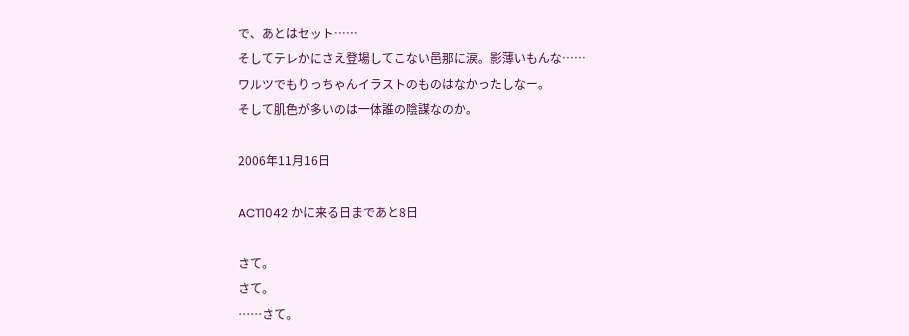で、あとはセット……
そしてテレかにさえ登場してこない邑那に涙。影薄いもんな……
ワルツでもりっちゃんイラストのものはなかったしなー。
そして肌色が多いのは一体誰の陰謀なのか。

2006年11月16日

ACT1042 かに来る日まであと8日

さて。
さて。
……さて。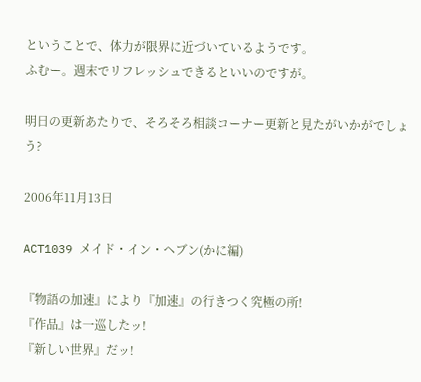ということで、体力が限界に近づいているようです。
ふむー。週末でリフレッシュできるといいのですが。

明日の更新あたりで、そろそろ相談コーナー更新と見たがいかがでしょう?

2006年11月13日

ACT1039 メイド・イン・ヘブン(かに編)

『物語の加速』により『加速』の行きつく究極の所!
『作品』は一巡したッ!
『新しい世界』だッ!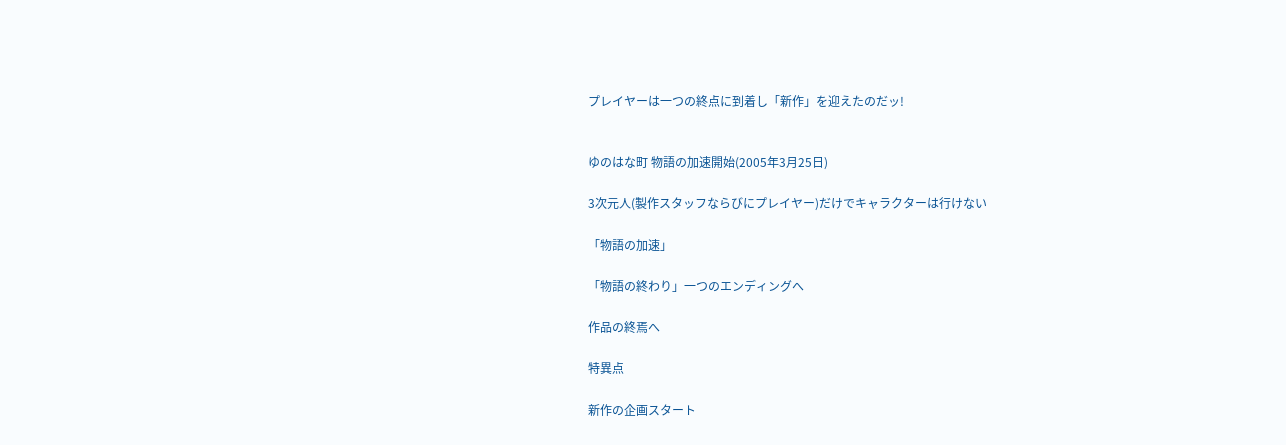プレイヤーは一つの終点に到着し「新作」を迎えたのだッ!


ゆのはな町 物語の加速開始(2005年3月25日)

3次元人(製作スタッフならびにプレイヤー)だけでキャラクターは行けない

「物語の加速」

「物語の終わり」一つのエンディングへ

作品の終焉へ

特異点

新作の企画スタート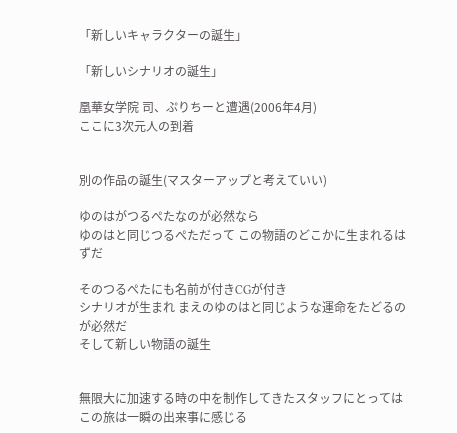「新しいキャラクターの誕生」

「新しいシナリオの誕生」

凰華女学院 司、ぷりちーと遭遇(2006年4月)
ここに3次元人の到着


別の作品の誕生(マスターアップと考えていい)

ゆのはがつるぺたなのが必然なら
ゆのはと同じつるぺただって この物語のどこかに生まれるはずだ

そのつるぺたにも名前が付きCGが付き
シナリオが生まれ まえのゆのはと同じような運命をたどるのが必然だ
そして新しい物語の誕生


無限大に加速する時の中を制作してきたスタッフにとっては
この旅は一瞬の出来事に感じる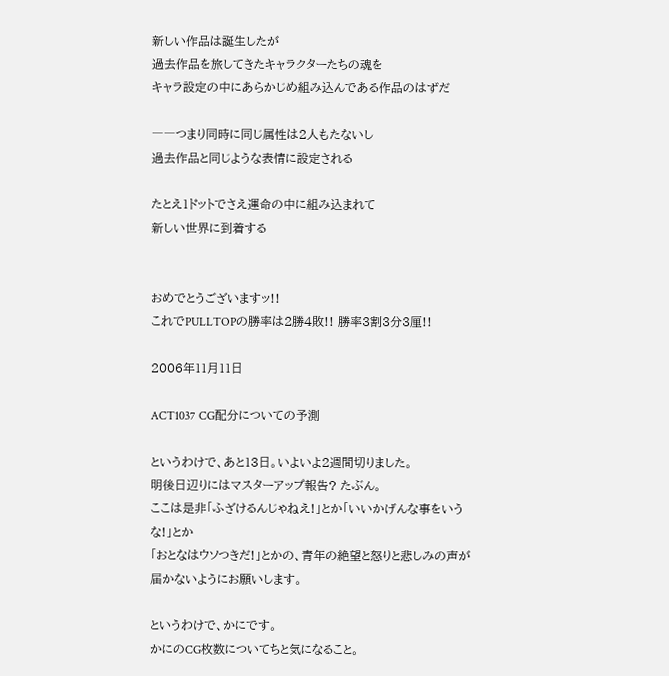新しい作品は誕生したが
過去作品を旅してきたキャラクターたちの魂を
キャラ設定の中にあらかじめ組み込んである作品のはずだ

――つまり同時に同じ属性は2人もたないし
過去作品と同じような表情に設定される

たとえ1ドットでさえ運命の中に組み込まれて
新しい世界に到着する


おめでとうございますッ!!
これでPULLTOPの勝率は2勝4敗!! 勝率3割3分3厘!!

2006年11月11日

ACT1037 CG配分についての予測

というわけで、あと13日。いよいよ2週間切りました。
明後日辺りにはマスターアップ報告? たぶん。
ここは是非「ふざけるんじゃねえ!」とか「いいかげんな事をいうな!」とか
「おとなはウソつきだ!」とかの、青年の絶望と怒りと悲しみの声が届かないようにお願いします。

というわけで、かにです。
かにのCG枚数についてちと気になること。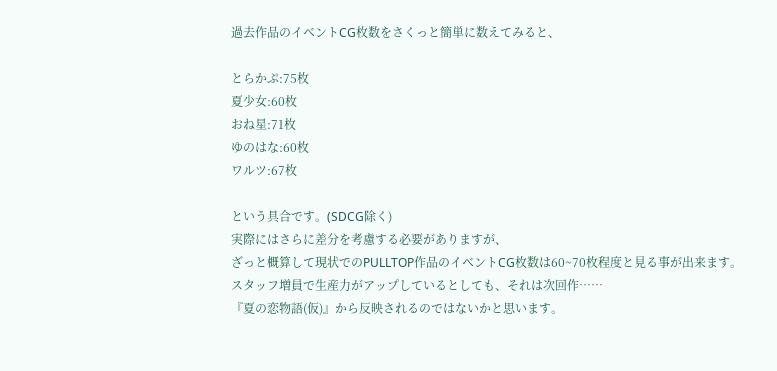過去作品のイベントCG枚数をさくっと簡単に数えてみると、

とらかぷ:75枚
夏少女:60枚
おね星:71枚
ゆのはな:60枚
ワルツ:67枚

という具合です。(SDCG除く)
実際にはさらに差分を考慮する必要がありますが、
ざっと概算して現状でのPULLTOP作品のイベントCG枚数は60~70枚程度と見る事が出来ます。
スタッフ増員で生産力がアップしているとしても、それは次回作……
『夏の恋物語(仮)』から反映されるのではないかと思います。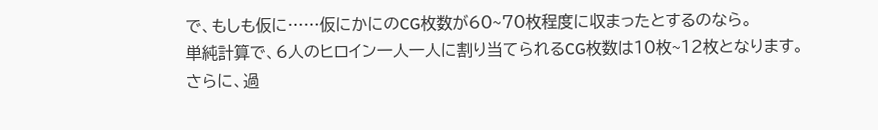で、もしも仮に……仮にかにのCG枚数が60~70枚程度に収まったとするのなら。
単純計算で、6人のヒロイン一人一人に割り当てられるCG枚数は10枚~12枚となります。
さらに、過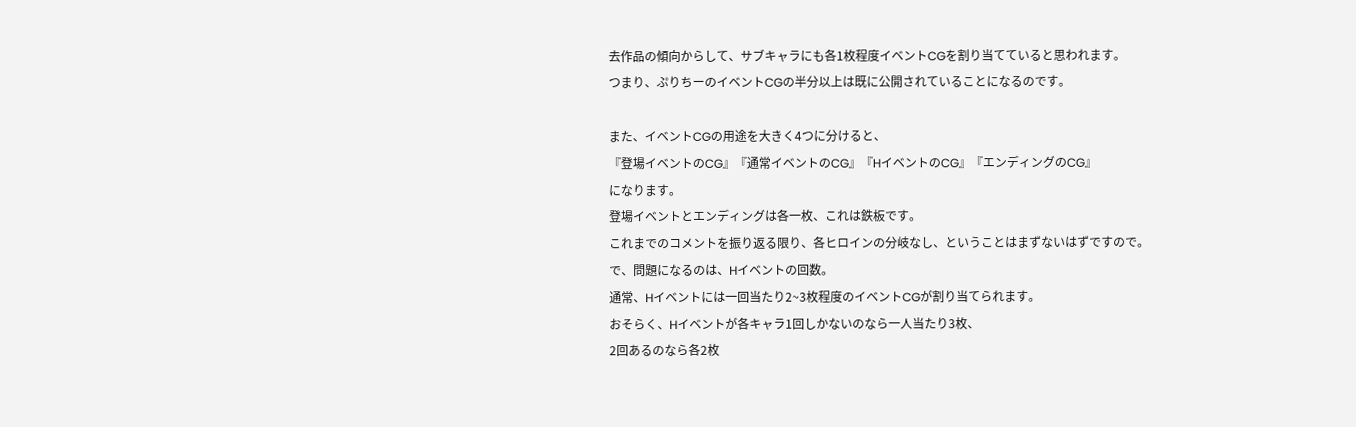去作品の傾向からして、サブキャラにも各1枚程度イベントCGを割り当てていると思われます。
つまり、ぷりちーのイベントCGの半分以上は既に公開されていることになるのです。

また、イベントCGの用途を大きく4つに分けると、
『登場イベントのCG』『通常イベントのCG』『HイベントのCG』『エンディングのCG』
になります。
登場イベントとエンディングは各一枚、これは鉄板です。
これまでのコメントを振り返る限り、各ヒロインの分岐なし、ということはまずないはずですので。
で、問題になるのは、Hイベントの回数。
通常、Hイベントには一回当たり2~3枚程度のイベントCGが割り当てられます。
おそらく、Hイベントが各キャラ1回しかないのなら一人当たり3枚、
2回あるのなら各2枚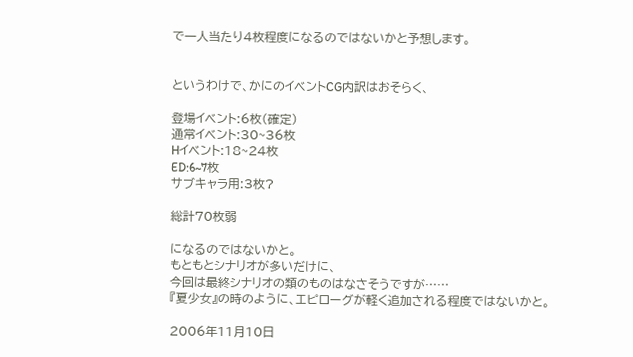で一人当たり4枚程度になるのではないかと予想します。


というわけで、かにのイベントCG内訳はおそらく、

登場イベント:6枚(確定)
通常イベント:30~36枚
Hイベント:18~24枚
ED:6~7枚
サブキャラ用:3枚?

総計70枚弱

になるのではないかと。
もともとシナリオが多いだけに、
今回は最終シナリオの類のものはなさそうですが……
『夏少女』の時のように、エピローグが軽く追加される程度ではないかと。

2006年11月10日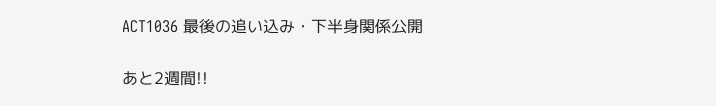ACT1036 最後の追い込み・下半身関係公開

あと2週間!!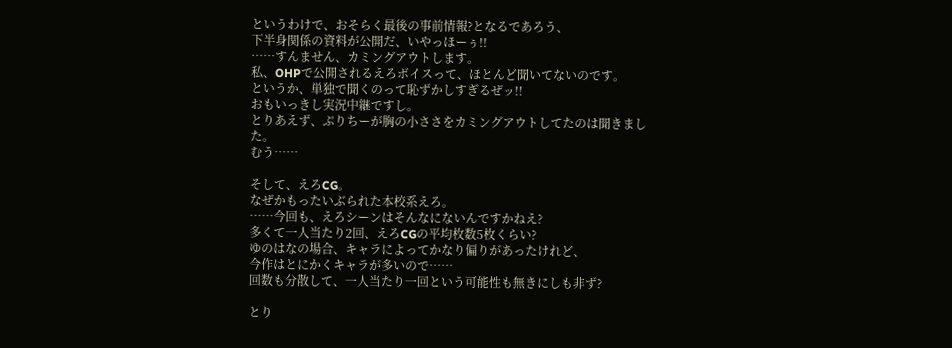というわけで、おそらく最後の事前情報?となるであろう、
下半身関係の資料が公開だ、いやっほーぅ!!
……すんません、カミングアウトします。
私、OHPで公開されるえろボイスって、ほとんど聞いてないのです。
というか、単独で聞くのって恥ずかしすぎるぜッ!!
おもいっきし実況中継ですし。
とりあえず、ぷりちーが胸の小ささをカミングアウトしてたのは聞きました。
むう……

そして、えろCG。
なぜかもったいぶられた本校系えろ。
……今回も、えろシーンはそんなにないんですかねえ?
多くて一人当たり2回、えろCGの平均枚数5枚くらい?
ゆのはなの場合、キャラによってかなり偏りがあったけれど、
今作はとにかくキャラが多いので……
回数も分散して、一人当たり一回という可能性も無きにしも非ず?

とり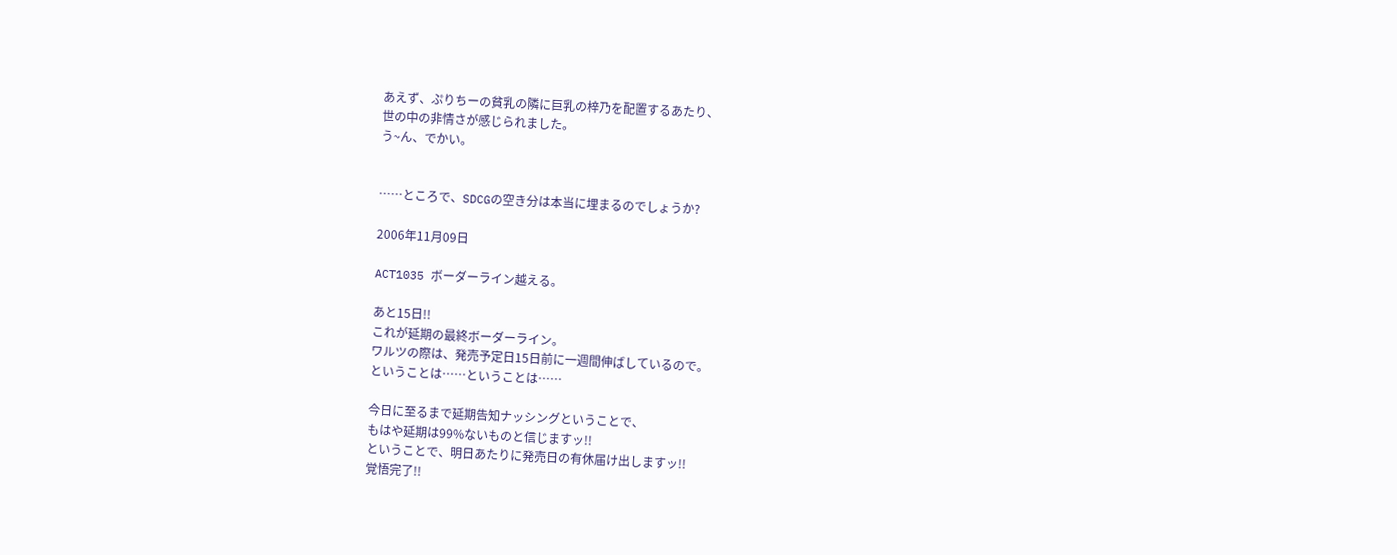あえず、ぷりちーの貧乳の隣に巨乳の梓乃を配置するあたり、
世の中の非情さが感じられました。
う~ん、でかい。


……ところで、SDCGの空き分は本当に埋まるのでしょうか?

2006年11月09日

ACT1035 ボーダーライン越える。

あと15日!!
これが延期の最終ボーダーライン。
ワルツの際は、発売予定日15日前に一週間伸ばしているので。
ということは……ということは……

今日に至るまで延期告知ナッシングということで、
もはや延期は99%ないものと信じますッ!!
ということで、明日あたりに発売日の有休届け出しますッ!!
覚悟完了!!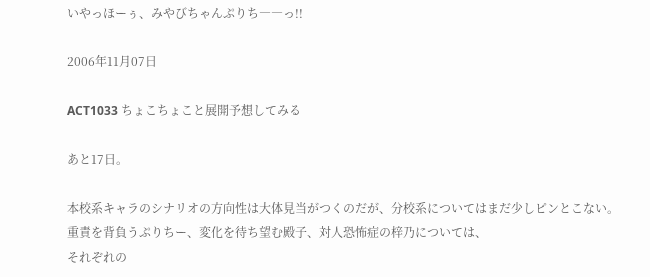いやっほーぅ、みやびちゃんぷりち――っ!!

2006年11月07日

ACT1033 ちょこちょこと展開予想してみる

あと17日。

本校系キャラのシナリオの方向性は大体見当がつくのだが、分校系についてはまだ少しピンとこない。
重責を背負うぷりちー、変化を待ち望む殿子、対人恐怖症の梓乃については、
それぞれの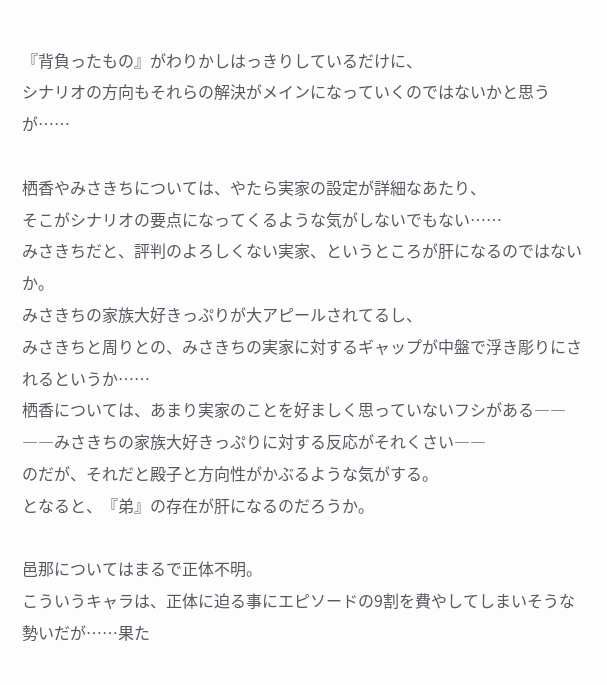『背負ったもの』がわりかしはっきりしているだけに、
シナリオの方向もそれらの解決がメインになっていくのではないかと思うが……

栖香やみさきちについては、やたら実家の設定が詳細なあたり、
そこがシナリオの要点になってくるような気がしないでもない……
みさきちだと、評判のよろしくない実家、というところが肝になるのではないか。
みさきちの家族大好きっぷりが大アピールされてるし、
みさきちと周りとの、みさきちの実家に対するギャップが中盤で浮き彫りにされるというか……
栖香については、あまり実家のことを好ましく思っていないフシがある――
――みさきちの家族大好きっぷりに対する反応がそれくさい――
のだが、それだと殿子と方向性がかぶるような気がする。
となると、『弟』の存在が肝になるのだろうか。

邑那についてはまるで正体不明。
こういうキャラは、正体に迫る事にエピソードの9割を費やしてしまいそうな勢いだが……果た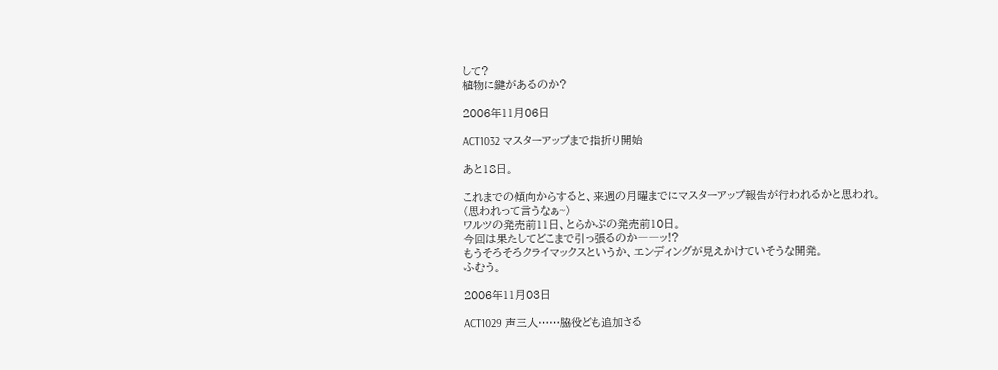して?
植物に鍵があるのか?

2006年11月06日

ACT1032 マスターアップまで指折り開始

あと18日。

これまでの傾向からすると、来週の月曜までにマスターアップ報告が行われるかと思われ。
(思われって言うなぁ~)
ワルツの発売前11日、とらかぷの発売前10日。
今回は果たしてどこまで引っ張るのか――ッ!?
もうそろそろクライマックスというか、エンディングが見えかけていそうな開発。
ふむう。

2006年11月03日

ACT1029 声三人……脇役ども追加さる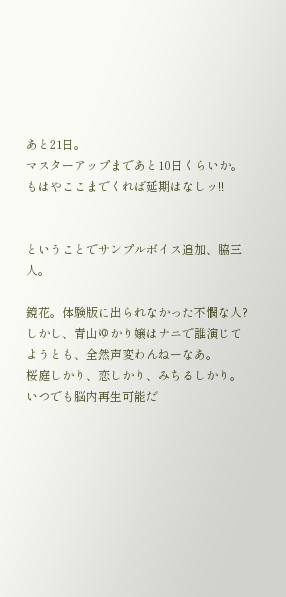あと21日。
マスターアップまであと10日くらいか。
もはやここまでくれば延期はなしッ!!


ということでサンプルボイス追加、脇三人。

鏡花。体験版に出られなかった不憫な人?
しかし、青山ゆかり嬢はナニで誰演じてようとも、全然声変わんねーなあ。
桜庭しかり、恋しかり、みちるしかり。
いつでも脳内再生可能だ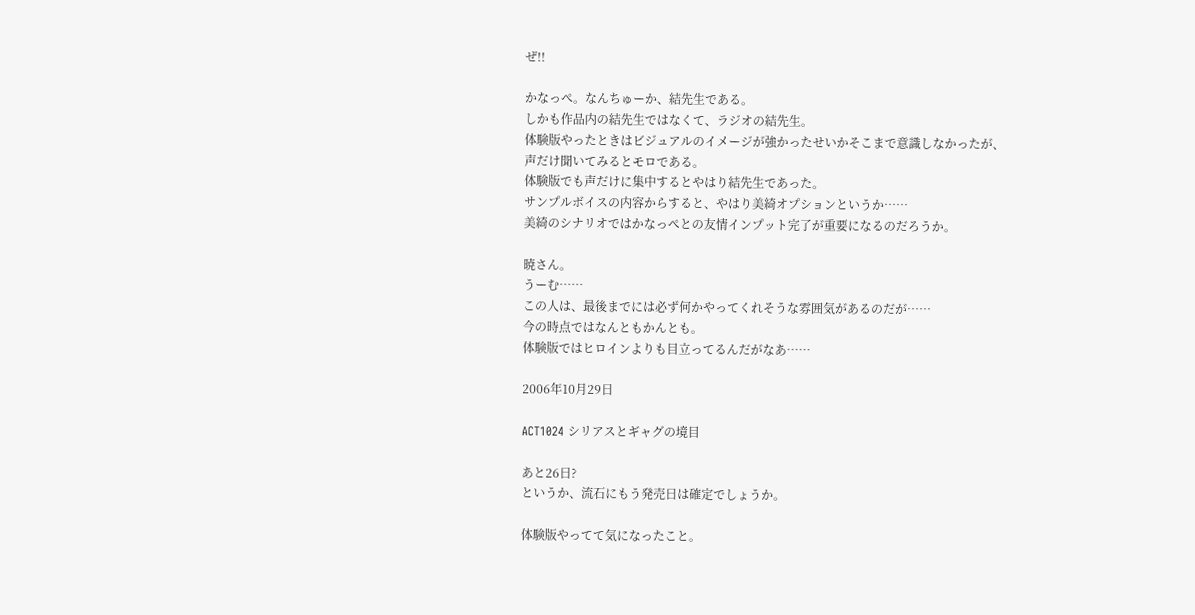ぜ!!

かなっぺ。なんちゅーか、結先生である。
しかも作品内の結先生ではなくて、ラジオの結先生。
体験版やったときはビジュアルのイメージが強かったせいかそこまで意識しなかったが、
声だけ聞いてみるとモロである。
体験版でも声だけに集中するとやはり結先生であった。
サンプルボイスの内容からすると、やはり美綺オプションというか……
美綺のシナリオではかなっぺとの友情インプット完了が重要になるのだろうか。

暁さん。
うーむ……
この人は、最後までには必ず何かやってくれそうな雰囲気があるのだが……
今の時点ではなんともかんとも。
体験版ではヒロインよりも目立ってるんだがなあ……

2006年10月29日

ACT1024 シリアスとギャグの境目

あと26日?
というか、流石にもう発売日は確定でしょうか。

体験版やってて気になったこと。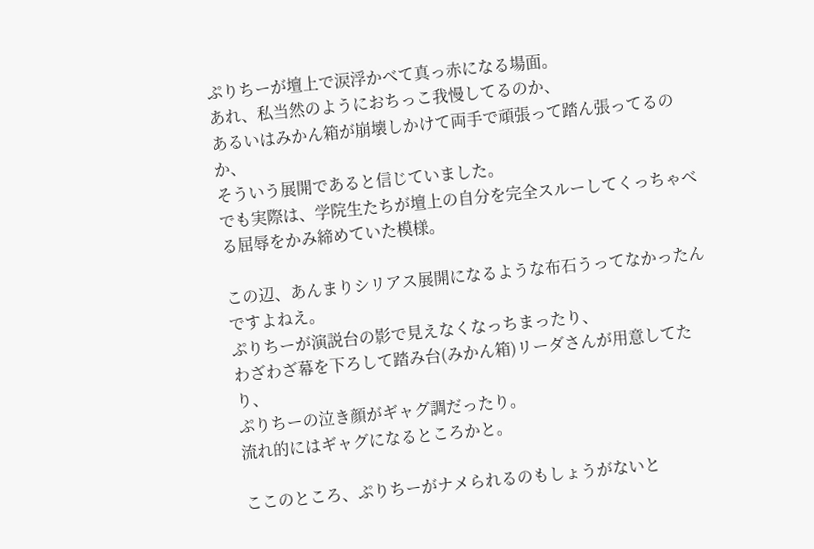ぷりちーが壇上で涙浮かべて真っ赤になる場面。
あれ、私当然のようにおちっこ我慢してるのか、
あるいはみかん箱が崩壊しかけて両手で頑張って踏ん張ってるのか、
そういう展開であると信じていました。
でも実際は、学院生たちが壇上の自分を完全スルーしてくっちゃべる屈辱をかみ締めていた模様。

この辺、あんまりシリアス展開になるような布石うってなかったんですよねえ。
ぷりちーが演説台の影で見えなくなっちまったり、
わざわざ幕を下ろして踏み台(みかん箱)リーダさんが用意してたり、
ぷりちーの泣き顔がギャグ調だったり。
流れ的にはギャグになるところかと。

ここのところ、ぷりちーがナメられるのもしょうがないと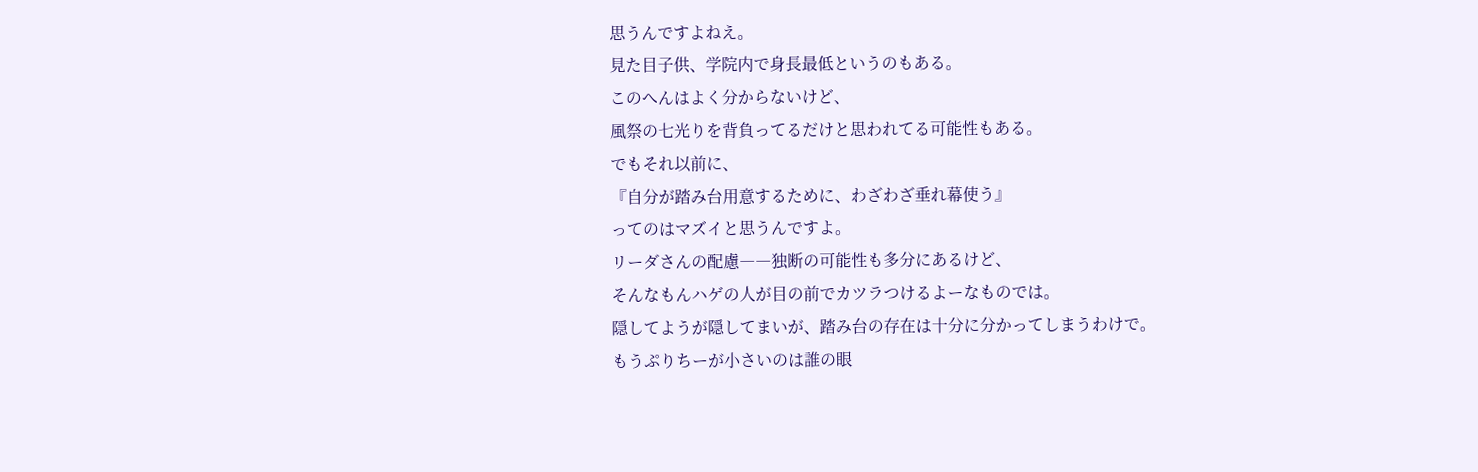思うんですよねえ。
見た目子供、学院内で身長最低というのもある。
このへんはよく分からないけど、
風祭の七光りを背負ってるだけと思われてる可能性もある。
でもそれ以前に、
『自分が踏み台用意するために、わざわざ垂れ幕使う』
ってのはマズイと思うんですよ。
リーダさんの配慮――独断の可能性も多分にあるけど、
そんなもんハゲの人が目の前でカツラつけるよーなものでは。
隠してようが隠してまいが、踏み台の存在は十分に分かってしまうわけで。
もうぷりちーが小さいのは誰の眼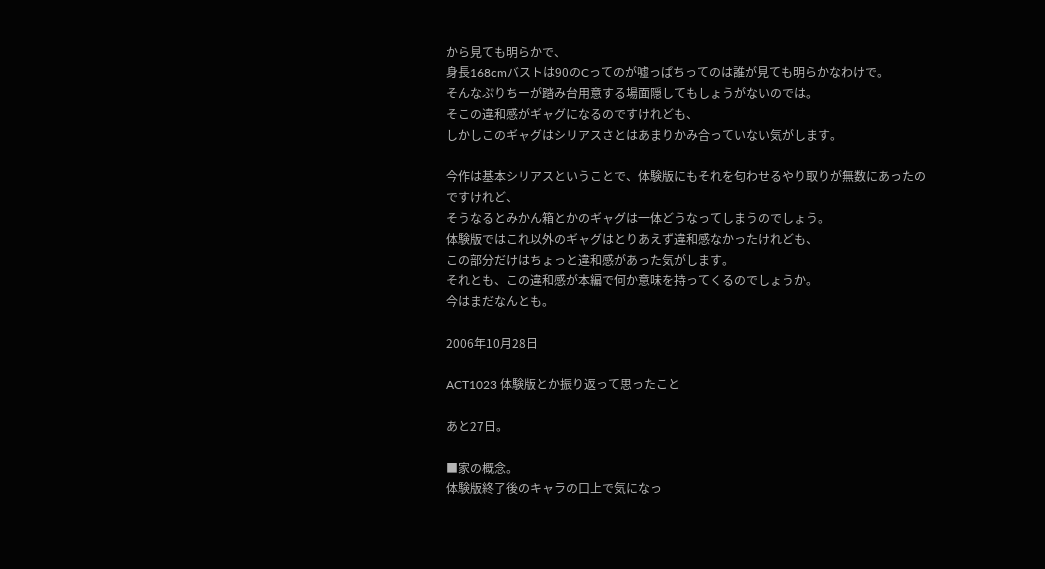から見ても明らかで、
身長168cmバストは90のCってのが嘘っぱちってのは誰が見ても明らかなわけで。
そんなぷりちーが踏み台用意する場面隠してもしょうがないのでは。
そこの違和感がギャグになるのですけれども、
しかしこのギャグはシリアスさとはあまりかみ合っていない気がします。

今作は基本シリアスということで、体験版にもそれを匂わせるやり取りが無数にあったのですけれど、
そうなるとみかん箱とかのギャグは一体どうなってしまうのでしょう。
体験版ではこれ以外のギャグはとりあえず違和感なかったけれども、
この部分だけはちょっと違和感があった気がします。
それとも、この違和感が本編で何か意味を持ってくるのでしょうか。
今はまだなんとも。

2006年10月28日

ACT1023 体験版とか振り返って思ったこと

あと27日。

■家の概念。
体験版終了後のキャラの口上で気になっ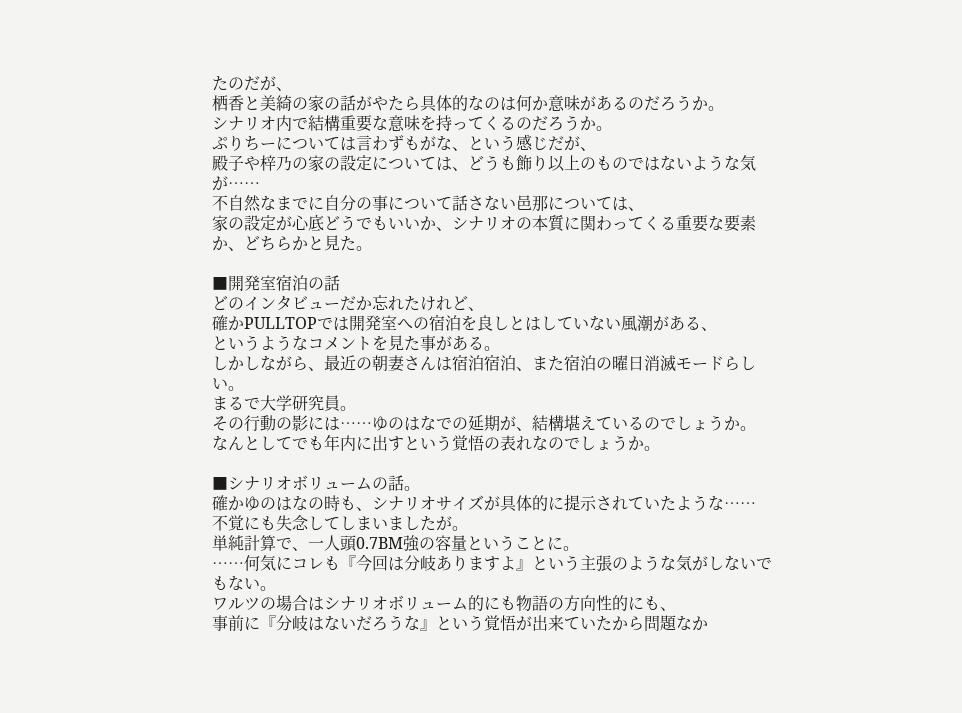たのだが、
栖香と美綺の家の話がやたら具体的なのは何か意味があるのだろうか。
シナリオ内で結構重要な意味を持ってくるのだろうか。
ぷりちーについては言わずもがな、という感じだが、
殿子や梓乃の家の設定については、どうも飾り以上のものではないような気が……
不自然なまでに自分の事について話さない邑那については、
家の設定が心底どうでもいいか、シナリオの本質に関わってくる重要な要素か、どちらかと見た。

■開発室宿泊の話
どのインタビューだか忘れたけれど、
確かPULLTOPでは開発室への宿泊を良しとはしていない風潮がある、
というようなコメントを見た事がある。
しかしながら、最近の朝妻さんは宿泊宿泊、また宿泊の曜日消滅モードらしい。
まるで大学研究員。
その行動の影には……ゆのはなでの延期が、結構堪えているのでしょうか。
なんとしてでも年内に出すという覚悟の表れなのでしょうか。

■シナリオボリュームの話。
確かゆのはなの時も、シナリオサイズが具体的に提示されていたような……
不覚にも失念してしまいましたが。
単純計算で、一人頭0.7BM強の容量ということに。
……何気にコレも『今回は分岐ありますよ』という主張のような気がしないでもない。
ワルツの場合はシナリオボリューム的にも物語の方向性的にも、
事前に『分岐はないだろうな』という覚悟が出来ていたから問題なか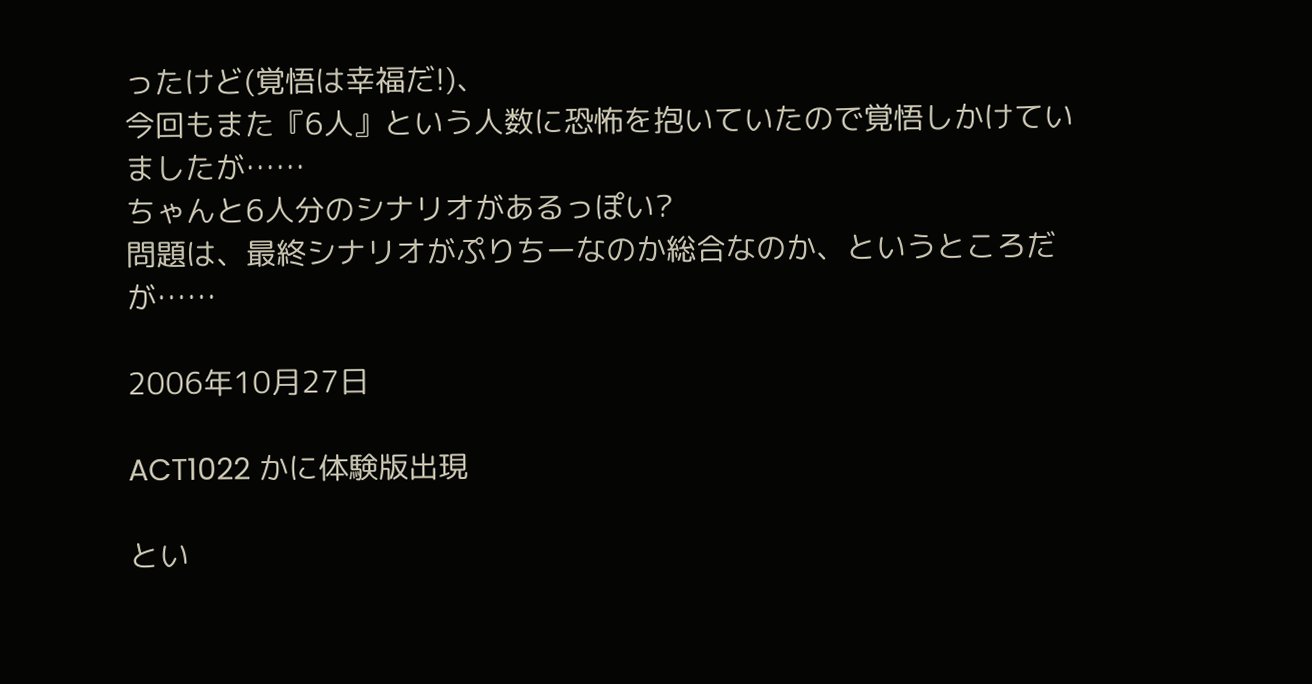ったけど(覚悟は幸福だ!)、
今回もまた『6人』という人数に恐怖を抱いていたので覚悟しかけていましたが……
ちゃんと6人分のシナリオがあるっぽい?
問題は、最終シナリオがぷりちーなのか総合なのか、というところだが……

2006年10月27日

ACT1022 かに体験版出現

とい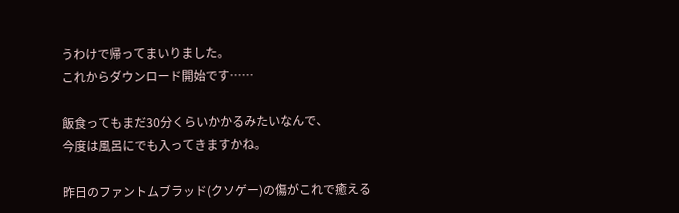うわけで帰ってまいりました。
これからダウンロード開始です……

飯食ってもまだ30分くらいかかるみたいなんで、
今度は風呂にでも入ってきますかね。

昨日のファントムブラッド(クソゲー)の傷がこれで癒える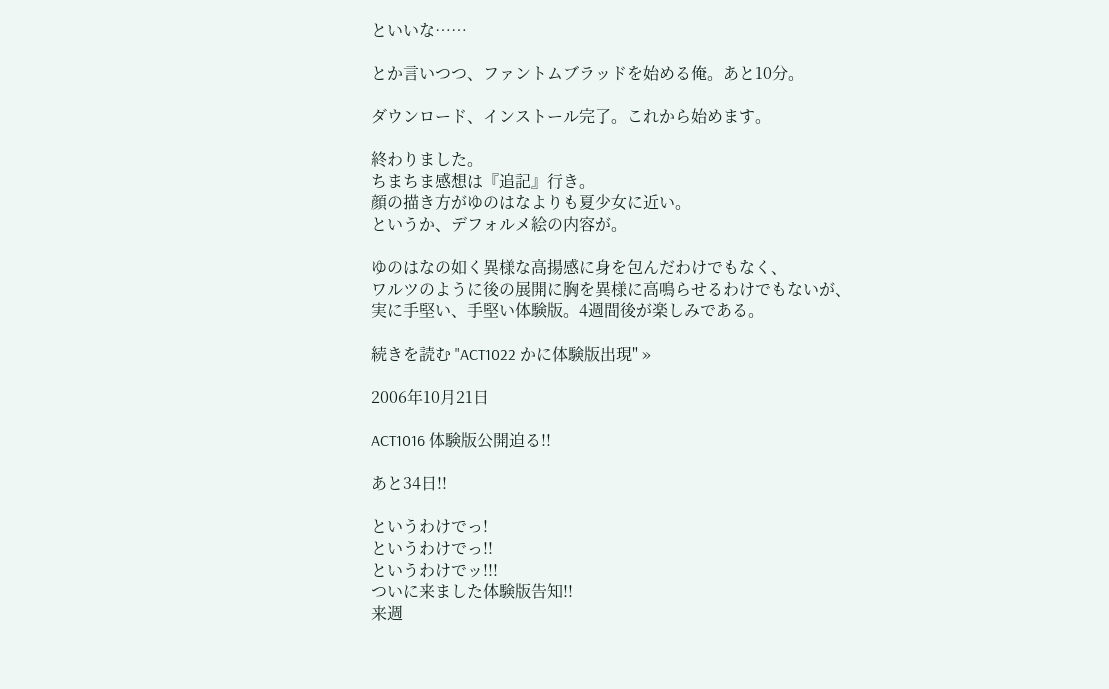といいな……

とか言いつつ、ファントムブラッドを始める俺。あと10分。

ダウンロード、インストール完了。これから始めます。

終わりました。
ちまちま感想は『追記』行き。
顔の描き方がゆのはなよりも夏少女に近い。
というか、デフォルメ絵の内容が。

ゆのはなの如く異様な高揚感に身を包んだわけでもなく、
ワルツのように後の展開に胸を異様に高鳴らせるわけでもないが、
実に手堅い、手堅い体験版。4週間後が楽しみである。

続きを読む "ACT1022 かに体験版出現" »

2006年10月21日

ACT1016 体験版公開迫る!!

あと34日!!

というわけでっ!
というわけでっ!!
というわけでッ!!!
ついに来ました体験版告知!!
来週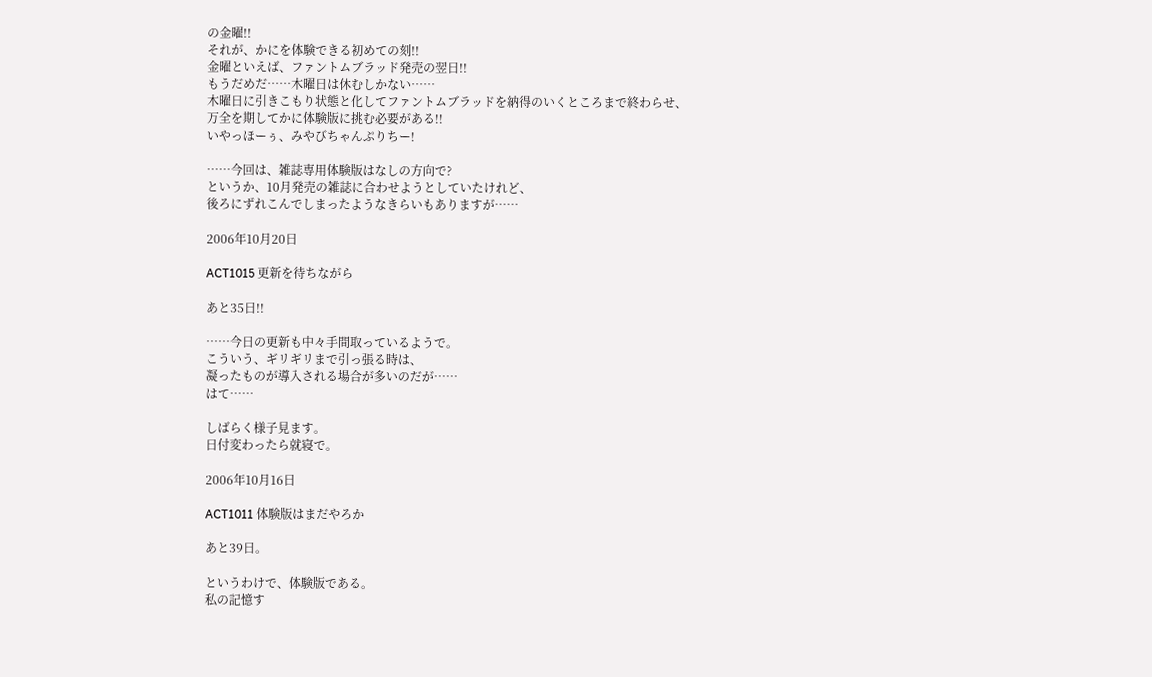の金曜!!
それが、かにを体験できる初めての刻!!
金曜といえば、ファントムブラッド発売の翌日!!
もうだめだ……木曜日は休むしかない……
木曜日に引きこもり状態と化してファントムブラッドを納得のいくところまで終わらせ、
万全を期してかに体験版に挑む必要がある!!
いやっほーぅ、みやびちゃんぷりちー!

……今回は、雑誌専用体験版はなしの方向で?
というか、10月発売の雑誌に合わせようとしていたけれど、
後ろにずれこんでしまったようなきらいもありますが……

2006年10月20日

ACT1015 更新を待ちながら

あと35日!!

……今日の更新も中々手間取っているようで。
こういう、ギリギリまで引っ張る時は、
凝ったものが導入される場合が多いのだが……
はて……

しばらく様子見ます。
日付変わったら就寝で。

2006年10月16日

ACT1011 体験版はまだやろか

あと39日。

というわけで、体験版である。
私の記憶す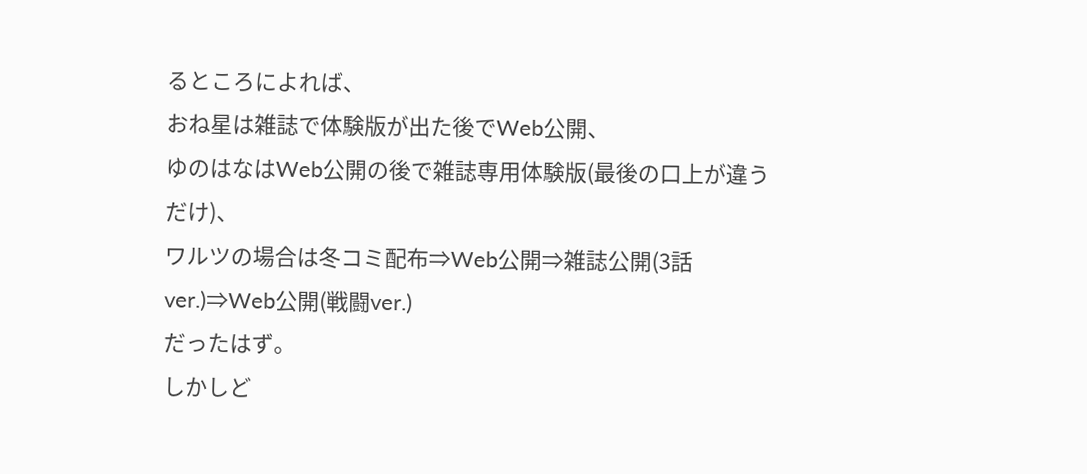るところによれば、
おね星は雑誌で体験版が出た後でWeb公開、
ゆのはなはWeb公開の後で雑誌専用体験版(最後の口上が違うだけ)、
ワルツの場合は冬コミ配布⇒Web公開⇒雑誌公開(3話ver.)⇒Web公開(戦闘ver.)
だったはず。
しかしど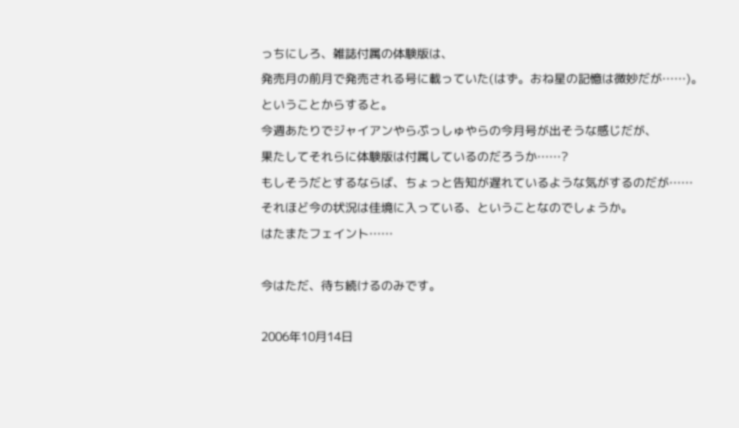っちにしろ、雑誌付属の体験版は、
発売月の前月で発売される号に載っていた(はず。おね星の記憶は微妙だが……)。
ということからすると。
今週あたりでジャイアンやらぷっしゅやらの今月号が出そうな感じだが、
果たしてそれらに体験版は付属しているのだろうか……?
もしそうだとするならば、ちょっと告知が遅れているような気がするのだが……
それほど今の状況は佳境に入っている、ということなのでしょうか。
はたまたフェイント……

今はただ、待ち続けるのみです。

2006年10月14日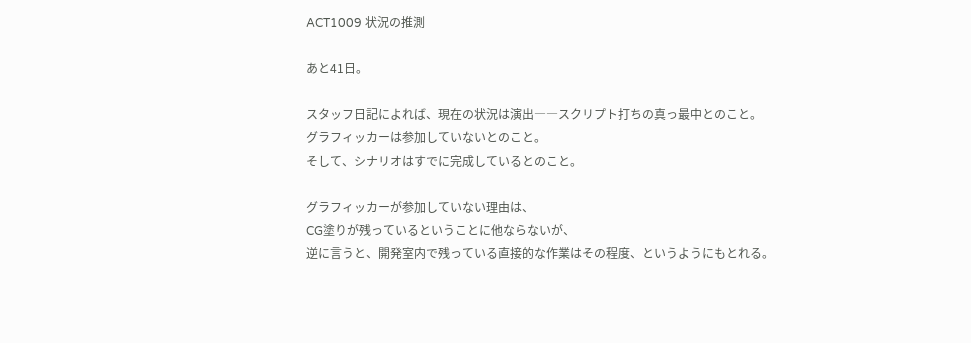ACT1009 状況の推測

あと41日。

スタッフ日記によれば、現在の状況は演出――スクリプト打ちの真っ最中とのこと。
グラフィッカーは参加していないとのこと。
そして、シナリオはすでに完成しているとのこと。

グラフィッカーが参加していない理由は、
CG塗りが残っているということに他ならないが、
逆に言うと、開発室内で残っている直接的な作業はその程度、というようにもとれる。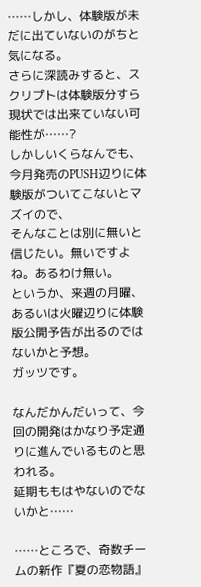……しかし、体験版が未だに出ていないのがちと気になる。
さらに深読みすると、スクリプトは体験版分すら現状では出来ていない可能性が……?
しかしいくらなんでも、今月発売のPUSH辺りに体験版がついてこないとマズイので、
そんなことは別に無いと信じたい。無いですよね。あるわけ無い。
というか、来週の月曜、あるいは火曜辺りに体験版公開予告が出るのではないかと予想。
ガッツです。

なんだかんだいって、今回の開発はかなり予定通りに進んでいるものと思われる。
延期ももはやないのでないかと……

……ところで、奇数チームの新作『夏の恋物語』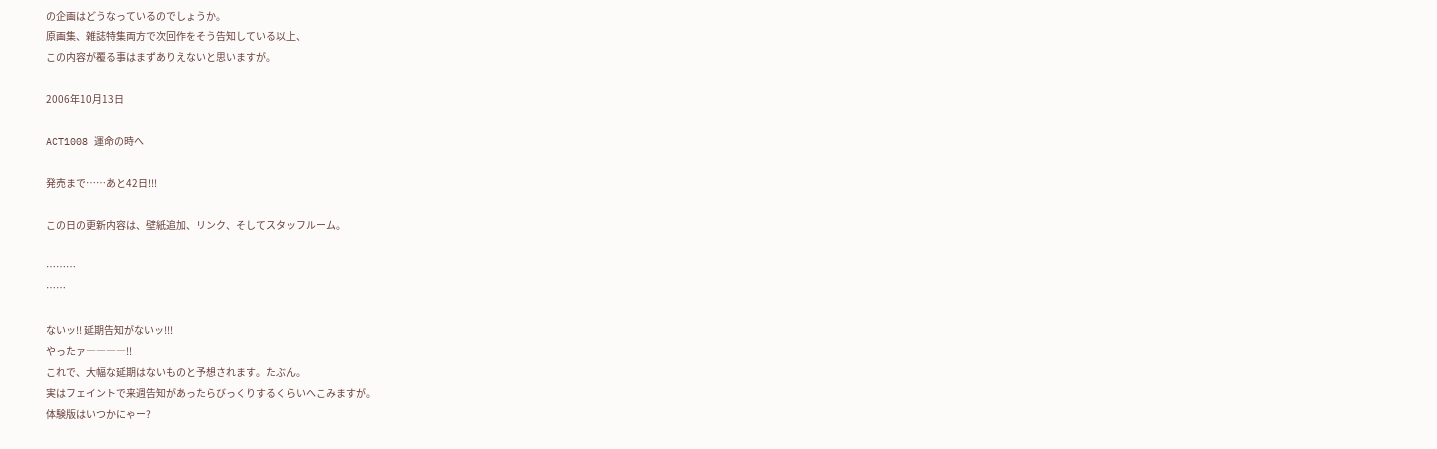の企画はどうなっているのでしょうか。
原画集、雑誌特集両方で次回作をそう告知している以上、
この内容が覆る事はまずありえないと思いますが。

2006年10月13日

ACT1008 運命の時へ

発売まで……あと42日!!!

この日の更新内容は、壁紙追加、リンク、そしてスタッフルーム。

………
……

ないッ!! 延期告知がないッ!!!
やったァ――――!!
これで、大幅な延期はないものと予想されます。たぶん。
実はフェイントで来週告知があったらびっくりするくらいへこみますが。
体験版はいつかにゃー?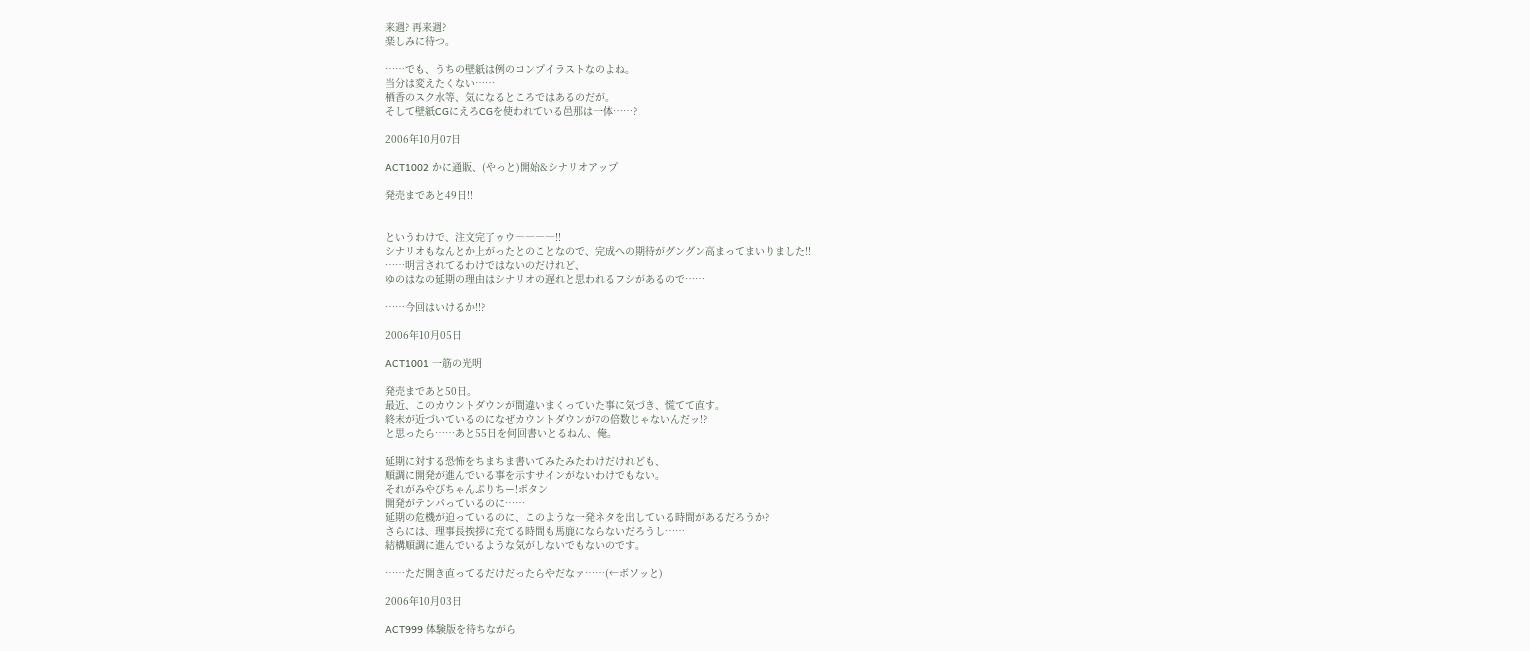来週? 再来週?
楽しみに待つ。

……でも、うちの壁紙は例のコンプイラストなのよね。
当分は変えたくない……
栖香のスク水等、気になるところではあるのだが。
そして壁紙CGにえろCGを使われている邑那は一体……?

2006年10月07日

ACT1002 かに通販、(やっと)開始&シナリオアップ

発売まであと49日!!


というわけで、注文完了ゥウ――――!!
シナリオもなんとか上がったとのことなので、完成への期待がグングン高まってまいりました!!
……明言されてるわけではないのだけれど、
ゆのはなの延期の理由はシナリオの遅れと思われるフシがあるので……

……今回はいけるか!!?

2006年10月05日

ACT1001 一筋の光明

発売まであと50日。
最近、このカウントダウンが間違いまくっていた事に気づき、慌てて直す。
終末が近づいているのになぜカウントダウンが7の倍数じゃないんだッ!?
と思ったら……あと55日を何回書いとるねん、俺。

延期に対する恐怖をちまちま書いてみたみたわけだけれども、
順調に開発が進んでいる事を示すサインがないわけでもない。
それがみやびちゃんぷりちー!ボタン
開発がテンパっているのに……
延期の危機が迫っているのに、このような一発ネタを出している時間があるだろうか?
さらには、理事長挨拶に充てる時間も馬鹿にならないだろうし……
結構順調に進んでいるような気がしないでもないのです。

……ただ開き直ってるだけだったらやだなァ……(←ボソッと)

2006年10月03日

ACT999 体験版を待ちながら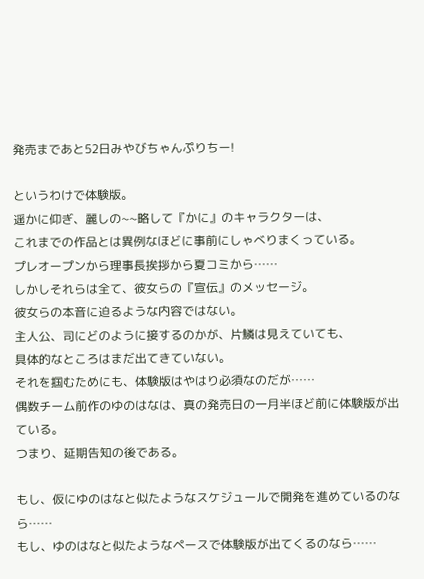発売まであと52日みやびちゃんぷりちー!

というわけで体験版。
遥かに仰ぎ、麗しの~~略して『かに』のキャラクターは、
これまでの作品とは異例なほどに事前にしゃべりまくっている。
プレオープンから理事長挨拶から夏コミから……
しかしそれらは全て、彼女らの『宣伝』のメッセージ。
彼女らの本音に迫るような内容ではない。
主人公、司にどのように接するのかが、片鱗は見えていても、
具体的なところはまだ出てきていない。
それを掴むためにも、体験版はやはり必須なのだが……
偶数チーム前作のゆのはなは、真の発売日の一月半ほど前に体験版が出ている。
つまり、延期告知の後である。

もし、仮にゆのはなと似たようなスケジュールで開発を進めているのなら……
もし、ゆのはなと似たようなペースで体験版が出てくるのなら……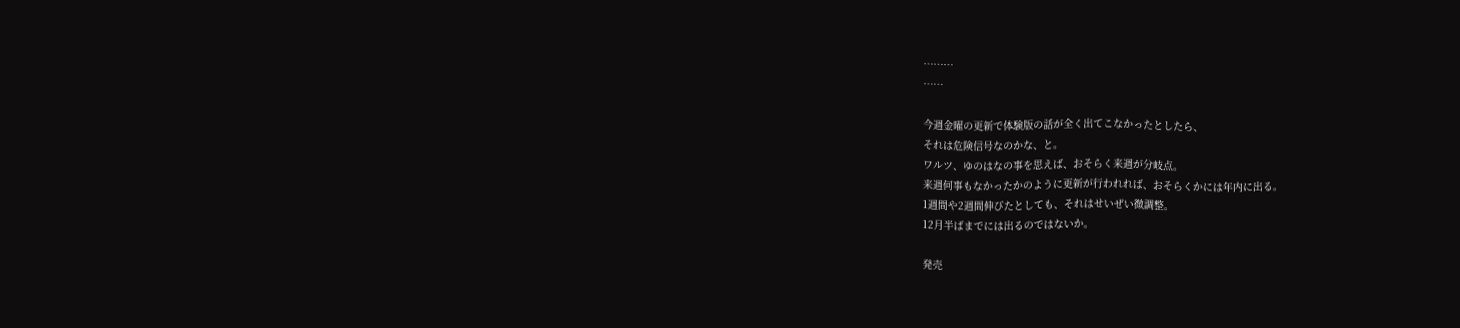………
……

今週金曜の更新で体験版の話が全く出てこなかったとしたら、
それは危険信号なのかな、と。
ワルツ、ゆのはなの事を思えば、おそらく来週が分岐点。
来週何事もなかったかのように更新が行われれば、おそらくかには年内に出る。
1週間や2週間伸びたとしても、それはせいぜい微調整。
12月半ばまでには出るのではないか。

発売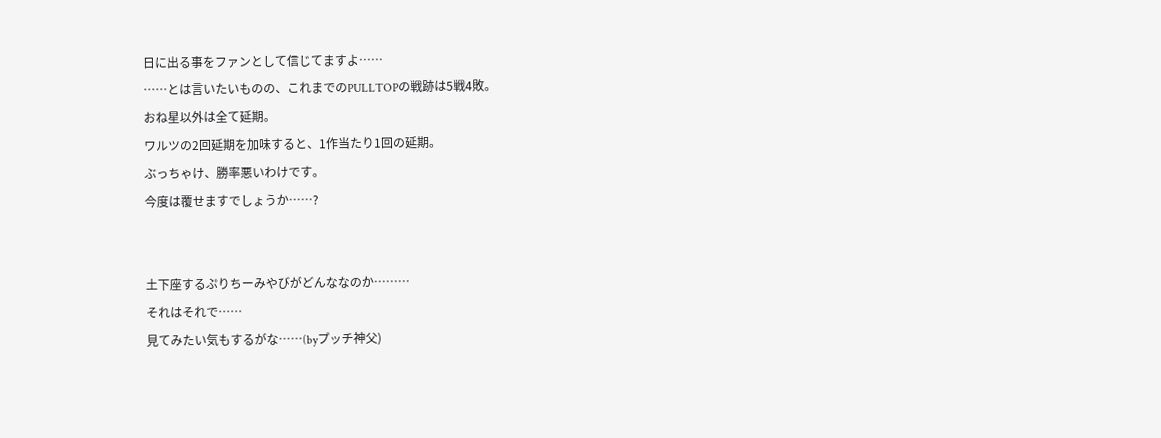日に出る事をファンとして信じてますよ……
……とは言いたいものの、これまでのPULLTOPの戦跡は5戦4敗。
おね星以外は全て延期。
ワルツの2回延期を加味すると、1作当たり1回の延期。
ぶっちゃけ、勝率悪いわけです。
今度は覆せますでしょうか……?


土下座するぷりちーみやびがどんななのか………
それはそれで……
見てみたい気もするがな……(byプッチ神父)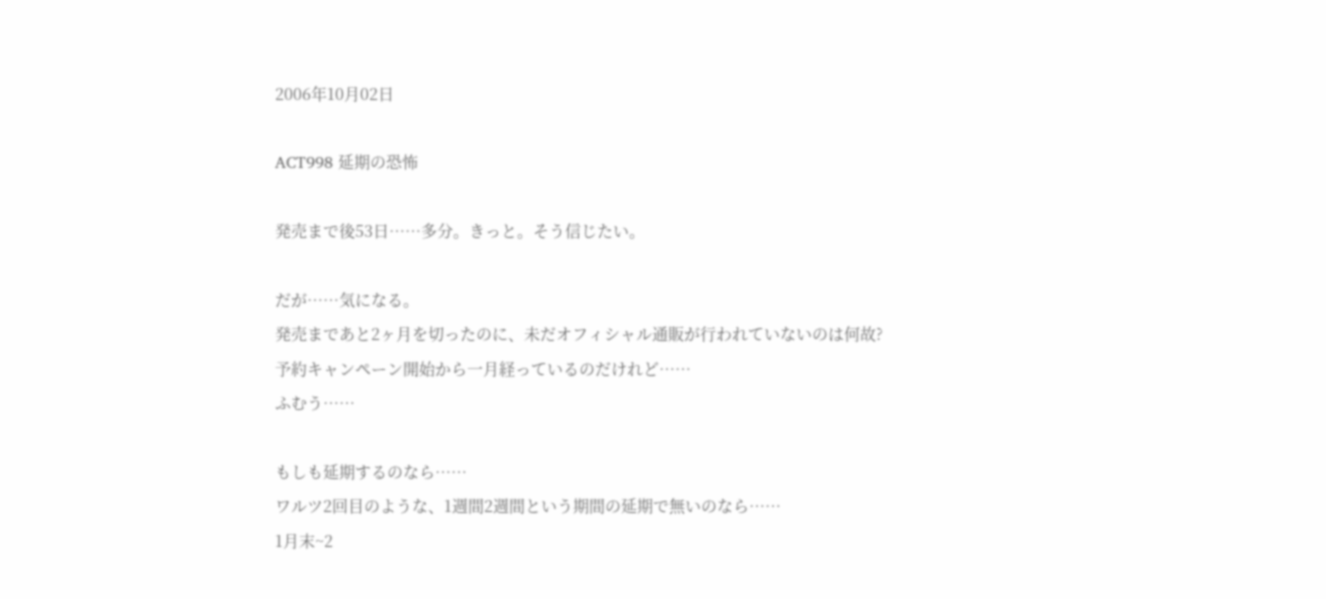2006年10月02日

ACT998 延期の恐怖

発売まで後53日……多分。きっと。そう信じたい。

だが……気になる。
発売まであと2ヶ月を切ったのに、未だオフィシャル通販が行われていないのは何故?
予約キャンペーン開始から一月経っているのだけれど……
ふむう……

もしも延期するのなら……
ワルツ2回目のような、1週間2週間という期間の延期で無いのなら……
1月末~2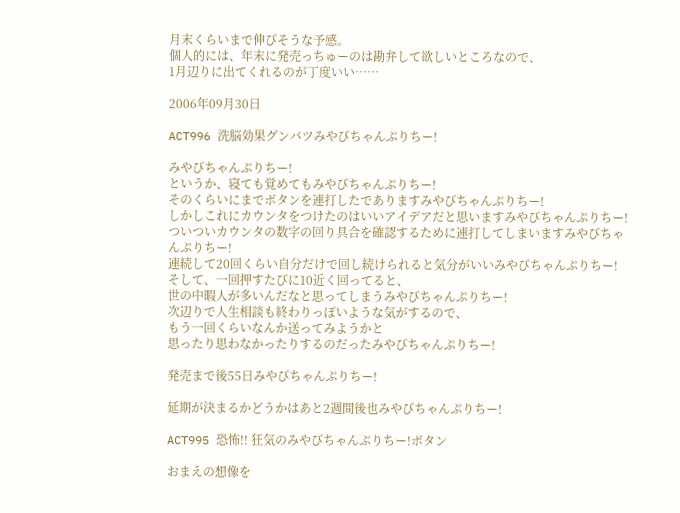月末くらいまで伸びそうな予感。
個人的には、年末に発売っちゅーのは勘弁して欲しいところなので、
1月辺りに出てくれるのが丁度いい……

2006年09月30日

ACT996 洗脳効果グンバツみやびちゃんぷりちー!

みやびちゃんぷりちー!
というか、寝ても覚めてもみやびちゃんぷりちー!
そのくらいにまでボタンを連打したでありますみやびちゃんぷりちー!
しかしこれにカウンタをつけたのはいいアイデアだと思いますみやびちゃんぷりちー!
ついついカウンタの数字の回り具合を確認するために連打してしまいますみやびちゃんぷりちー!
連続して20回くらい自分だけで回し続けられると気分がいいみやびちゃんぷりちー!
そして、一回押すたびに10近く回ってると、
世の中暇人が多いんだなと思ってしまうみやびちゃんぷりちー!
次辺りで人生相談も終わりっぽいような気がするので、
もう一回くらいなんか送ってみようかと
思ったり思わなかったりするのだったみやびちゃんぷりちー!

発売まで後55日みやびちゃんぷりちー!

延期が決まるかどうかはあと2週間後也みやびちゃんぷりちー!

ACT995 恐怖!! 狂気のみやびちゃんぷりちー!ボタン

おまえの想像を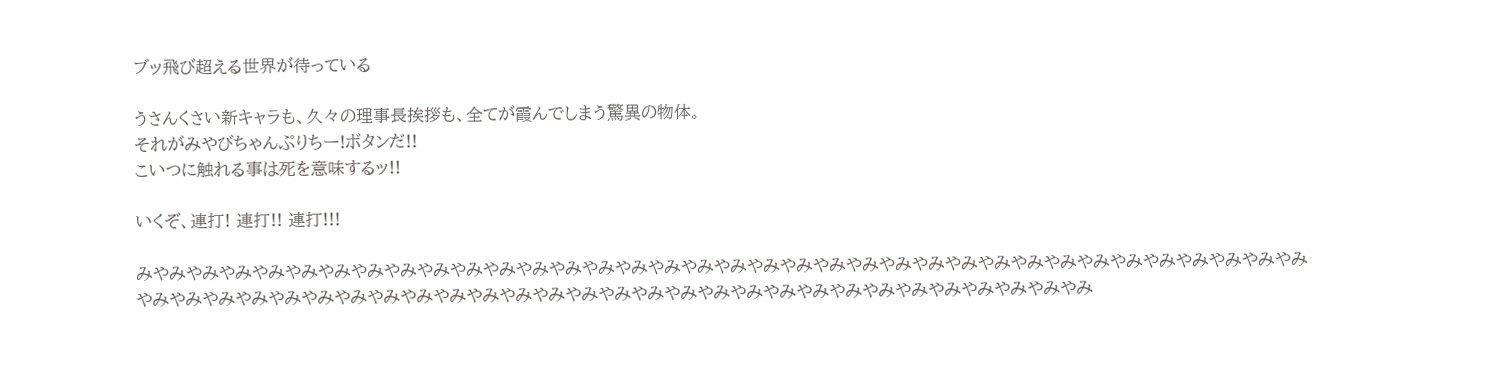ブッ飛び超える世界が待っている

うさんくさい新キャラも、久々の理事長挨拶も、全てが霞んでしまう驚異の物体。
それがみやびちゃんぷりちー!ボタンだ!!
こいつに触れる事は死を意味するッ!!

いくぞ、連打! 連打!! 連打!!!

みやみやみやみやみやみやみやみやみやみやみやみやみやみやみやみやみやみやみやみやみやみやみやみやみやみやみやみやみやみやみやみやみやみやみやみやみやみやみやみやみやみやみやみやみやみやみやみやみやみやみやみやみやみやみやみやみやみやみやみやみやみやみやみやみ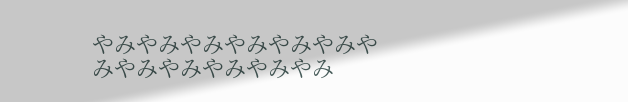やみやみやみやみやみやみやみやみやみやみやみやみ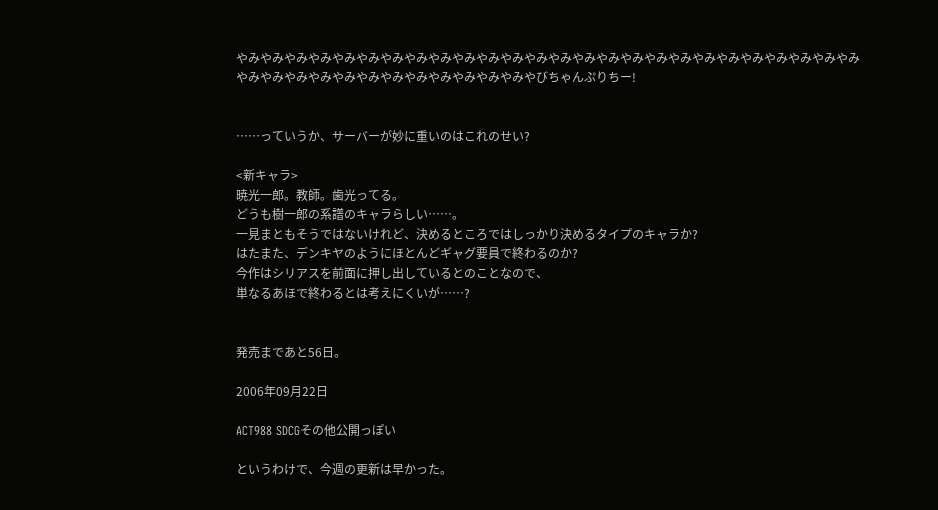やみやみやみやみやみやみやみやみやみやみやみやみやみやみやみやみやみやみやみやみやみやみやみやみやみやみやみやみやみやみやみやみやみやみやみやみやみやみやびちゃんぷりちー!


……っていうか、サーバーが妙に重いのはこれのせい?

<新キャラ>
暁光一郎。教師。歯光ってる。
どうも樹一郎の系譜のキャラらしい……。
一見まともそうではないけれど、決めるところではしっかり決めるタイプのキャラか?
はたまた、デンキヤのようにほとんどギャグ要員で終わるのか?
今作はシリアスを前面に押し出しているとのことなので、
単なるあほで終わるとは考えにくいが……?


発売まであと56日。

2006年09月22日

ACT988 SDCGその他公開っぽい

というわけで、今週の更新は早かった。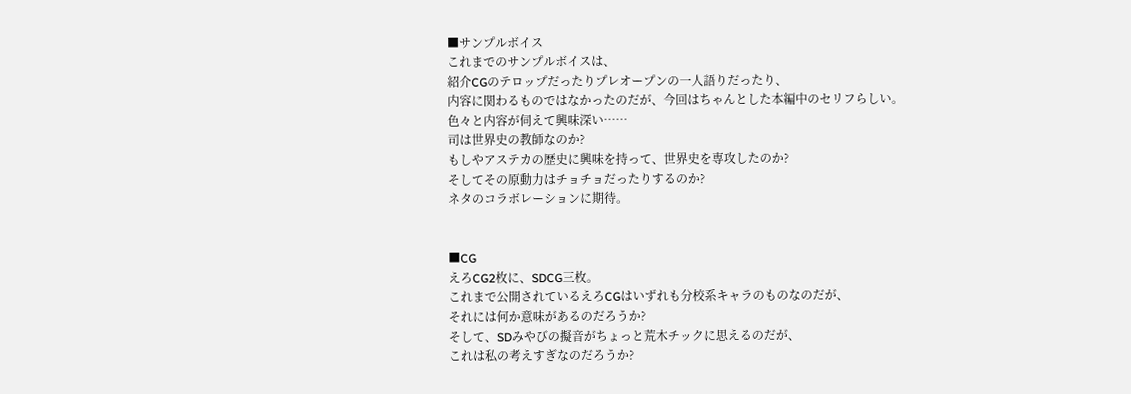■サンプルボイス
これまでのサンプルボイスは、
紹介CGのテロップだったりプレオープンの一人語りだったり、
内容に関わるものではなかったのだが、今回はちゃんとした本編中のセリフらしい。
色々と内容が伺えて興味深い……
司は世界史の教師なのか?
もしやアステカの歴史に興味を持って、世界史を専攻したのか?
そしてその原動力はチョチョだったりするのか?
ネタのコラボレーションに期待。


■CG
えろCG2枚に、SDCG三枚。
これまで公開されているえろCGはいずれも分校系キャラのものなのだが、
それには何か意味があるのだろうか?
そして、SDみやびの擬音がちょっと荒木チックに思えるのだが、
これは私の考えすぎなのだろうか?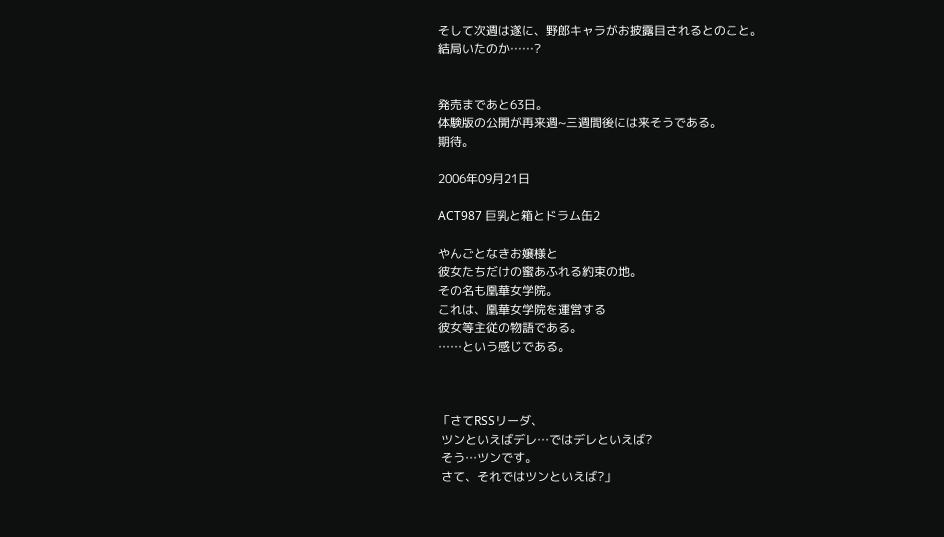そして次週は遂に、野郎キャラがお披露目されるとのこと。
結局いたのか……?


発売まであと63日。
体験版の公開が再来週~三週間後には来そうである。
期待。

2006年09月21日

ACT987 巨乳と箱とドラム缶2

やんごとなきお嬢様と
彼女たちだけの蜜あふれる約束の地。
その名も凰華女学院。
これは、凰華女学院を運営する
彼女等主従の物語である。
……という感じである。



「さてRSSリーダ、
 ツンといえばデレ…ではデレといえば?
 そう…ツンです。
 さて、それではツンといえば?」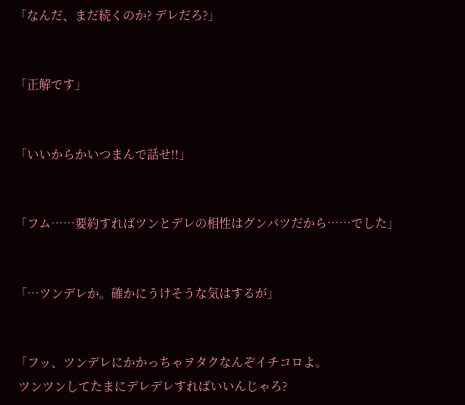「なんだ、まだ続くのか? デレだろ?」


「正解です」


「いいからかいつまんで話せ!!」


「フム……要約すればツンとデレの相性はグンバツだから……でした」


「…ツンデレか。確かにうけそうな気はするが」


「フッ、ツンデレにかかっちゃヲタクなんぞイチコロよ。
 ツンツンしてたまにデレデレすればいいんじゃろ?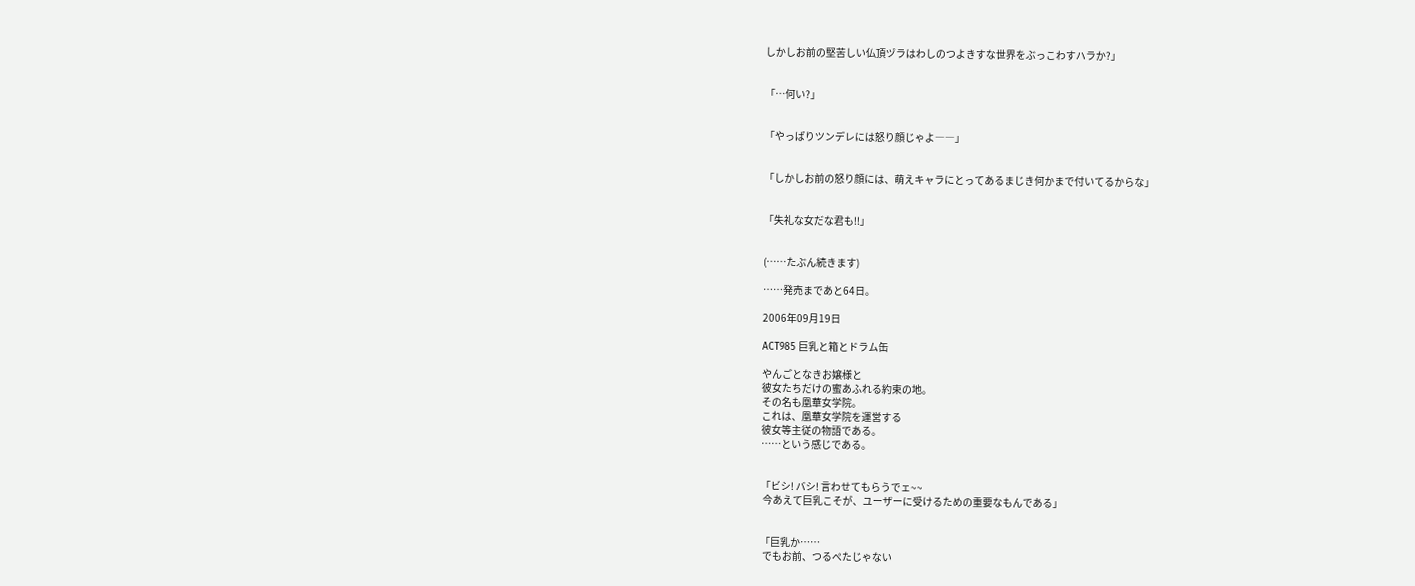しかしお前の堅苦しい仏頂ヅラはわしのつよきすな世界をぶっこわすハラか?」


「…何い?」


「やっぱりツンデレには怒り顔じゃよ――」


「しかしお前の怒り顔には、萌えキャラにとってあるまじき何かまで付いてるからな」


「失礼な女だな君も!!」


(……たぶん続きます)

……発売まであと64日。

2006年09月19日

ACT985 巨乳と箱とドラム缶

やんごとなきお嬢様と
彼女たちだけの蜜あふれる約束の地。
その名も凰華女学院。
これは、凰華女学院を運営する
彼女等主従の物語である。
……という感じである。


「ビシ! バシ! 言わせてもらうでェ~~
 今あえて巨乳こそが、ユーザーに受けるための重要なもんである」


「巨乳か……
 でもお前、つるぺたじゃない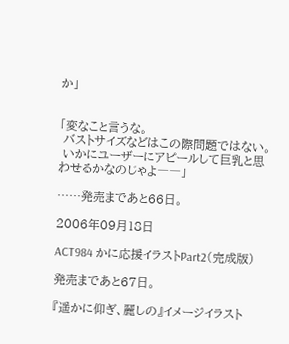か」


「変なこと言うな。
 バストサイズなどはこの際問題ではない。
 いかにユーザーにアピールして巨乳と思わせるかなのじゃよ――」

……発売まであと66日。

2006年09月18日

ACT984 かに応援イラストPart2(完成版)

発売まであと67日。

『遥かに仰ぎ、麗しの』イメージイラスト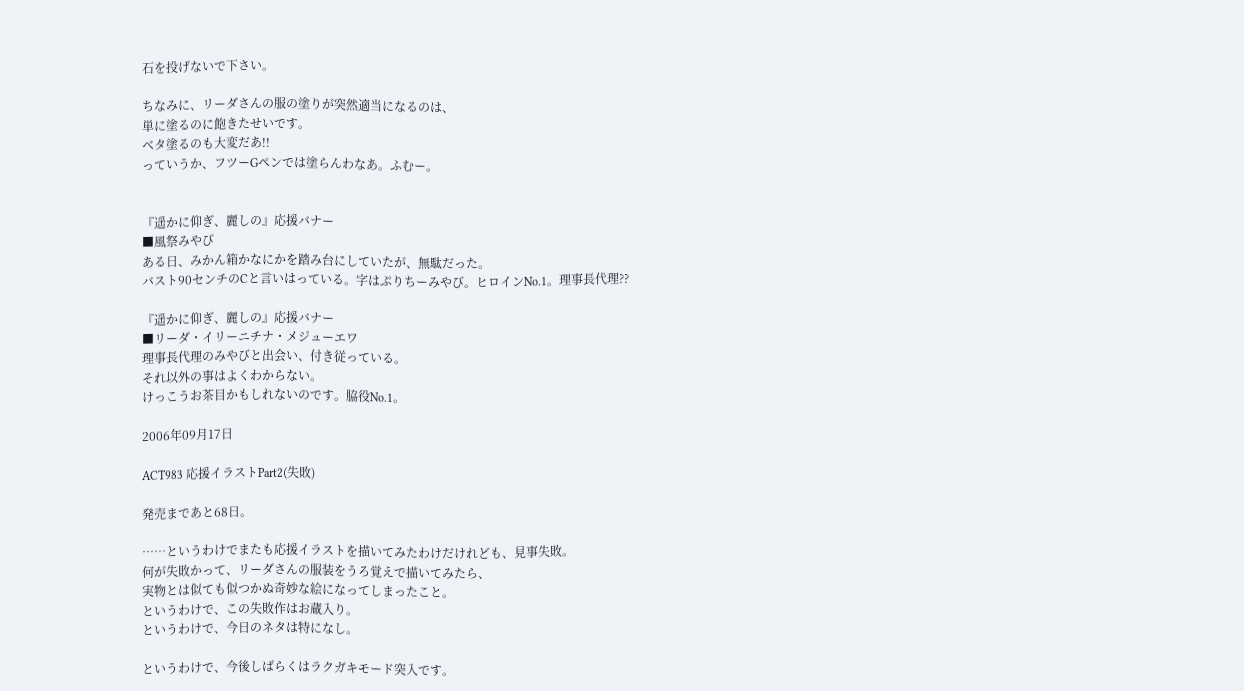石を投げないで下さい。

ちなみに、リーダさんの服の塗りが突然適当になるのは、
単に塗るのに飽きたせいです。
ベタ塗るのも大変だあ!!
っていうか、フツーGペンでは塗らんわなあ。ふむー。


『遥かに仰ぎ、麗しの』応援バナー
■風祭みやび
ある日、みかん箱かなにかを踏み台にしていたが、無駄だった。
バスト90センチのCと言いはっている。字はぷりちーみやび。ヒロインNo.1。理事長代理??

『遥かに仰ぎ、麗しの』応援バナー
■リーダ・イリーニチナ・メジューエワ
理事長代理のみやびと出会い、付き従っている。
それ以外の事はよくわからない。
けっこうお茶目かもしれないのです。脇役No.1。

2006年09月17日

ACT983 応援イラストPart2(失敗)

発売まであと68日。

……というわけでまたも応援イラストを描いてみたわけだけれども、見事失敗。
何が失敗かって、リーダさんの服装をうろ覚えで描いてみたら、
実物とは似ても似つかぬ奇妙な絵になってしまったこと。
というわけで、この失敗作はお蔵入り。
というわけで、今日のネタは特になし。

というわけで、今後しばらくはラクガキモード突入です。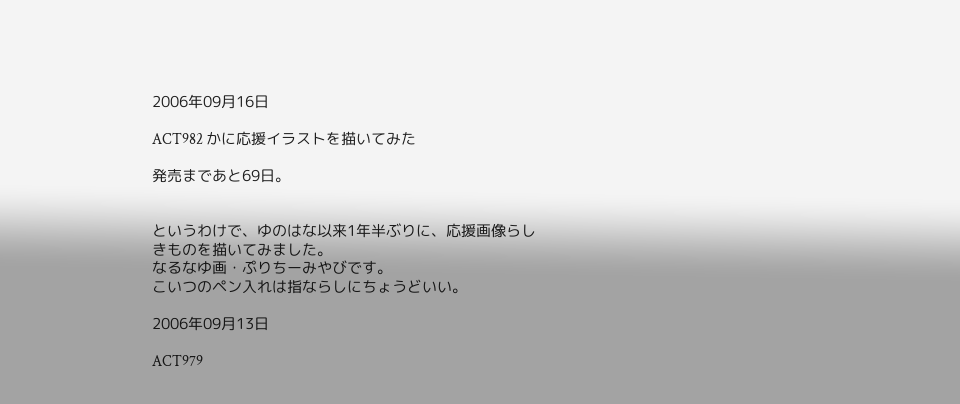2006年09月16日

ACT982 かに応援イラストを描いてみた

発売まであと69日。


というわけで、ゆのはな以来1年半ぶりに、応援画像らしきものを描いてみました。
なるなゆ画・ぷりちーみやびです。
こいつのペン入れは指ならしにちょうどいい。

2006年09月13日

ACT979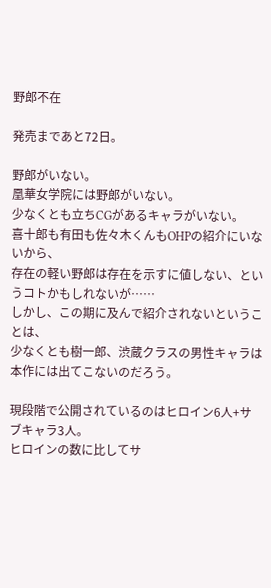野郎不在

発売まであと72日。

野郎がいない。
凰華女学院には野郎がいない。
少なくとも立ちCGがあるキャラがいない。
喜十郎も有田も佐々木くんもOHPの紹介にいないから、
存在の軽い野郎は存在を示すに値しない、というコトかもしれないが……
しかし、この期に及んで紹介されないということは、
少なくとも樹一郎、渋蔵クラスの男性キャラは本作には出てこないのだろう。

現段階で公開されているのはヒロイン6人+サブキャラ3人。
ヒロインの数に比してサ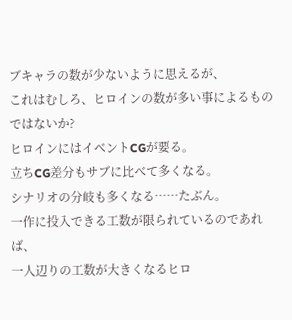ブキャラの数が少ないように思えるが、
これはむしろ、ヒロインの数が多い事によるものではないか?
ヒロインにはイベントCGが要る。
立ちCG差分もサブに比べて多くなる。
シナリオの分岐も多くなる……たぶん。
一作に投入できる工数が限られているのであれば、
一人辺りの工数が大きくなるヒロ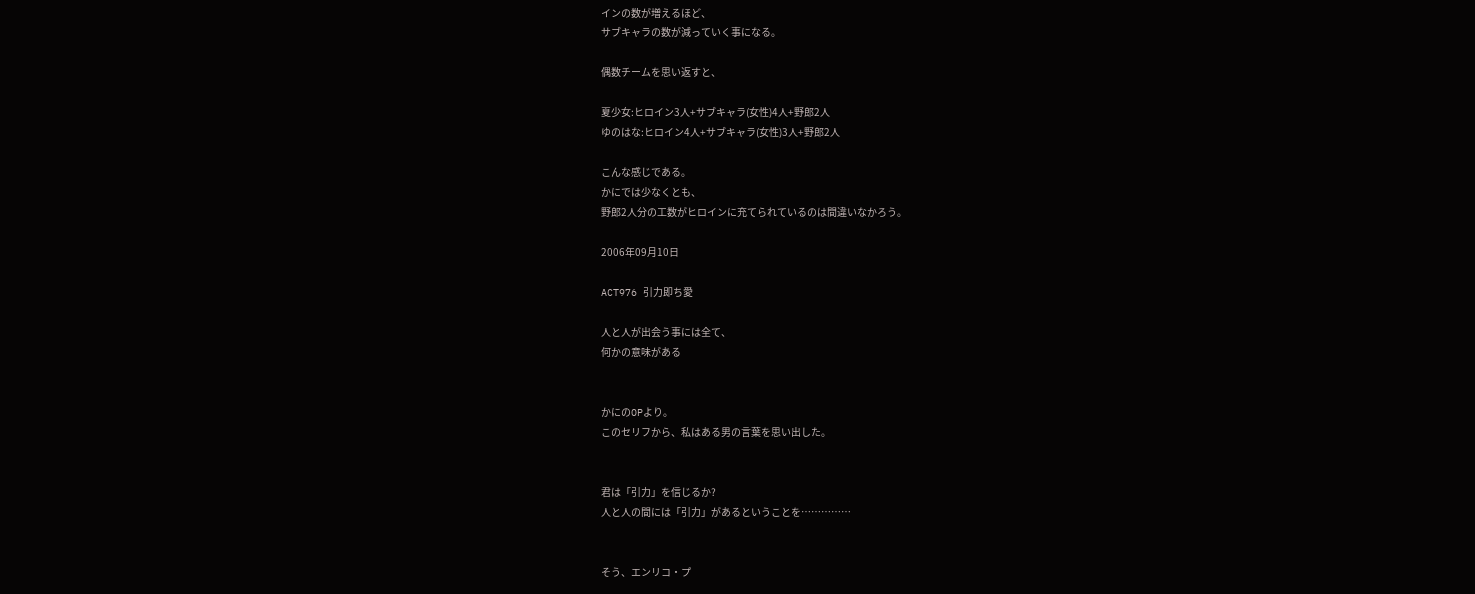インの数が増えるほど、
サブキャラの数が減っていく事になる。

偶数チームを思い返すと、

夏少女:ヒロイン3人+サブキャラ(女性)4人+野郎2人
ゆのはな:ヒロイン4人+サブキャラ(女性)3人+野郎2人

こんな感じである。
かにでは少なくとも、
野郎2人分の工数がヒロインに充てられているのは間違いなかろう。

2006年09月10日

ACT976 引力即ち愛

人と人が出会う事には全て、
何かの意味がある


かにのOPより。
このセリフから、私はある男の言葉を思い出した。


君は「引力」を信じるか?
人と人の間には「引力」があるということを……………


そう、エンリコ・プ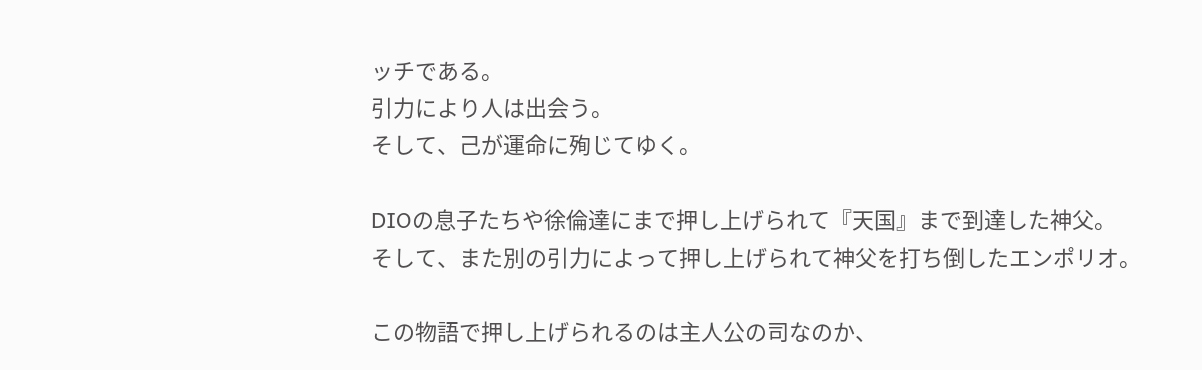ッチである。
引力により人は出会う。
そして、己が運命に殉じてゆく。

DIOの息子たちや徐倫達にまで押し上げられて『天国』まで到達した神父。
そして、また別の引力によって押し上げられて神父を打ち倒したエンポリオ。

この物語で押し上げられるのは主人公の司なのか、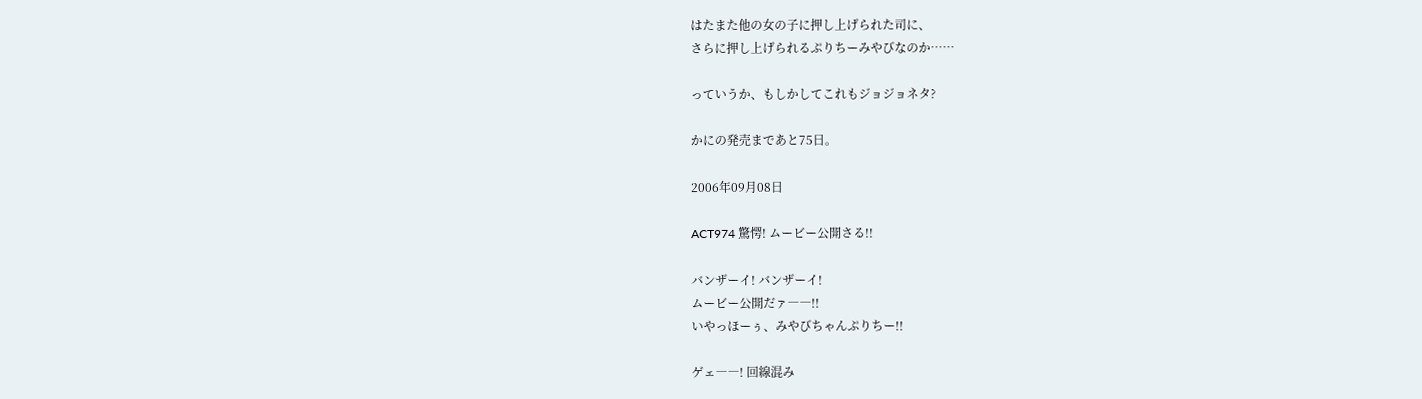はたまた他の女の子に押し上げられた司に、
さらに押し上げられるぷりちーみやびなのか……

っていうか、もしかしてこれもジョジョネタ?

かにの発売まであと75日。

2006年09月08日

ACT974 驚愕! ムービー公開さる!!

バンザーイ! バンザーイ!
ムービー公開だァ――!!
いやっほーぅ、みやびちゃんぷりちー!!

ゲェ――! 回線混み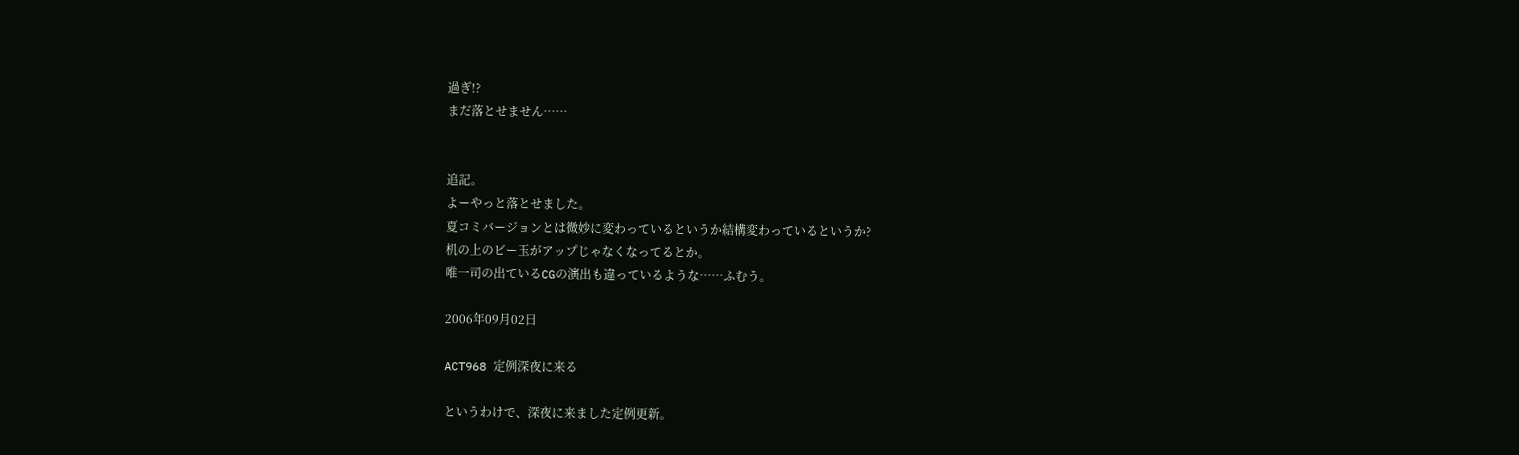過ぎ!?
まだ落とせません……


追記。
よーやっと落とせました。
夏コミバージョンとは微妙に変わっているというか結構変わっているというか?
机の上のビー玉がアップじゃなくなってるとか。
唯一司の出ているCGの演出も違っているような……ふむう。

2006年09月02日

ACT968 定例深夜に来る

というわけで、深夜に来ました定例更新。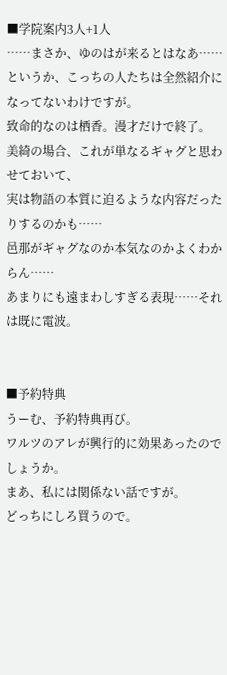■学院案内3人+1人
……まさか、ゆのはが来るとはなあ……
というか、こっちの人たちは全然紹介になってないわけですが。
致命的なのは栖香。漫才だけで終了。
美綺の場合、これが単なるギャグと思わせておいて、
実は物語の本質に迫るような内容だったりするのかも……
邑那がギャグなのか本気なのかよくわからん……
あまりにも遠まわしすぎる表現……それは既に電波。


■予約特典
うーむ、予約特典再び。
ワルツのアレが興行的に効果あったのでしょうか。
まあ、私には関係ない話ですが。
どっちにしろ買うので。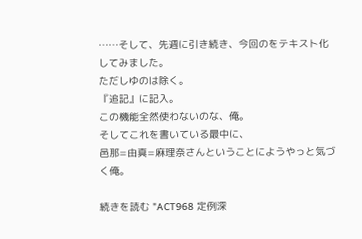……そして、先週に引き続き、今回のをテキスト化してみました。
ただしゆのは除く。
『追記』に記入。
この機能全然使わないのな、俺。
そしてこれを書いている最中に、
邑那=由真=麻理奈さんということにようやっと気づく俺。

続きを読む "ACT968 定例深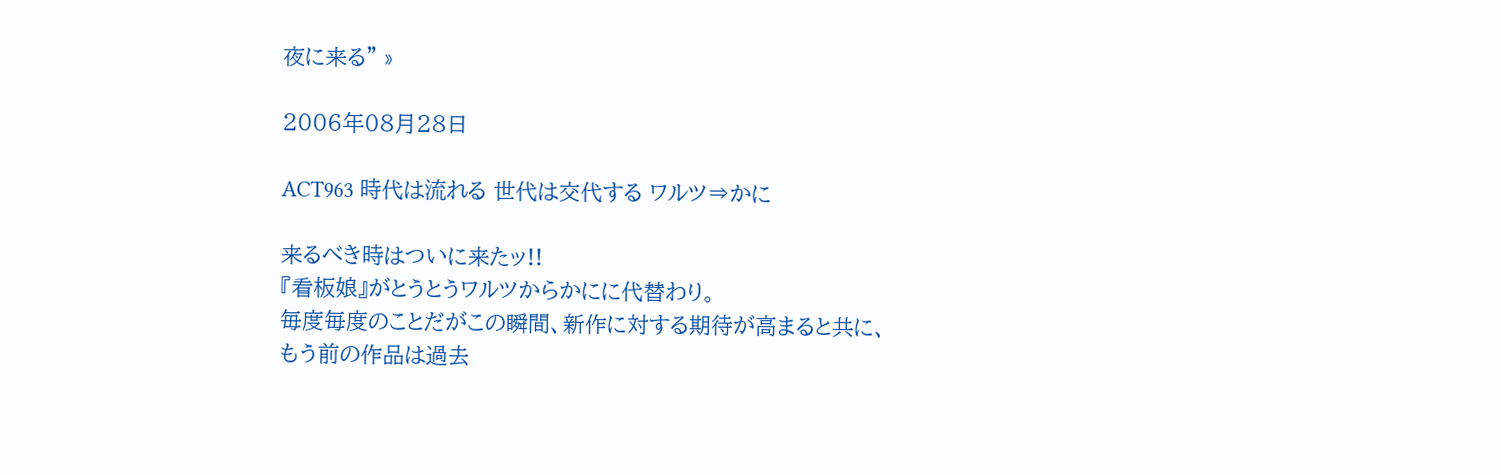夜に来る" »

2006年08月28日

ACT963 時代は流れる 世代は交代する ワルツ⇒かに

来るべき時はついに来たッ!!
『看板娘』がとうとうワルツからかにに代替わり。
毎度毎度のことだがこの瞬間、新作に対する期待が高まると共に、
もう前の作品は過去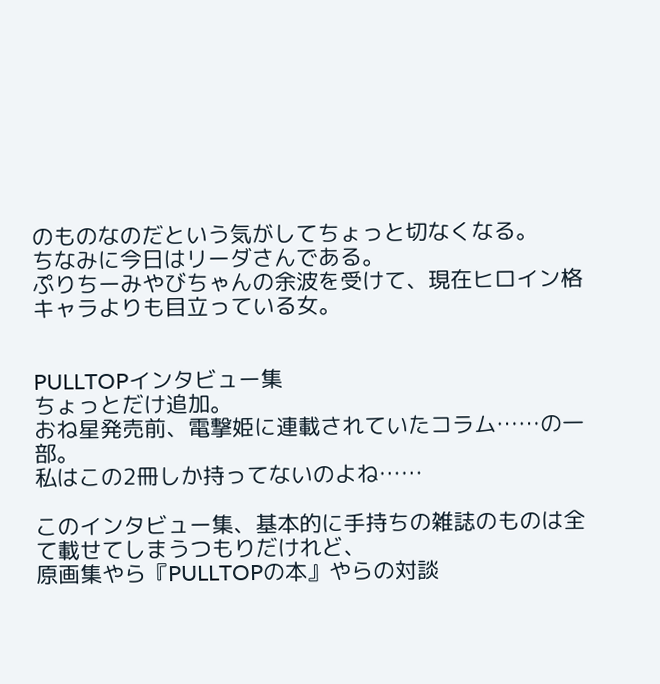のものなのだという気がしてちょっと切なくなる。
ちなみに今日はリーダさんである。
ぷりちーみやびちゃんの余波を受けて、現在ヒロイン格キャラよりも目立っている女。


PULLTOPインタビュー集
ちょっとだけ追加。
おね星発売前、電撃姫に連載されていたコラム……の一部。
私はこの2冊しか持ってないのよね……

このインタビュー集、基本的に手持ちの雑誌のものは全て載せてしまうつもりだけれど、
原画集やら『PULLTOPの本』やらの対談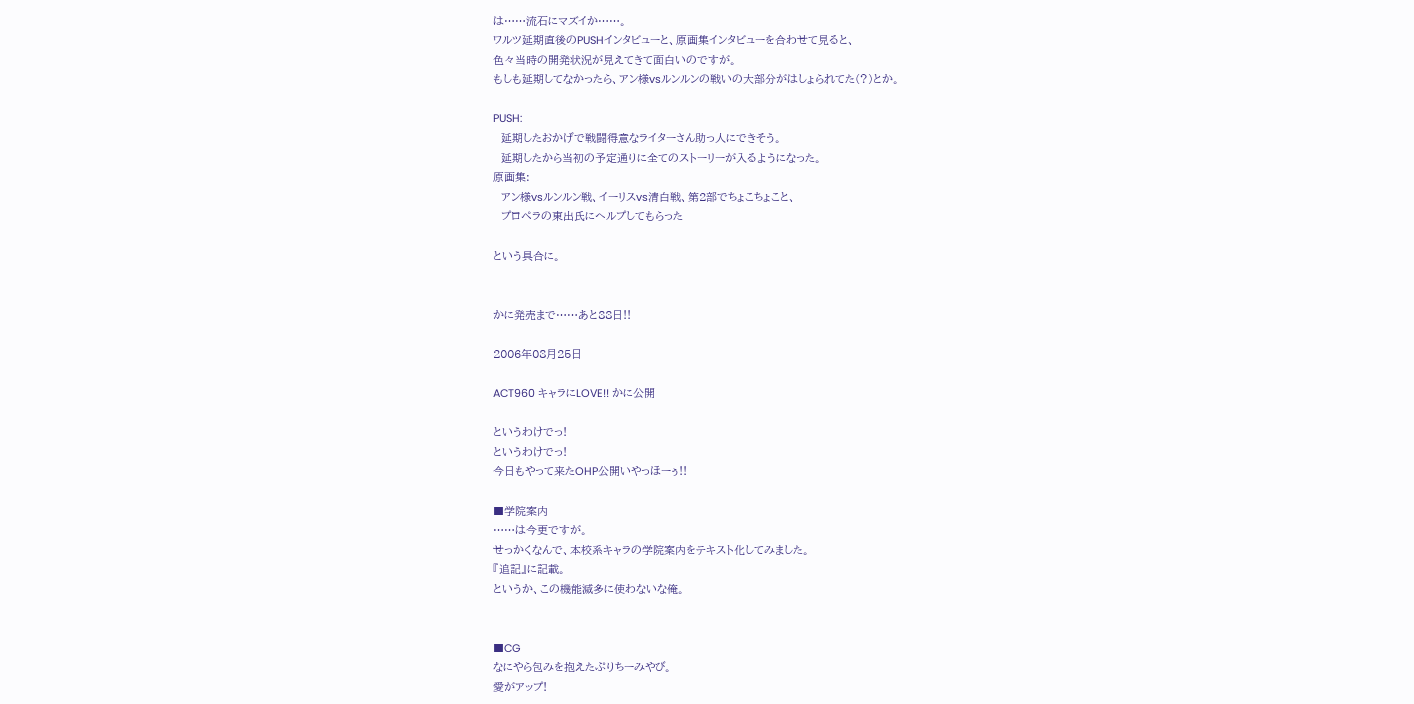は……流石にマズイか……。
ワルツ延期直後のPUSHインタビューと、原画集インタビューを合わせて見ると、
色々当時の開発状況が見えてきて面白いのですが。
もしも延期してなかったら、アン様vsルンルンの戦いの大部分がはしょられてた(?)とか。

PUSH:
  延期したおかげで戦闘得意なライターさん助っ人にできそう。
  延期したから当初の予定通りに全てのストーリーが入るようになった。
原画集:
  アン様vsルンルン戦、イーリスvs清白戦、第2部でちょこちょこと、
  プロペラの東出氏にヘルプしてもらった

という具合に。


かに発売まで……あと88日!!

2006年08月25日

ACT960 キャラにLOVE!! かに公開

というわけでっ!
というわけでっ!
今日もやって来たOHP公開いやっほーぅ!!

■学院案内
……は今更ですが。
せっかくなんで、本校系キャラの学院案内をテキスト化してみました。
『追記』に記載。
というか、この機能滅多に使わないな俺。


■CG
なにやら包みを抱えたぷりちーみやび。
愛がアップ!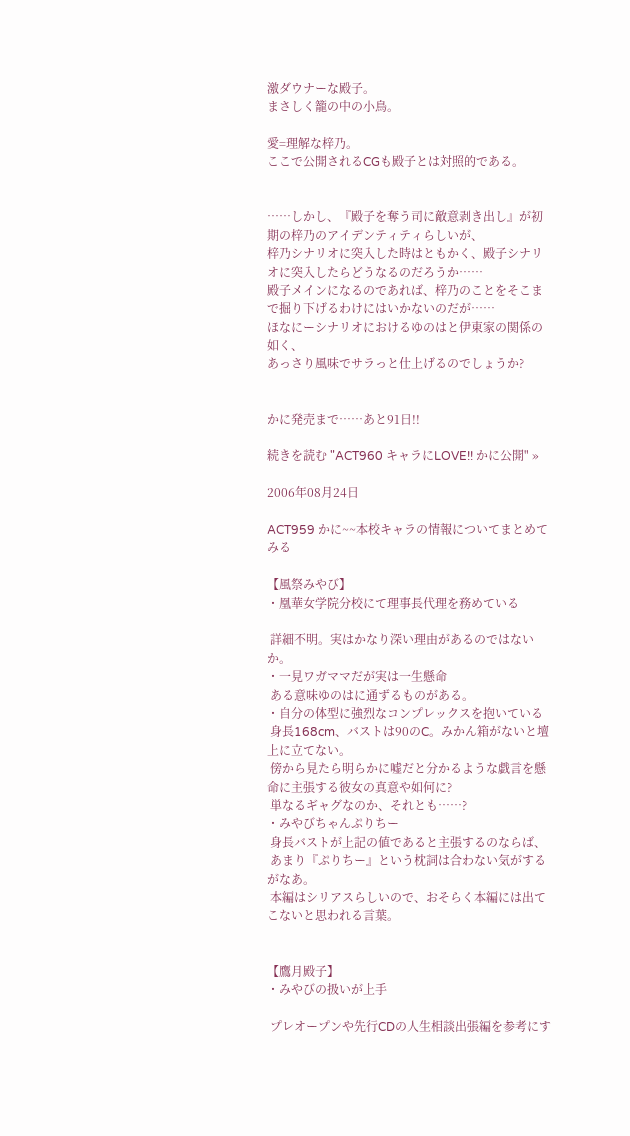激ダウナーな殿子。
まさしく籠の中の小鳥。

愛=理解な梓乃。
ここで公開されるCGも殿子とは対照的である。


……しかし、『殿子を奪う司に敵意剥き出し』が初期の梓乃のアイデンティティらしいが、
梓乃シナリオに突入した時はともかく、殿子シナリオに突入したらどうなるのだろうか……
殿子メインになるのであれば、梓乃のことをそこまで掘り下げるわけにはいかないのだが……
ほなにーシナリオにおけるゆのはと伊東家の関係の如く、
あっさり風味でサラっと仕上げるのでしょうか?


かに発売まで……あと91日!!

続きを読む "ACT960 キャラにLOVE!! かに公開" »

2006年08月24日

ACT959 かに~~本校キャラの情報についてまとめてみる

【風祭みやび】
・凰華女学院分校にて理事長代理を務めている

 詳細不明。実はかなり深い理由があるのではないか。
・一見ワガママだが実は一生懸命
 ある意味ゆのはに通ずるものがある。
・自分の体型に強烈なコンプレックスを抱いている
 身長168cm、バストは90のC。みかん箱がないと壇上に立てない。
 傍から見たら明らかに嘘だと分かるような戯言を懸命に主張する彼女の真意や如何に?
 単なるギャグなのか、それとも……?
・みやびちゃんぷりちー
 身長バストが上記の値であると主張するのならば、
 あまり『ぷりちー』という枕詞は合わない気がするがなあ。
 本編はシリアスらしいので、おそらく本編には出てこないと思われる言葉。


【鷹月殿子】
・みやびの扱いが上手

 プレオープンや先行CDの人生相談出張編を参考にす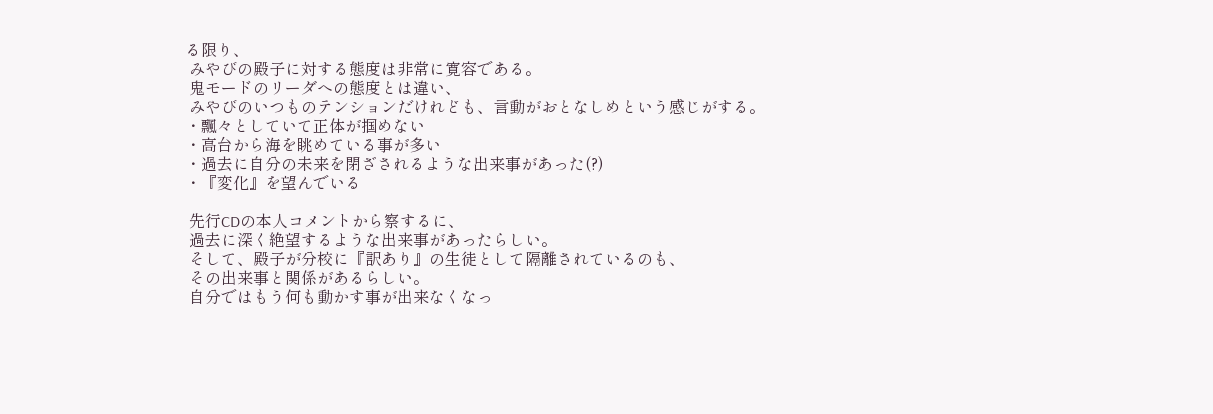る限り、
 みやびの殿子に対する態度は非常に寛容である。
 鬼モードのリーダへの態度とは違い、
 みやびのいつものテンションだけれども、言動がおとなしめという感じがする。
・飄々としていて正体が掴めない
・高台から海を眺めている事が多い
・過去に自分の未来を閉ざされるような出来事があった(?)
・『変化』を望んでいる

 先行CDの本人コメントから察するに、
 過去に深く絶望するような出来事があったらしい。
 そして、殿子が分校に『訳あり』の生徒として隔離されているのも、
 その出来事と関係があるらしい。
 自分ではもう何も動かす事が出来なくなっ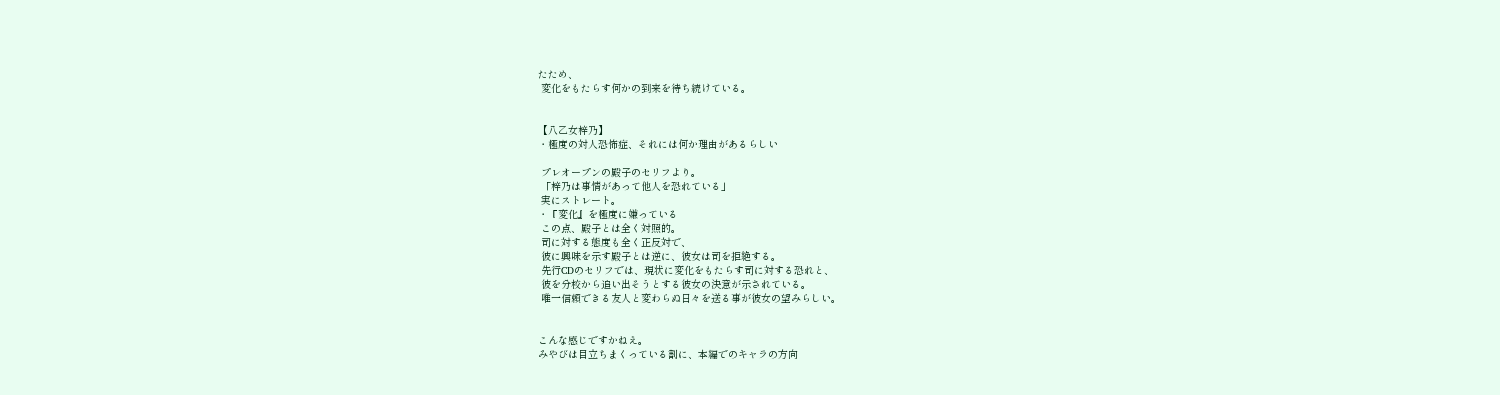たため、
 変化をもたらす何かの到来を待ち続けている。


【八乙女梓乃】
・極度の対人恐怖症、それには何か理由があるらしい

 プレオープンの殿子のセリフより。
 「梓乃は事情があって他人を恐れている」
 実にストレート。
・『変化』を極度に嫌っている
 この点、殿子とは全く対照的。
 司に対する態度も全く正反対で、
 彼に興味を示す殿子とは逆に、彼女は司を拒絶する。
 先行CDのセリフでは、現状に変化をもたらす司に対する恐れと、
 彼を分校から追い出そうとする彼女の決意が示されている。
 唯一信頼できる友人と変わらぬ日々を送る事が彼女の望みらしい。


こんな感じですかねえ。
みやびは目立ちまくっている割に、本編でのキャラの方向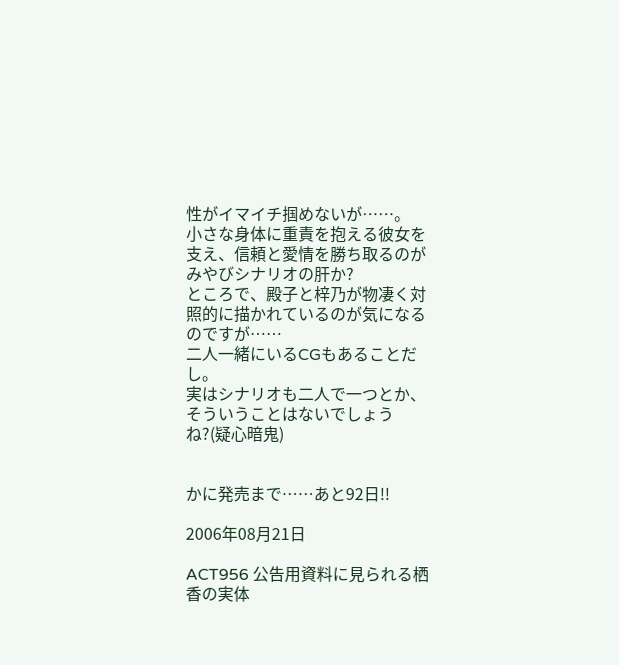性がイマイチ掴めないが……。
小さな身体に重責を抱える彼女を支え、信頼と愛情を勝ち取るのがみやびシナリオの肝か?
ところで、殿子と梓乃が物凄く対照的に描かれているのが気になるのですが……
二人一緒にいるCGもあることだし。
実はシナリオも二人で一つとか、そういうことはないでしょうね?(疑心暗鬼)


かに発売まで……あと92日!!

2006年08月21日

ACT956 公告用資料に見られる栖香の実体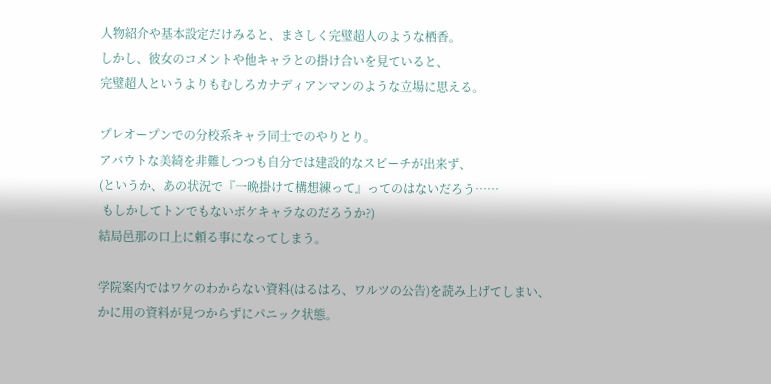人物紹介や基本設定だけみると、まさしく完璧超人のような栖香。
しかし、彼女のコメントや他キャラとの掛け合いを見ていると、
完璧超人というよりもむしろカナディアンマンのような立場に思える。

プレオープンでの分校系キャラ同士でのやりとり。
アバウトな美綺を非難しつつも自分では建設的なスピーチが出来ず、
(というか、あの状況で『一晩掛けて構想練って』ってのはないだろう……
 もしかしてトンでもないボケキャラなのだろうか?)
結局邑那の口上に頼る事になってしまう。

学院案内ではワケのわからない資料(はるはろ、ワルツの公告)を読み上げてしまい、
かに用の資料が見つからずにパニック状態。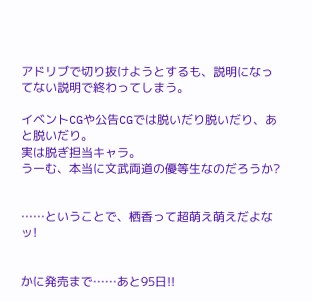アドリブで切り抜けようとするも、説明になってない説明で終わってしまう。

イベントCGや公告CGでは脱いだり脱いだり、あと脱いだり。
実は脱ぎ担当キャラ。
うーむ、本当に文武両道の優等生なのだろうか?


……ということで、栖香って超萌え萌えだよなッ!


かに発売まで……あと95日!!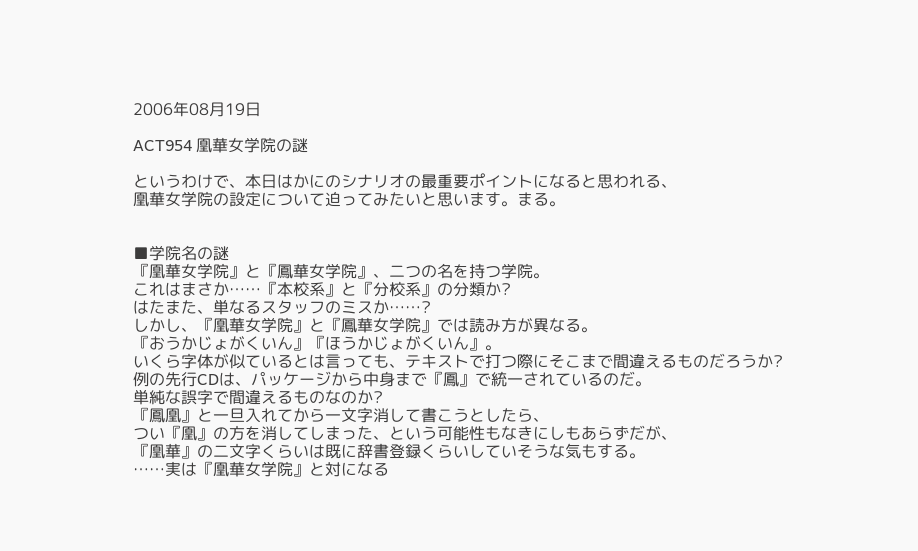2006年08月19日

ACT954 凰華女学院の謎

というわけで、本日はかにのシナリオの最重要ポイントになると思われる、
凰華女学院の設定について迫ってみたいと思います。まる。


■学院名の謎
『凰華女学院』と『鳳華女学院』、二つの名を持つ学院。
これはまさか……『本校系』と『分校系』の分類か?
はたまた、単なるスタッフのミスか……?
しかし、『凰華女学院』と『鳳華女学院』では読み方が異なる。
『おうかじょがくいん』『ほうかじょがくいん』。
いくら字体が似ているとは言っても、テキストで打つ際にそこまで間違えるものだろうか?
例の先行CDは、パッケージから中身まで『鳳』で統一されているのだ。
単純な誤字で間違えるものなのか?
『鳳凰』と一旦入れてから一文字消して書こうとしたら、
つい『凰』の方を消してしまった、という可能性もなきにしもあらずだが、
『凰華』の二文字くらいは既に辞書登録くらいしていそうな気もする。
……実は『凰華女学院』と対になる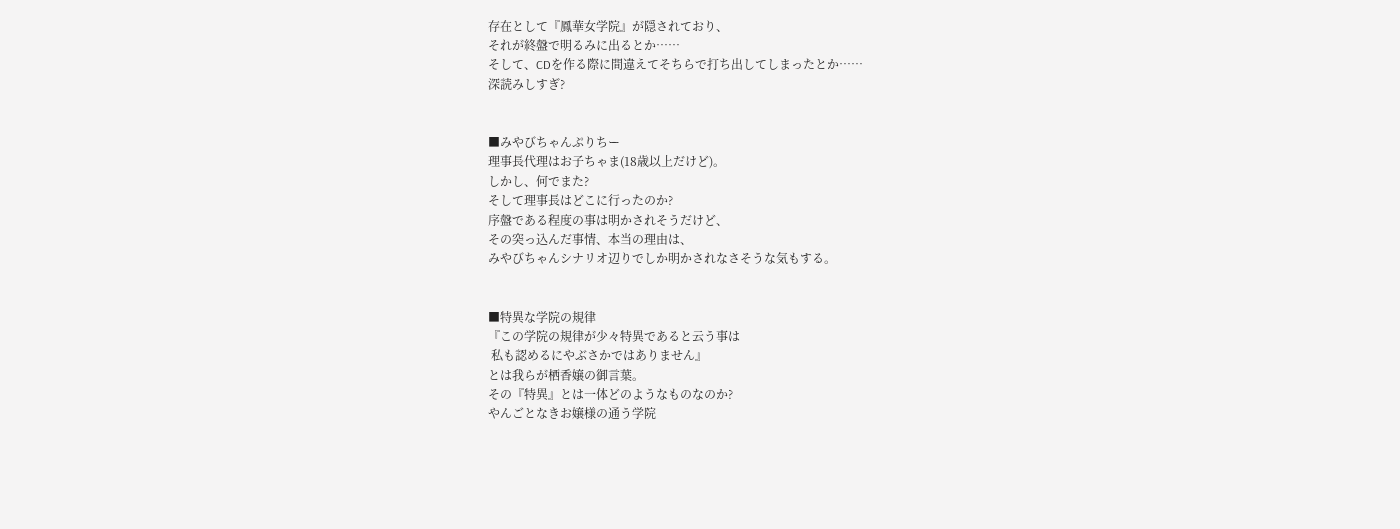存在として『鳳華女学院』が隠されており、
それが終盤で明るみに出るとか……
そして、CDを作る際に間違えてそちらで打ち出してしまったとか……
深読みしすぎ?


■みやびちゃんぷりちー
理事長代理はお子ちゃま(18歳以上だけど)。
しかし、何でまた?
そして理事長はどこに行ったのか?
序盤である程度の事は明かされそうだけど、
その突っ込んだ事情、本当の理由は、
みやびちゃんシナリオ辺りでしか明かされなさそうな気もする。


■特異な学院の規律
『この学院の規律が少々特異であると云う事は
 私も認めるにやぶさかではありません』
とは我らが栖香嬢の御言葉。
その『特異』とは一体どのようなものなのか?
やんごとなきお嬢様の通う学院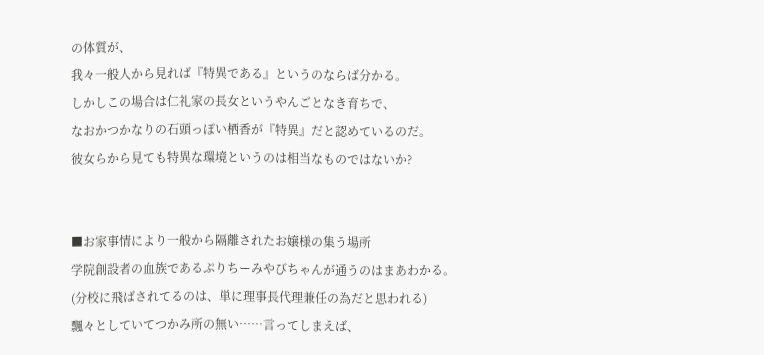の体質が、
我々一般人から見れば『特異である』というのならば分かる。
しかしこの場合は仁礼家の長女というやんごとなき育ちで、
なおかつかなりの石頭っぽい栖香が『特異』だと認めているのだ。
彼女らから見ても特異な環境というのは相当なものではないか?


■お家事情により一般から隔離されたお嬢様の集う場所
学院創設者の血族であるぷりちーみやびちゃんが通うのはまあわかる。
(分校に飛ばされてるのは、単に理事長代理兼任の為だと思われる)
飄々としていてつかみ所の無い……言ってしまえば、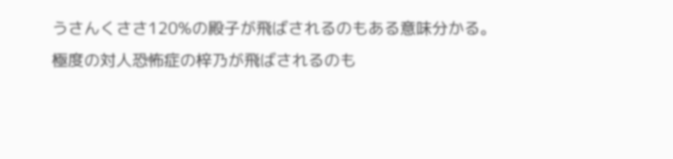うさんくささ120%の殿子が飛ばされるのもある意味分かる。
極度の対人恐怖症の梓乃が飛ばされるのも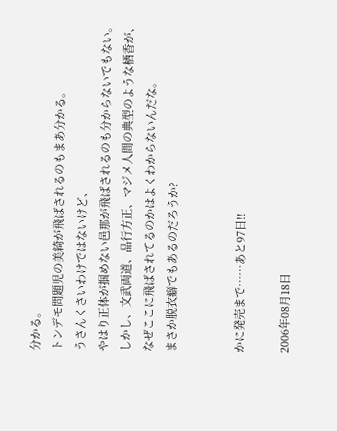分かる。
トンデモ問題児の美綺が飛ばされるのもまあ分かる。
うさんくさいわけではないけど、
やはり正体が掴めない邑那が飛ばされるのも分からないでもない。
しかし、文武両道、品行方正、マジメ人間の典型のような栖香が、
なぜここに飛ばされてるのかはよくわからないんだな。
まさか脱衣癖でもあるのだろうか?


かに発売まで……あと97日!!

2006年08月18日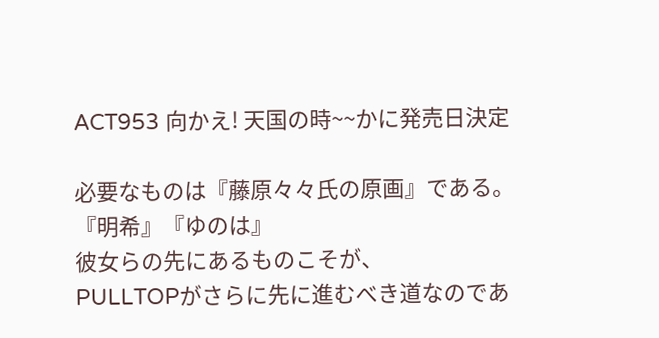ACT953 向かえ! 天国の時~~かに発売日決定

必要なものは『藤原々々氏の原画』である。
『明希』『ゆのは』
彼女らの先にあるものこそが、
PULLTOPがさらに先に進むべき道なのであ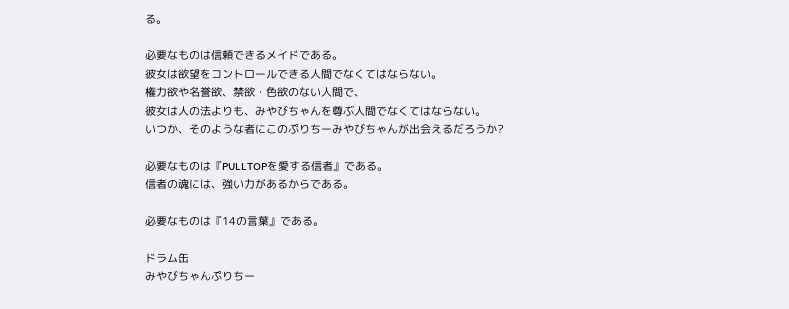る。

必要なものは信頼できるメイドである。
彼女は欲望をコントロールできる人間でなくてはならない。
権力欲や名誉欲、禁欲・色欲のない人間で、
彼女は人の法よりも、みやびちゃんを尊ぶ人間でなくてはならない。
いつか、そのような者にこのぷりちーみやびちゃんが出会えるだろうか?

必要なものは『PULLTOPを愛する信者』である。
信者の魂には、強い力があるからである。

必要なものは『14の言葉』である。

ドラム缶
みやびちゃんぷりちー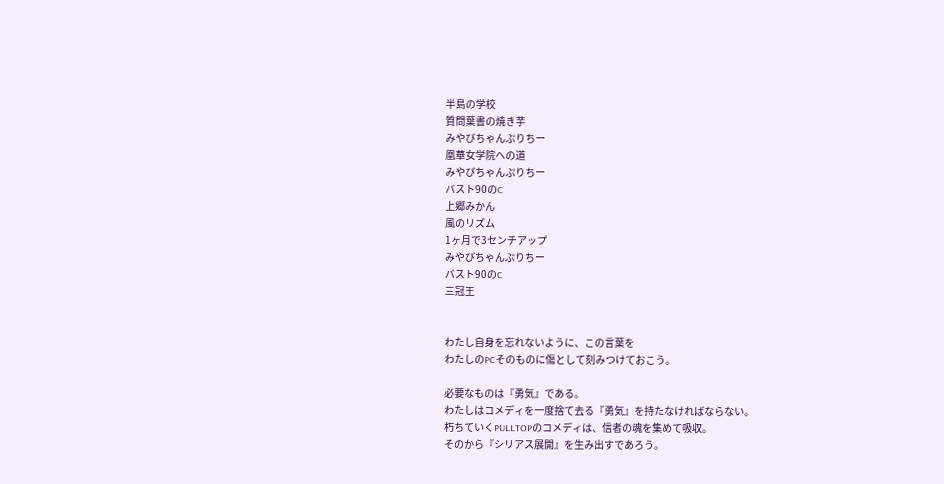半島の学校
質問葉書の焼き芋
みやびちゃんぷりちー
凰華女学院への道
みやびちゃんぷりちー
バスト90のC
上郷みかん
風のリズム
1ヶ月で3センチアップ
みやびちゃんぷりちー
バスト90のC
三冠王


わたし自身を忘れないように、この言葉を
わたしのPCそのものに傷として刻みつけておこう。

必要なものは『勇気』である。
わたしはコメディを一度捨て去る『勇気』を持たなければならない。
朽ちていくPULLTOPのコメディは、信者の魂を集めて吸収。
そのから『シリアス展開』を生み出すであろう。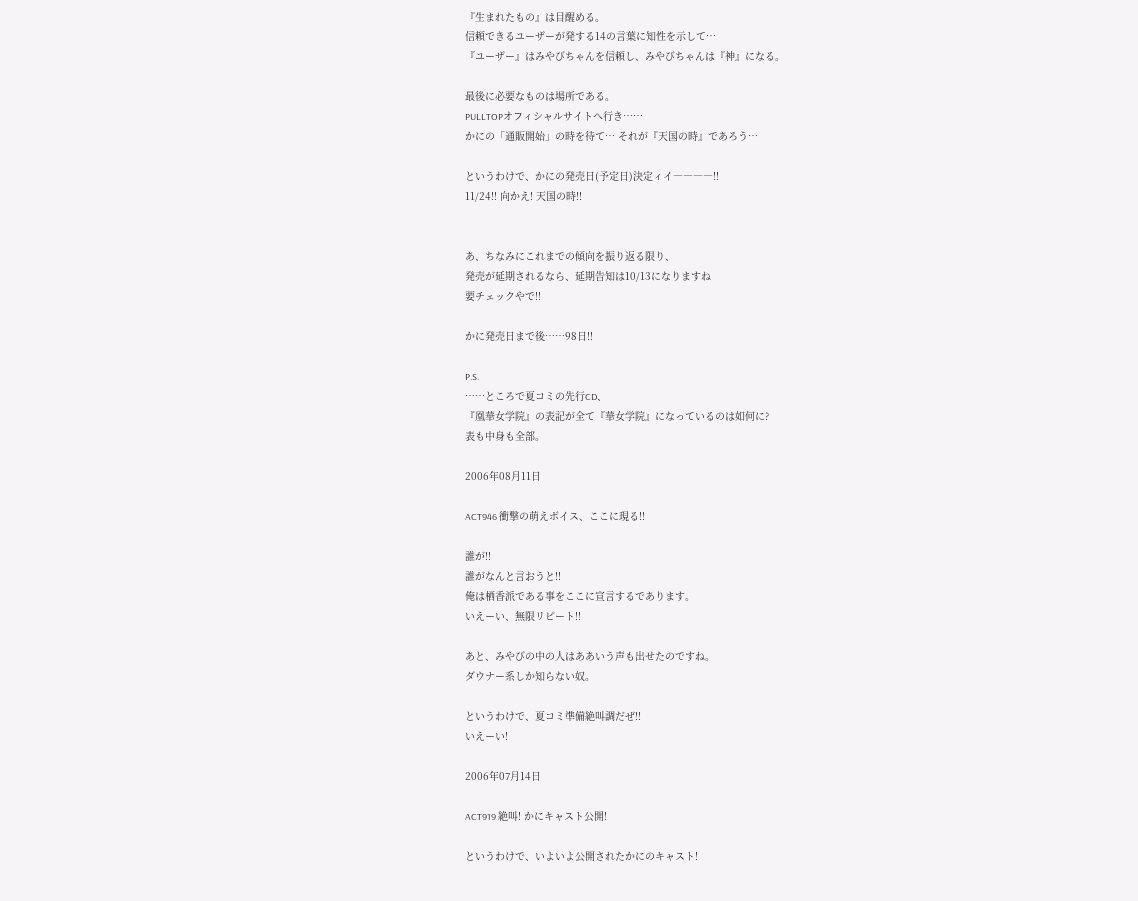『生まれたもの』は目醒める。
信頼できるユーザーが発する14の言葉に知性を示して…
『ユーザー』はみやびちゃんを信頼し、みやびちゃんは『神』になる。

最後に必要なものは場所である。
PULLTOPオフィシャルサイトへ行き……
かにの「通販開始」の時を待て… それが『天国の時』であろう…

というわけで、かにの発売日(予定日)決定ィイ――――!!
11/24!! 向かえ! 天国の時!!


あ、ちなみにこれまでの傾向を振り返る限り、
発売が延期されるなら、延期告知は10/13になりますね
要チェックやで!!

かに発売日まで後……98日!!

P.S.
……ところで夏コミの先行CD、
『凰華女学院』の表記が全て『華女学院』になっているのは如何に?
表も中身も全部。

2006年08月11日

ACT946 衝撃の萌えボイス、ここに現る!!

誰が!!
誰がなんと言おうと!!
俺は栖香派である事をここに宣言するであります。
いえーい、無限リピート!!

あと、みやびの中の人はああいう声も出せたのですね。
ダウナー系しか知らない奴。

というわけで、夏コミ準備絶叫調だぜ!!
いえーい!

2006年07月14日

ACT919 絶叫! かにキャスト公開!

というわけで、いよいよ公開されたかにのキャスト!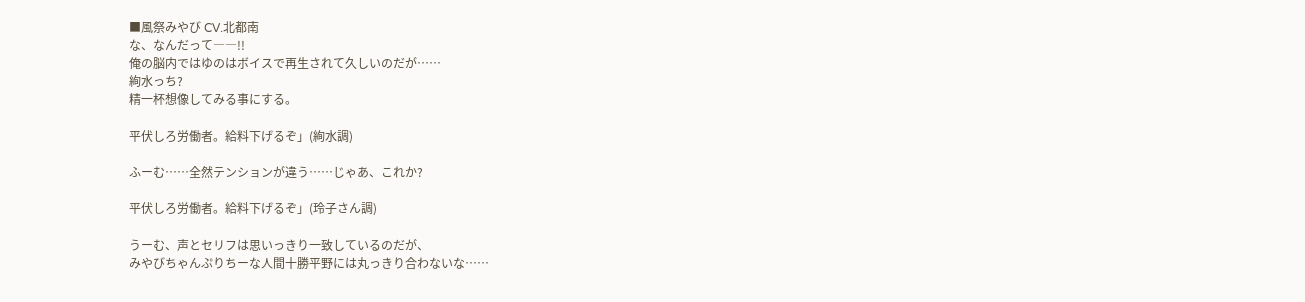■風祭みやび CV.北都南
な、なんだって――!!
俺の脳内ではゆのはボイスで再生されて久しいのだが……
絢水っち?
精一杯想像してみる事にする。

平伏しろ労働者。給料下げるぞ」(絢水調)

ふーむ……全然テンションが違う……じゃあ、これか?

平伏しろ労働者。給料下げるぞ」(玲子さん調)

うーむ、声とセリフは思いっきり一致しているのだが、
みやびちゃんぷりちーな人間十勝平野には丸っきり合わないな……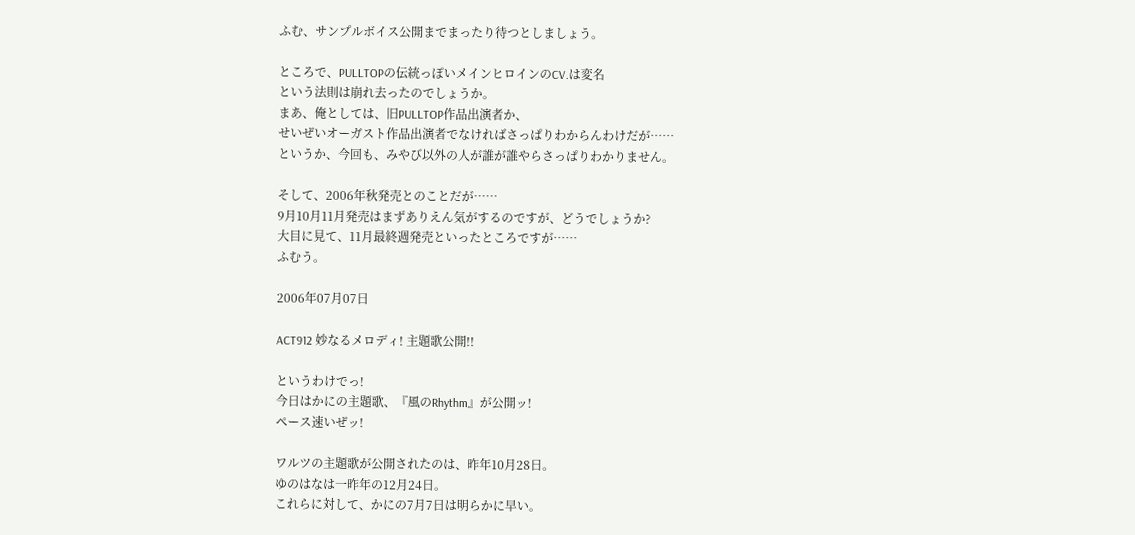ふむ、サンプルボイス公開までまったり待つとしましょう。

ところで、PULLTOPの伝統っぽいメインヒロインのCV.は変名
という法則は崩れ去ったのでしょうか。
まあ、俺としては、旧PULLTOP作品出演者か、
せいぜいオーガスト作品出演者でなければさっぱりわからんわけだが……
というか、今回も、みやび以外の人が誰が誰やらさっぱりわかりません。

そして、2006年秋発売とのことだが……
9月10月11月発売はまずありえん気がするのですが、どうでしょうか?
大目に見て、11月最終週発売といったところですが……
ふむう。

2006年07月07日

ACT912 妙なるメロディ! 主題歌公開!!

というわけでっ!
今日はかにの主題歌、『風のRhythm』が公開ッ!
ペース速いぜッ!

ワルツの主題歌が公開されたのは、昨年10月28日。
ゆのはなは一昨年の12月24日。
これらに対して、かにの7月7日は明らかに早い。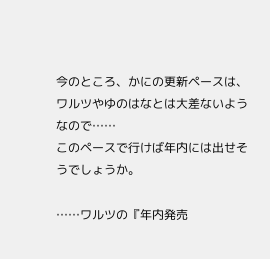今のところ、かにの更新ペースは、
ワルツやゆのはなとは大差ないようなので……
このペースで行けば年内には出せそうでしょうか。

……ワルツの『年内発売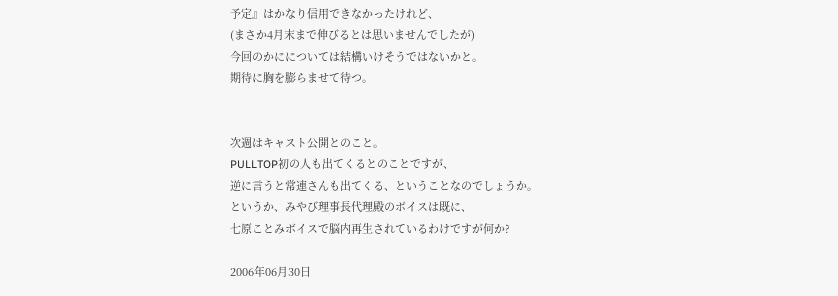予定』はかなり信用できなかったけれど、
(まさか4月末まで伸びるとは思いませんでしたが)
今回のかにについては結構いけそうではないかと。
期待に胸を膨らませて待つ。


次週はキャスト公開とのこと。
PULLTOP初の人も出てくるとのことですが、
逆に言うと常連さんも出てくる、ということなのでしょうか。
というか、みやび理事長代理殿のボイスは既に、
七原ことみボイスで脳内再生されているわけですが何か?

2006年06月30日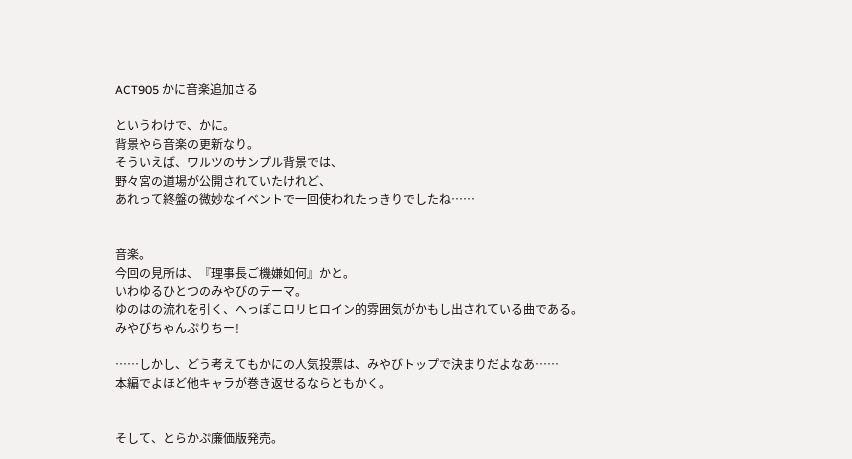ACT905 かに音楽追加さる

というわけで、かに。
背景やら音楽の更新なり。
そういえば、ワルツのサンプル背景では、
野々宮の道場が公開されていたけれど、
あれって終盤の微妙なイベントで一回使われたっきりでしたね……


音楽。
今回の見所は、『理事長ご機嫌如何』かと。
いわゆるひとつのみやびのテーマ。
ゆのはの流れを引く、へっぽこロリヒロイン的雰囲気がかもし出されている曲である。
みやびちゃんぷりちー!

……しかし、どう考えてもかにの人気投票は、みやびトップで決まりだよなあ……
本編でよほど他キャラが巻き返せるならともかく。


そして、とらかぷ廉価版発売。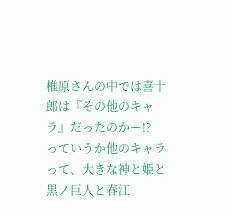椎原さんの中では喜十郎は『その他のキャラ』だったのかー!?
っていうか他のキャラって、大きな神と姫と黒ノ巨人と春江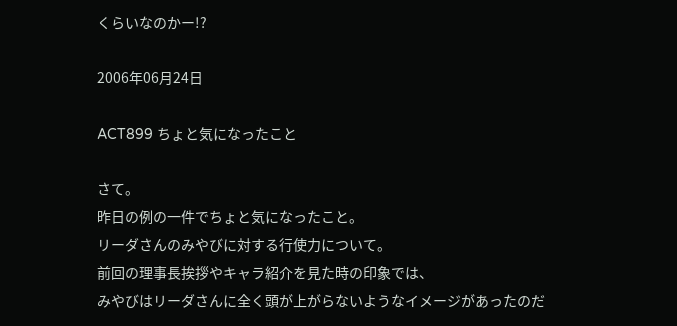くらいなのかー!?

2006年06月24日

ACT899 ちょと気になったこと

さて。
昨日の例の一件でちょと気になったこと。
リーダさんのみやびに対する行使力について。
前回の理事長挨拶やキャラ紹介を見た時の印象では、
みやびはリーダさんに全く頭が上がらないようなイメージがあったのだ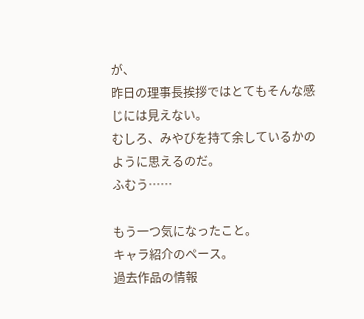が、
昨日の理事長挨拶ではとてもそんな感じには見えない。
むしろ、みやびを持て余しているかのように思えるのだ。
ふむう……

もう一つ気になったこと。
キャラ紹介のペース。
過去作品の情報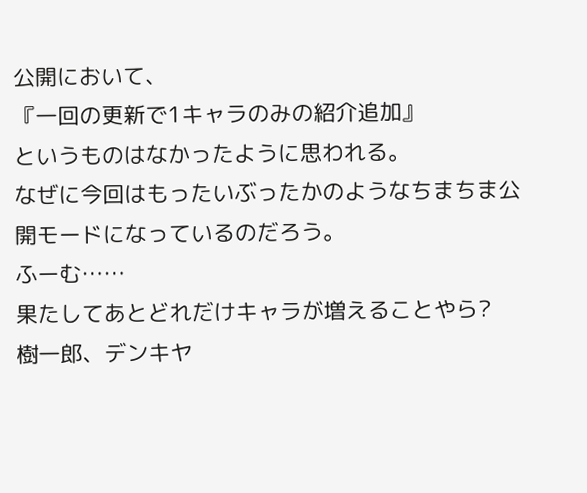公開において、
『一回の更新で1キャラのみの紹介追加』
というものはなかったように思われる。
なぜに今回はもったいぶったかのようなちまちま公開モードになっているのだろう。
ふーむ……
果たしてあとどれだけキャラが増えることやら?
樹一郎、デンキヤ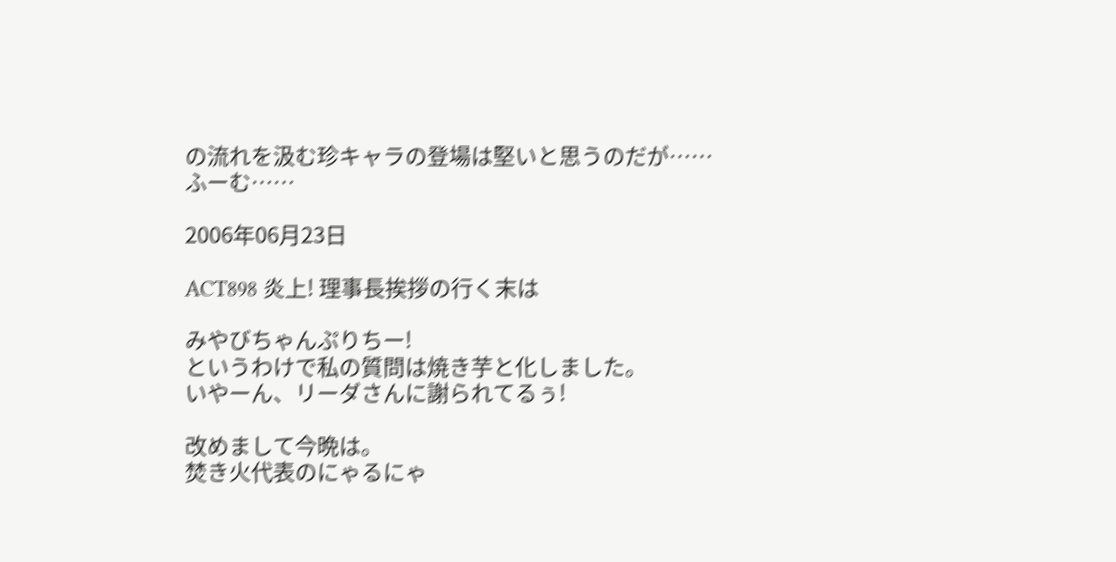の流れを汲む珍キャラの登場は堅いと思うのだが……
ふーむ……

2006年06月23日

ACT898 炎上! 理事長挨拶の行く末は

みやびちゃんぷりちー!
というわけで私の質問は焼き芋と化しました。
いやーん、リーダさんに謝られてるぅ!

改めまして今晩は。
焚き火代表のにゃるにゃ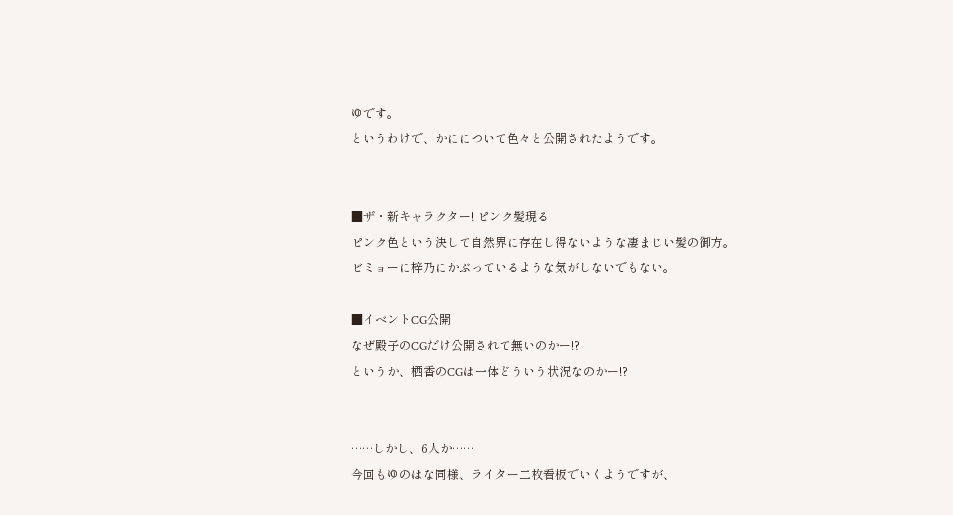ゆです。
というわけで、かにについて色々と公開されたようです。


■ザ・新キャラクター! ピンク髪現る
ピンク色という決して自然界に存在し得ないような凄まじい髪の御方。
ビミョーに梓乃にかぶっているような気がしないでもない。

■イベントCG公開
なぜ殿子のCGだけ公開されて無いのかー!?
というか、栖香のCGは一体どういう状況なのかー!?


……しかし、6人か……
今回もゆのはな同様、ライター二枚看板でいくようですが、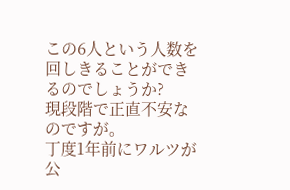この6人という人数を回しきることができるのでしょうか?
現段階で正直不安なのですが。
丁度1年前にワルツが公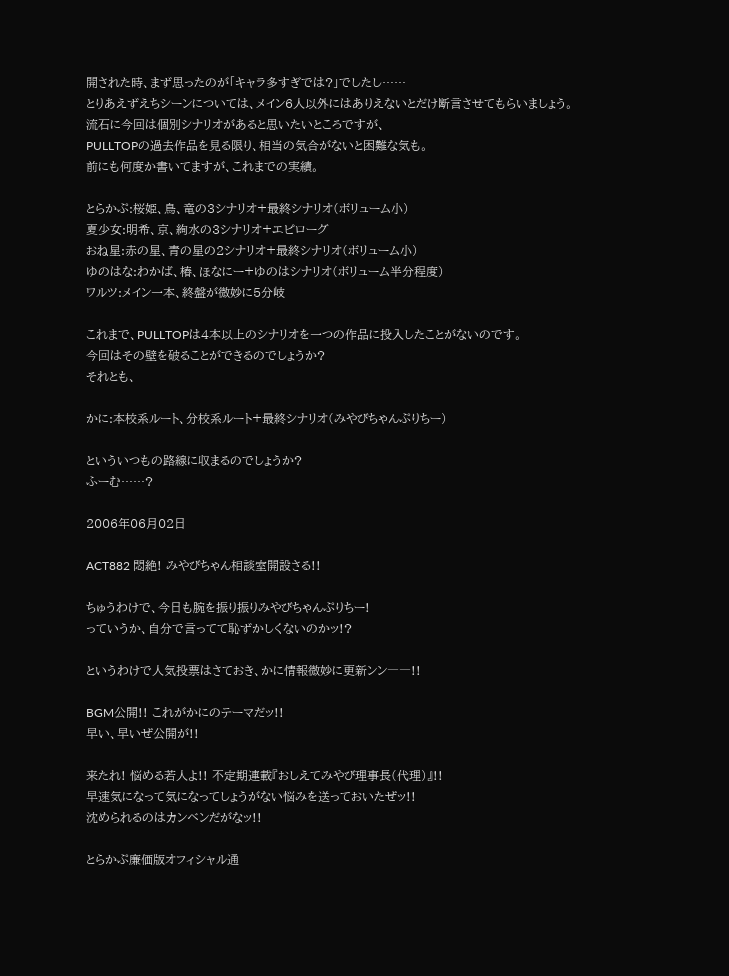開された時、まず思ったのが「キャラ多すぎでは?」でしたし……
とりあえずえちシーンについては、メイン6人以外にはありえないとだけ断言させてもらいましょう。
流石に今回は個別シナリオがあると思いたいところですが、
PULLTOPの過去作品を見る限り、相当の気合がないと困難な気も。
前にも何度か書いてますが、これまでの実績。

とらかぷ:桜姫、鳥、竜の3シナリオ+最終シナリオ(ボリューム小)
夏少女:明希、京、絢水の3シナリオ+エピローグ
おね星:赤の星、青の星の2シナリオ+最終シナリオ(ボリューム小)
ゆのはな:わかば、椿、ほなにー+ゆのはシナリオ(ボリューム半分程度)
ワルツ:メイン一本、終盤が微妙に5分岐

これまで、PULLTOPは4本以上のシナリオを一つの作品に投入したことがないのです。
今回はその壁を破ることができるのでしょうか?
それとも、

かに:本校系ルート、分校系ルート+最終シナリオ(みやびちゃんぷりちー)

といういつもの路線に収まるのでしょうか?
ふーむ……?

2006年06月02日

ACT882 悶絶! みやびちゃん相談室開設さる!!

ちゅうわけで、今日も腕を振り振りみやびちゃんぷりちー!
っていうか、自分で言ってて恥ずかしくないのかッ!?

というわけで人気投票はさておき、かに情報微妙に更新ンン――!!

BGM公開!! これがかにのテーマだッ!!
早い、早いぜ公開が!!

来たれ! 悩める若人よ!! 不定期連載『おしえてみやび理事長(代理)』!!
早速気になって気になってしょうがない悩みを送っておいたぜッ!!
沈められるのはカンベンだがなッ!!

とらかぷ廉価版オフィシャル通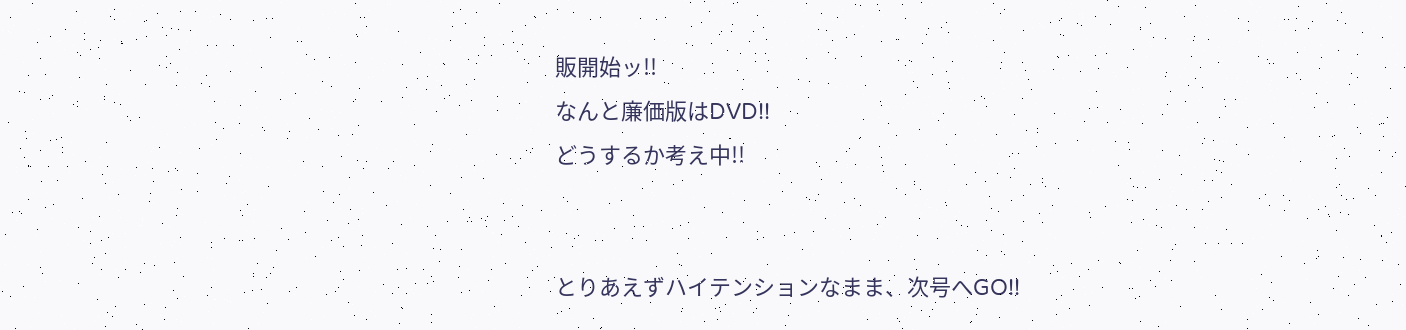販開始ッ!!
なんと廉価版はDVD!!
どうするか考え中!!


とりあえずハイテンションなまま、次号へGO!!